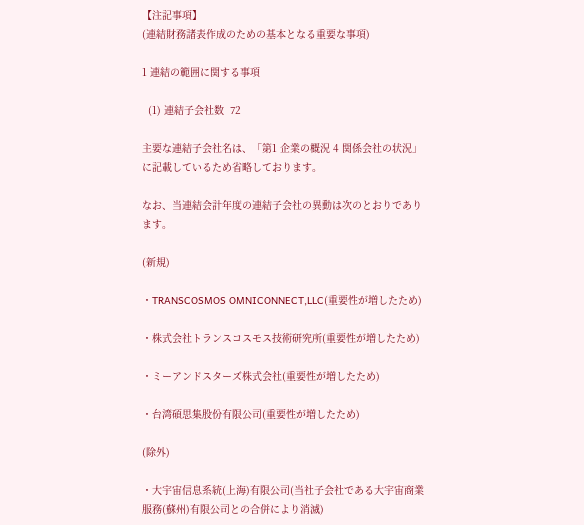【注記事項】
(連結財務諸表作成のための基本となる重要な事項)

1 連結の範囲に関する事項

  (1) 連結子会社数  72

主要な連結子会社名は、「第1 企業の概況 4 関係会社の状況」に記載しているため省略しております。

なお、当連結会計年度の連結子会社の異動は次のとおりであります。

(新規)

・TRANSCOSMOS OMNICONNECT,LLC(重要性が増したため)

・株式会社トランスコスモス技術研究所(重要性が増したため)

・ミーアンドスターズ株式会社(重要性が増したため)

・台湾碩思集股份有限公司(重要性が増したため)

(除外)

・大宇宙信息系統(上海)有限公司(当社子会社である大宇宙商業服務(蘇州)有限公司との合併により消滅)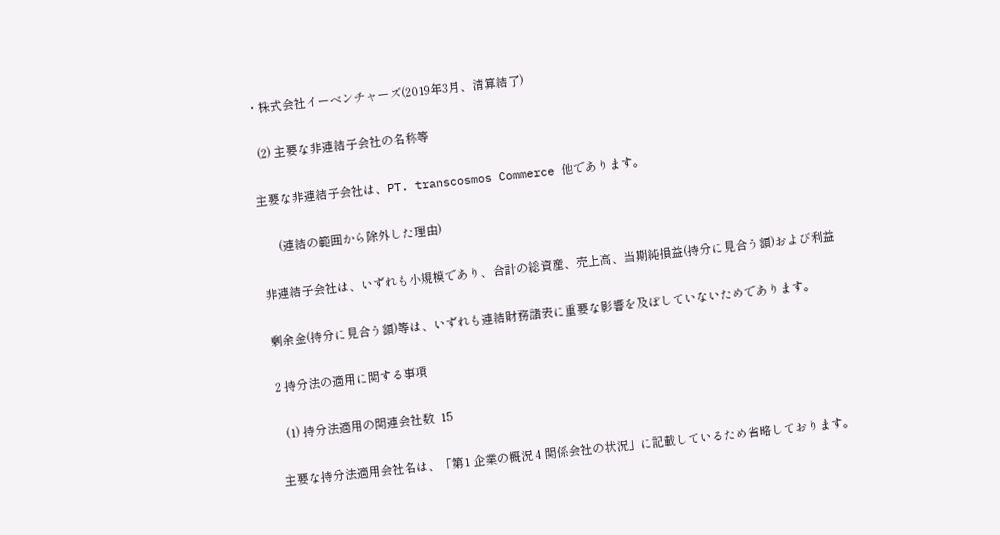・株式会社イーベンチャーズ(2019年3月、清算結了)

  (2) 主要な非連結子会社の名称等

主要な非連結子会社は、PT. transcosmos Commerce 他であります。

      (連結の範囲から除外した理由)

非連結子会社は、いずれも小規模であり、合計の総資産、売上高、当期純損益(持分に見合う額)および利益

剰余金(持分に見合う額)等は、いずれも連結財務諸表に重要な影響を及ぼしていないためであります。

2 持分法の適用に関する事項

  (1) 持分法適用の関連会社数  15

主要な持分法適用会社名は、「第1 企業の概況 4 関係会社の状況」に記載しているため省略しております。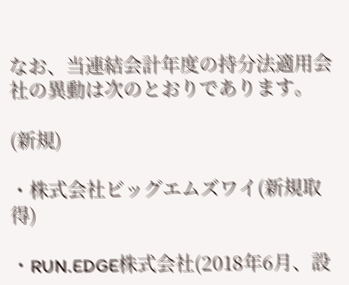なお、当連結会計年度の持分法適用会社の異動は次のとおりであります。

(新規)

・株式会社ビッグエムズワイ(新規取得)

・RUN.EDGE株式会社(2018年6月、設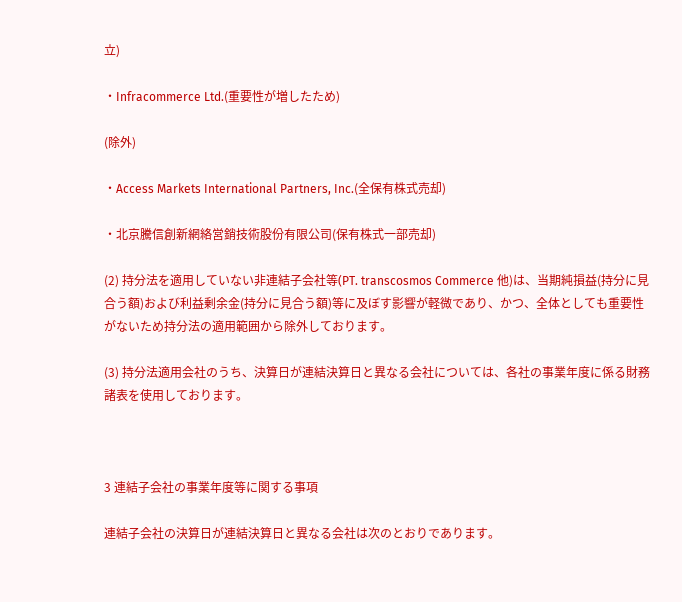立)

・Infracommerce Ltd.(重要性が増したため)

(除外)

・Access Markets International Partners, Inc.(全保有株式売却)

・北京騰信創新網絡営銷技術股份有限公司(保有株式一部売却)

(2) 持分法を適用していない非連結子会社等(PT. transcosmos Commerce 他)は、当期純損益(持分に見合う額)および利益剰余金(持分に見合う額)等に及ぼす影響が軽微であり、かつ、全体としても重要性がないため持分法の適用範囲から除外しております。

(3) 持分法適用会社のうち、決算日が連結決算日と異なる会社については、各社の事業年度に係る財務諸表を使用しております。



3 連結子会社の事業年度等に関する事項

連結子会社の決算日が連結決算日と異なる会社は次のとおりであります。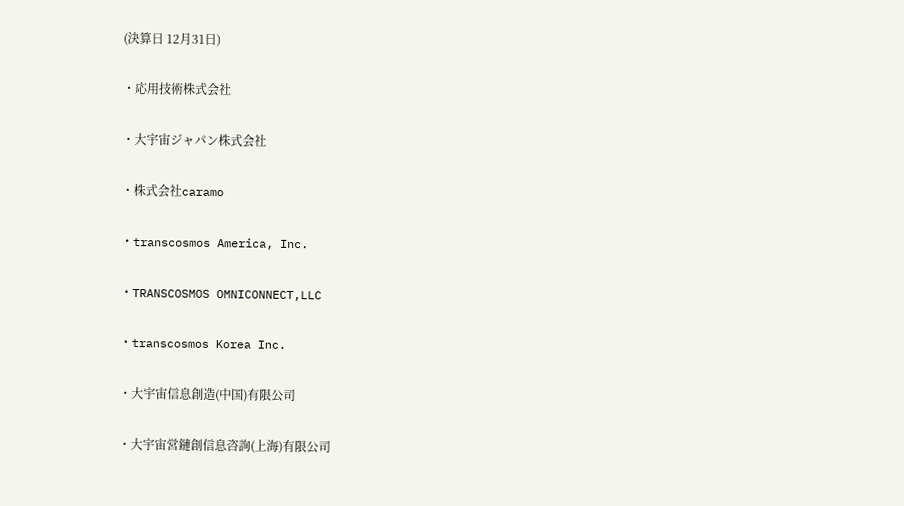(決算日 12月31日)

・応用技術株式会社

・大宇宙ジャパン株式会社

・株式会社caramo

・transcosmos America, Inc.

・TRANSCOSMOS OMNICONNECT,LLC

・transcosmos Korea Inc.

・大宇宙信息創造(中国)有限公司

・大宇宙営鏈創信息咨詢(上海)有限公司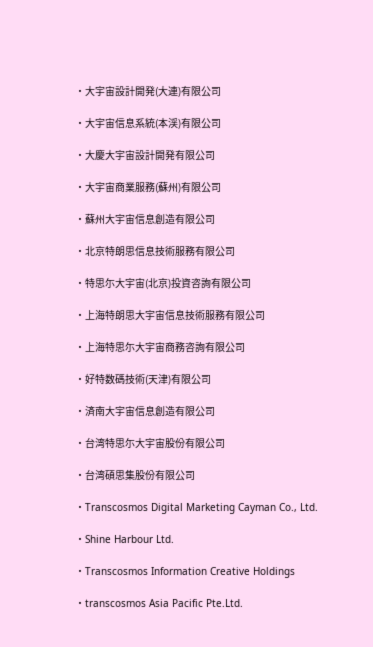・大宇宙設計開発(大連)有限公司

・大宇宙信息系統(本渓)有限公司

・大慶大宇宙設計開発有限公司

・大宇宙商業服務(蘇州)有限公司

・蘇州大宇宙信息創造有限公司

・北京特朗思信息技術服務有限公司

・特思尓大宇宙(北京)投資咨詢有限公司

・上海特朗思大宇宙信息技術服務有限公司

・上海特思尓大宇宙商務咨詢有限公司

・好特数碼技術(天津)有限公司

・済南大宇宙信息創造有限公司

・台湾特思尓大宇宙股份有限公司

・台湾碩思集股份有限公司

・Transcosmos Digital Marketing Cayman Co., Ltd.

・Shine Harbour Ltd.

・Transcosmos Information Creative Holdings

・transcosmos Asia Pacific Pte.Ltd.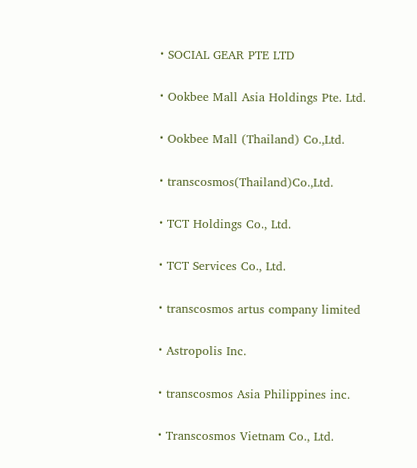・SOCIAL GEAR PTE LTD

・Ookbee Mall Asia Holdings Pte. Ltd.

・Ookbee Mall (Thailand) Co.,Ltd.

・transcosmos(Thailand)Co.,Ltd.

・TCT Holdings Co., Ltd.

・TCT Services Co., Ltd.

・transcosmos artus company limited

・Astropolis Inc.

・transcosmos Asia Philippines inc.

・Transcosmos Vietnam Co., Ltd.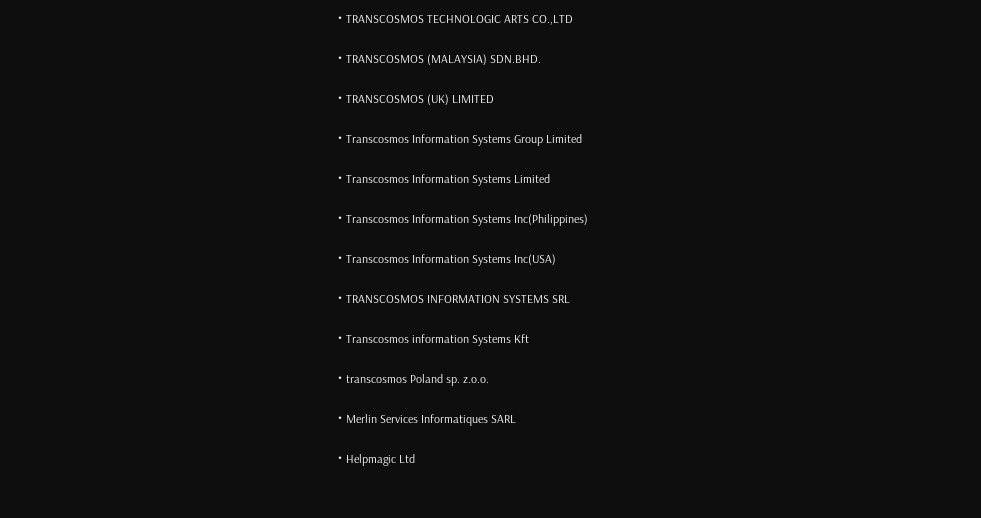・TRANSCOSMOS TECHNOLOGIC ARTS CO.,LTD

・TRANSCOSMOS (MALAYSIA) SDN.BHD.

・TRANSCOSMOS (UK) LIMITED

・Transcosmos Information Systems Group Limited

・Transcosmos Information Systems Limited

・Transcosmos Information Systems Inc(Philippines)

・Transcosmos Information Systems Inc(USA)

・TRANSCOSMOS INFORMATION SYSTEMS SRL

・Transcosmos information Systems Kft

・transcosmos Poland sp. z.o.o.

・Merlin Services Informatiques SARL

・Helpmagic Ltd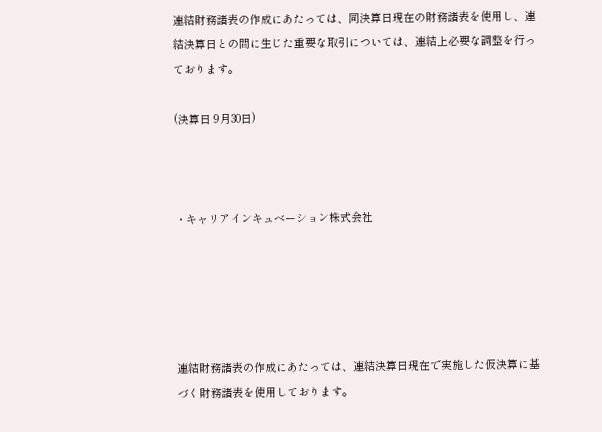連結財務諸表の作成にあたっては、同決算日現在の財務諸表を使用し、連結決算日との間に生じた重要な取引については、連結上必要な調整を行っております。

(決算日 9月30日)



・キャリアインキュベーション株式会社





連結財務諸表の作成にあたっては、連結決算日現在で実施した仮決算に基づく財務諸表を使用しております。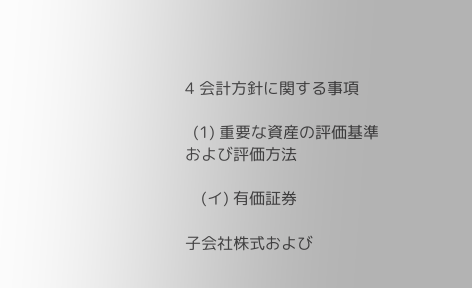4 会計方針に関する事項

  (1) 重要な資産の評価基準および評価方法

    (イ) 有価証券

子会社株式および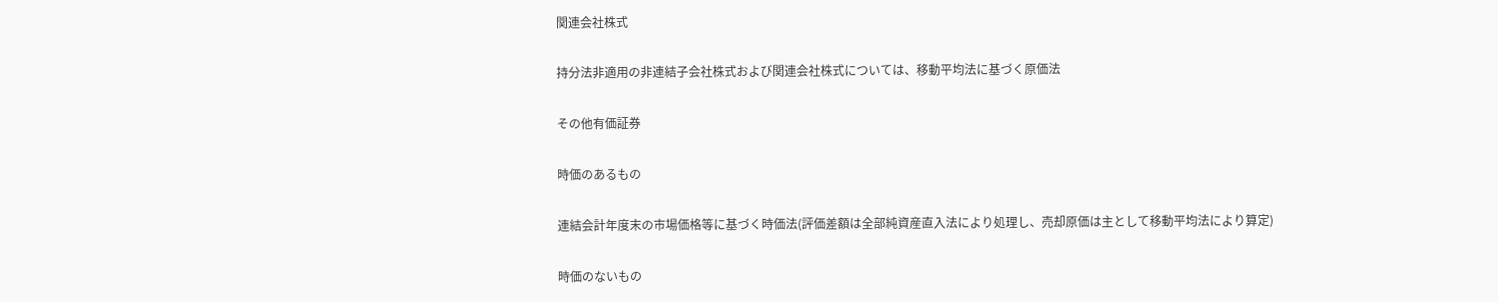関連会社株式

持分法非適用の非連結子会社株式および関連会社株式については、移動平均法に基づく原価法

その他有価証券

時価のあるもの

連結会計年度末の市場価格等に基づく時価法(評価差額は全部純資産直入法により処理し、売却原価は主として移動平均法により算定)

時価のないもの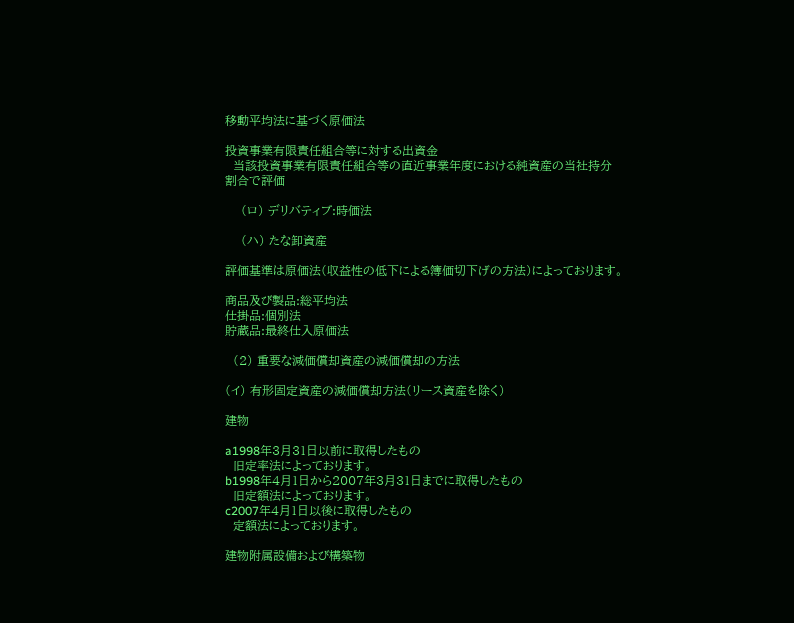移動平均法に基づく原価法

投資事業有限責任組合等に対する出資金
  当該投資事業有限責任組合等の直近事業年度における純資産の当社持分割合で評価

    (ロ) デリバティブ:時価法

    (ハ) たな卸資産

評価基準は原価法(収益性の低下による簿価切下げの方法)によっております。

商品及び製品:総平均法
仕掛品:個別法
貯蔵品:最終仕入原価法

  (2) 重要な減価償却資産の減価償却の方法

(イ) 有形固定資産の減価償却方法(リース資産を除く)

建物

a1998年3月31日以前に取得したもの
  旧定率法によっております。
b1998年4月1日から2007年3月31日までに取得したもの
  旧定額法によっております。
c2007年4月1日以後に取得したもの
  定額法によっております。

建物附属設備および構築物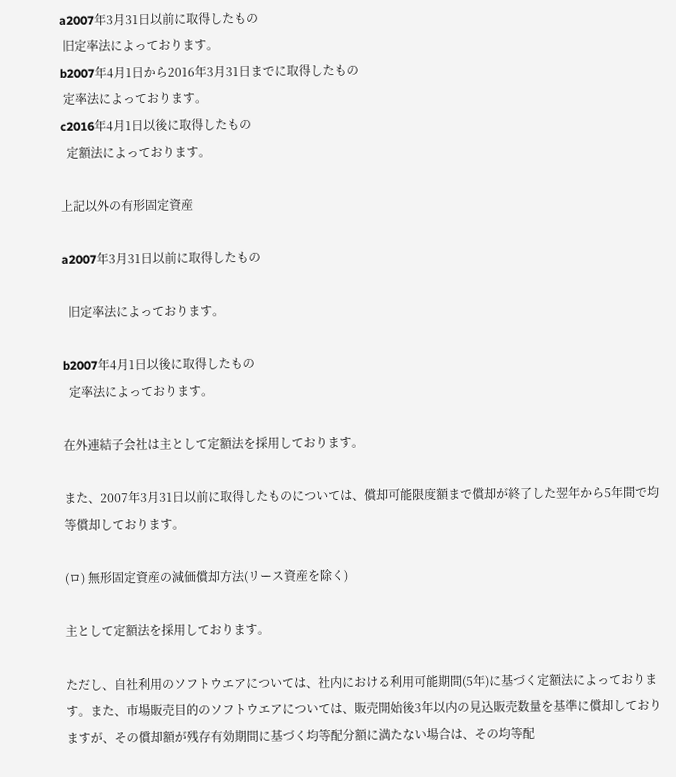a2007年3月31日以前に取得したもの
 旧定率法によっております。
b2007年4月1日から2016年3月31日までに取得したもの
 定率法によっております。
c2016年4月1日以後に取得したもの
  定額法によっております。

上記以外の有形固定資産

a2007年3月31日以前に取得したもの

  旧定率法によっております。

b2007年4月1日以後に取得したもの
  定率法によっております。

在外連結子会社は主として定額法を採用しております。

また、2007年3月31日以前に取得したものについては、償却可能限度額まで償却が終了した翌年から5年間で均等償却しております。

(ロ) 無形固定資産の減価償却方法(リース資産を除く)

主として定額法を採用しております。

ただし、自社利用のソフトウエアについては、社内における利用可能期間(5年)に基づく定額法によっております。また、市場販売目的のソフトウエアについては、販売開始後3年以内の見込販売数量を基準に償却しておりますが、その償却額が残存有効期間に基づく均等配分額に満たない場合は、その均等配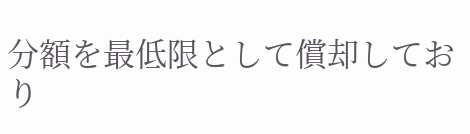分額を最低限として償却しており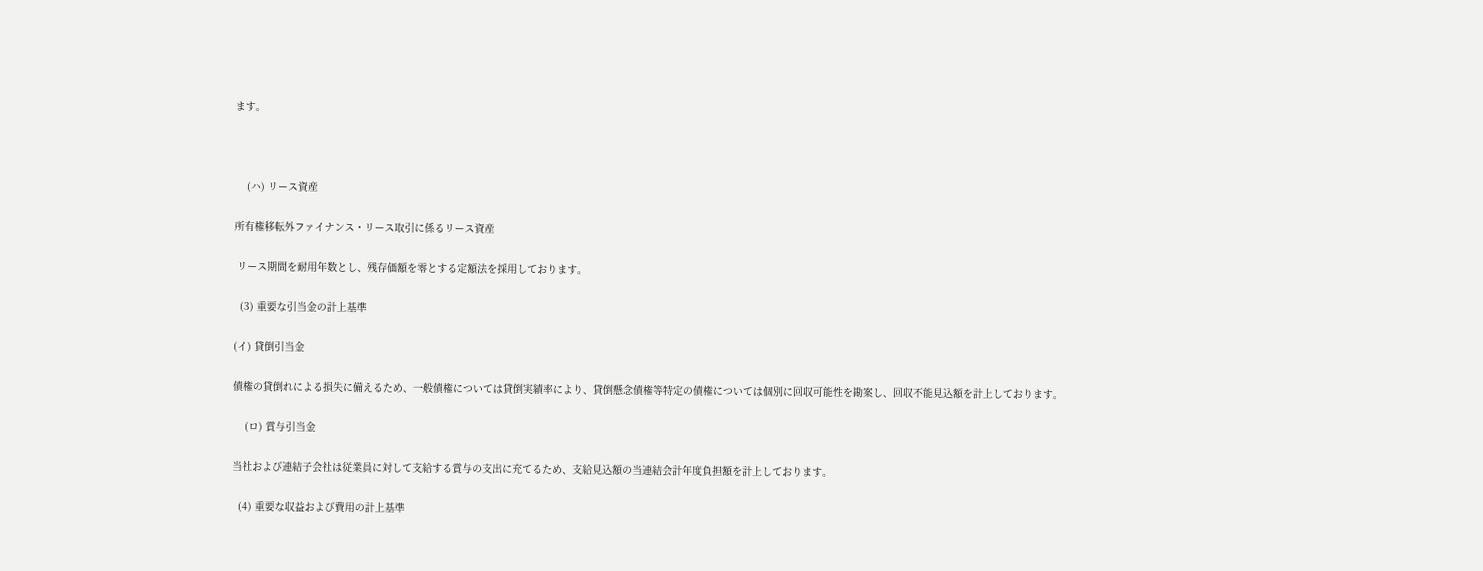ます。



    (ハ) リース資産

所有権移転外ファイナンス・リース取引に係るリース資産

 リース期間を耐用年数とし、残存価額を零とする定額法を採用しております。

  (3) 重要な引当金の計上基準

(イ) 貸倒引当金

債権の貸倒れによる損失に備えるため、一般債権については貸倒実績率により、貸倒懸念債権等特定の債権については個別に回収可能性を勘案し、回収不能見込額を計上しております。

    (ロ) 賞与引当金

当社および連結子会社は従業員に対して支給する賞与の支出に充てるため、支給見込額の当連結会計年度負担額を計上しております。

  (4) 重要な収益および費用の計上基準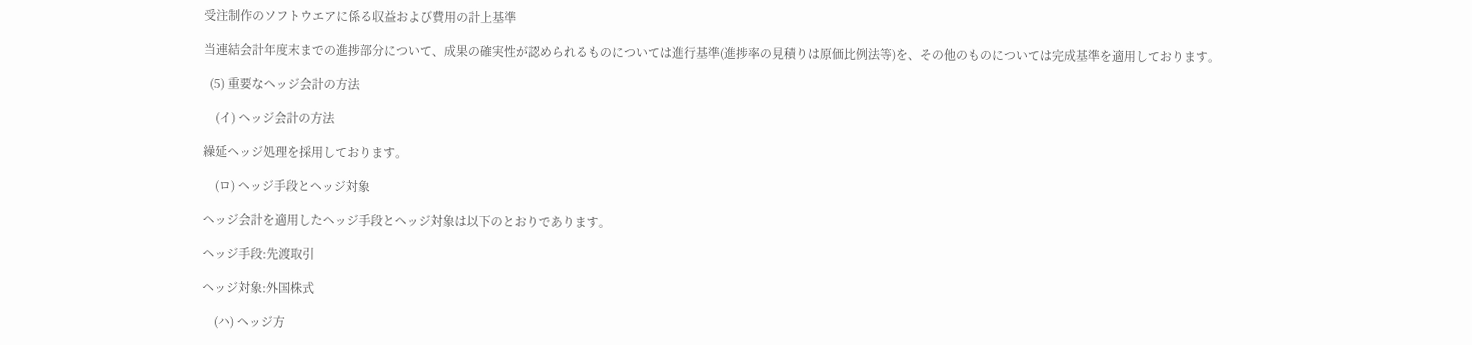受注制作のソフトウエアに係る収益および費用の計上基準

当連結会計年度末までの進捗部分について、成果の確実性が認められるものについては進行基準(進捗率の見積りは原価比例法等)を、その他のものについては完成基準を適用しております。

  (5) 重要なヘッジ会計の方法

    (イ) ヘッジ会計の方法

繰延ヘッジ処理を採用しております。

    (ロ) ヘッジ手段とヘッジ対象

ヘッジ会計を適用したヘッジ手段とヘッジ対象は以下のとおりであります。

ヘッジ手段:先渡取引

ヘッジ対象:外国株式

    (ハ) ヘッジ方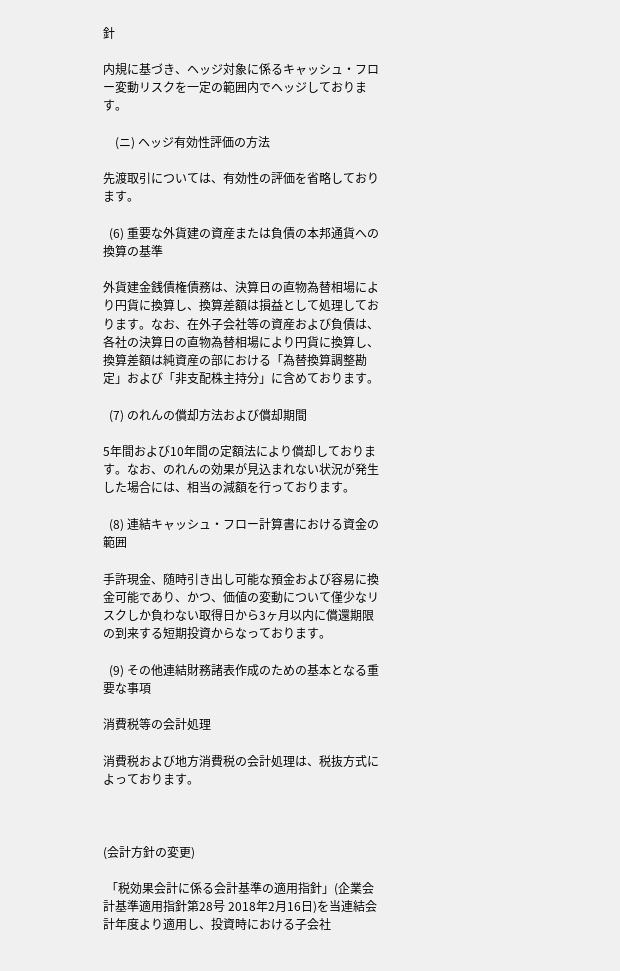針

内規に基づき、ヘッジ対象に係るキャッシュ・フロー変動リスクを一定の範囲内でヘッジしております。

    (ニ) ヘッジ有効性評価の方法

先渡取引については、有効性の評価を省略しております。

  (6) 重要な外貨建の資産または負債の本邦通貨への換算の基準

外貨建金銭債権債務は、決算日の直物為替相場により円貨に換算し、換算差額は損益として処理しております。なお、在外子会社等の資産および負債は、各社の決算日の直物為替相場により円貨に換算し、換算差額は純資産の部における「為替換算調整勘定」および「非支配株主持分」に含めております。

  (7) のれんの償却方法および償却期間

5年間および10年間の定額法により償却しております。なお、のれんの効果が見込まれない状況が発生した場合には、相当の減額を行っております。

  (8) 連結キャッシュ・フロー計算書における資金の範囲

手許現金、随時引き出し可能な預金および容易に換金可能であり、かつ、価値の変動について僅少なリスクしか負わない取得日から3ヶ月以内に償還期限の到来する短期投資からなっております。

  (9) その他連結財務諸表作成のための基本となる重要な事項

消費税等の会計処理

消費税および地方消費税の会計処理は、税抜方式によっております。



(会計方針の変更)

 「税効果会計に係る会計基準の適用指針」(企業会計基準適用指針第28号 2018年2月16日)を当連結会計年度より適用し、投資時における子会社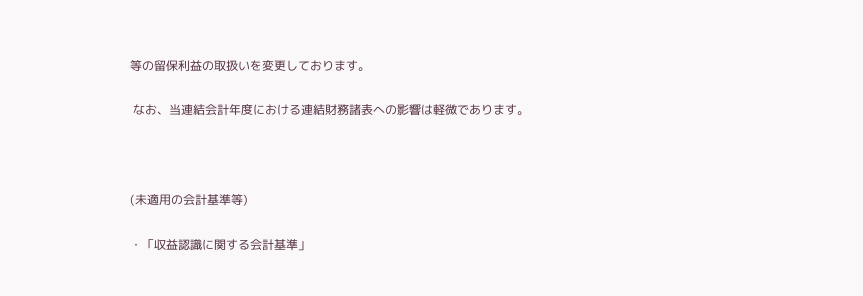等の留保利益の取扱いを変更しております。

 なお、当連結会計年度における連結財務諸表への影響は軽微であります。



(未適用の会計基準等)

・「収益認識に関する会計基準」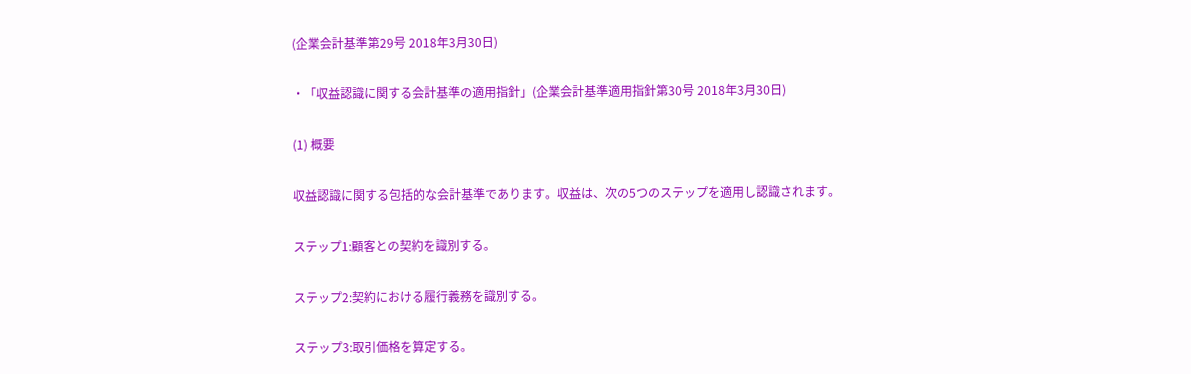(企業会計基準第29号 2018年3月30日)

・「収益認識に関する会計基準の適用指針」(企業会計基準適用指針第30号 2018年3月30日)

(1) 概要

収益認識に関する包括的な会計基準であります。収益は、次の5つのステップを適用し認識されます。

ステップ1:顧客との契約を識別する。

ステップ2:契約における履行義務を識別する。

ステップ3:取引価格を算定する。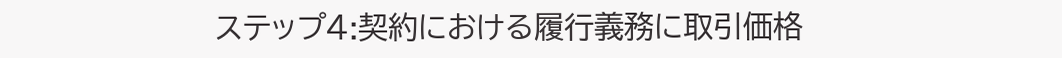ステップ4:契約における履行義務に取引価格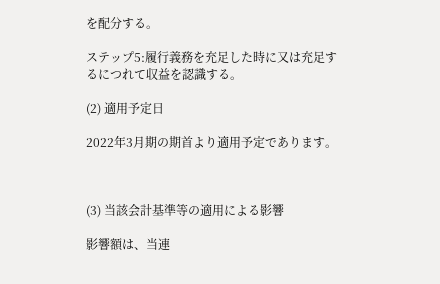を配分する。

ステップ5:履行義務を充足した時に又は充足するにつれて収益を認識する。

(2) 適用予定日

2022年3月期の期首より適用予定であります。



(3) 当該会計基準等の適用による影響

影響額は、当連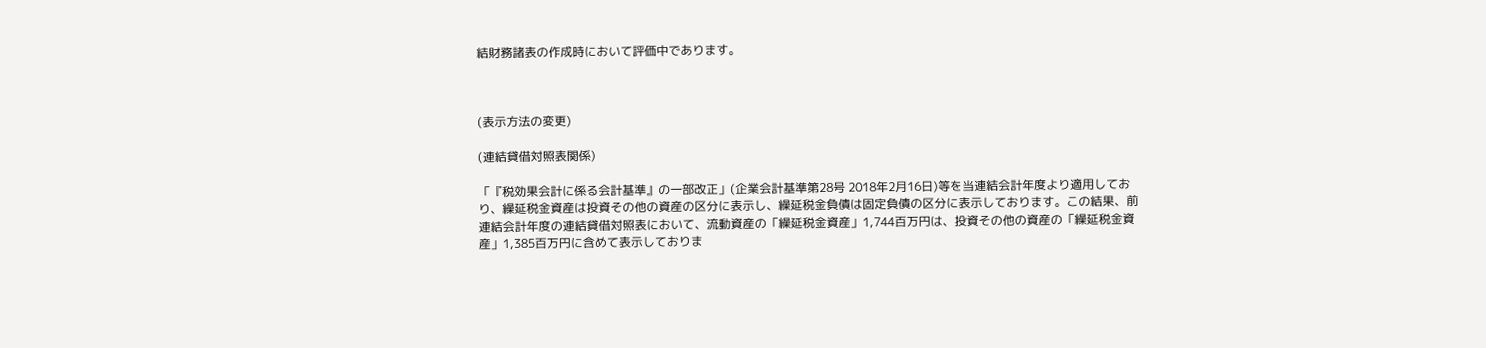結財務諸表の作成時において評価中であります。



(表示方法の変更)

(連結貸借対照表関係)

「『税効果会計に係る会計基準』の一部改正」(企業会計基準第28号 2018年2月16日)等を当連結会計年度より適用しており、繰延税金資産は投資その他の資産の区分に表示し、繰延税金負債は固定負債の区分に表示しております。この結果、前連結会計年度の連結貸借対照表において、流動資産の「繰延税金資産」1,744百万円は、投資その他の資産の「繰延税金資産」1,385百万円に含めて表示しておりま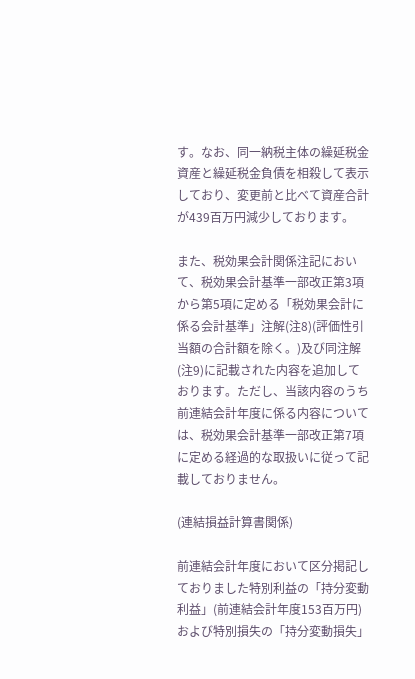す。なお、同一納税主体の繰延税金資産と繰延税金負債を相殺して表示しており、変更前と比べて資産合計が439百万円減少しております。

また、税効果会計関係注記において、税効果会計基準一部改正第3項から第5項に定める「税効果会計に係る会計基準」注解(注8)(評価性引当額の合計額を除く。)及び同注解(注9)に記載された内容を追加しております。ただし、当該内容のうち前連結会計年度に係る内容については、税効果会計基準一部改正第7項に定める経過的な取扱いに従って記載しておりません。

(連結損益計算書関係)

前連結会計年度において区分掲記しておりました特別利益の「持分変動利益」(前連結会計年度153百万円)および特別損失の「持分変動損失」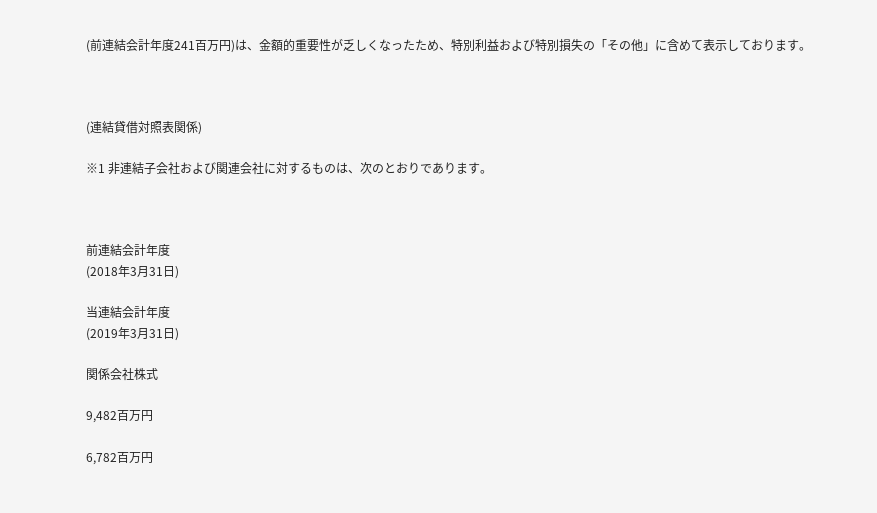(前連結会計年度241百万円)は、金額的重要性が乏しくなったため、特別利益および特別損失の「その他」に含めて表示しております。



(連結貸借対照表関係)

※1 非連結子会社および関連会社に対するものは、次のとおりであります。



前連結会計年度
(2018年3月31日)

当連結会計年度
(2019年3月31日)

関係会社株式

9,482百万円

6,782百万円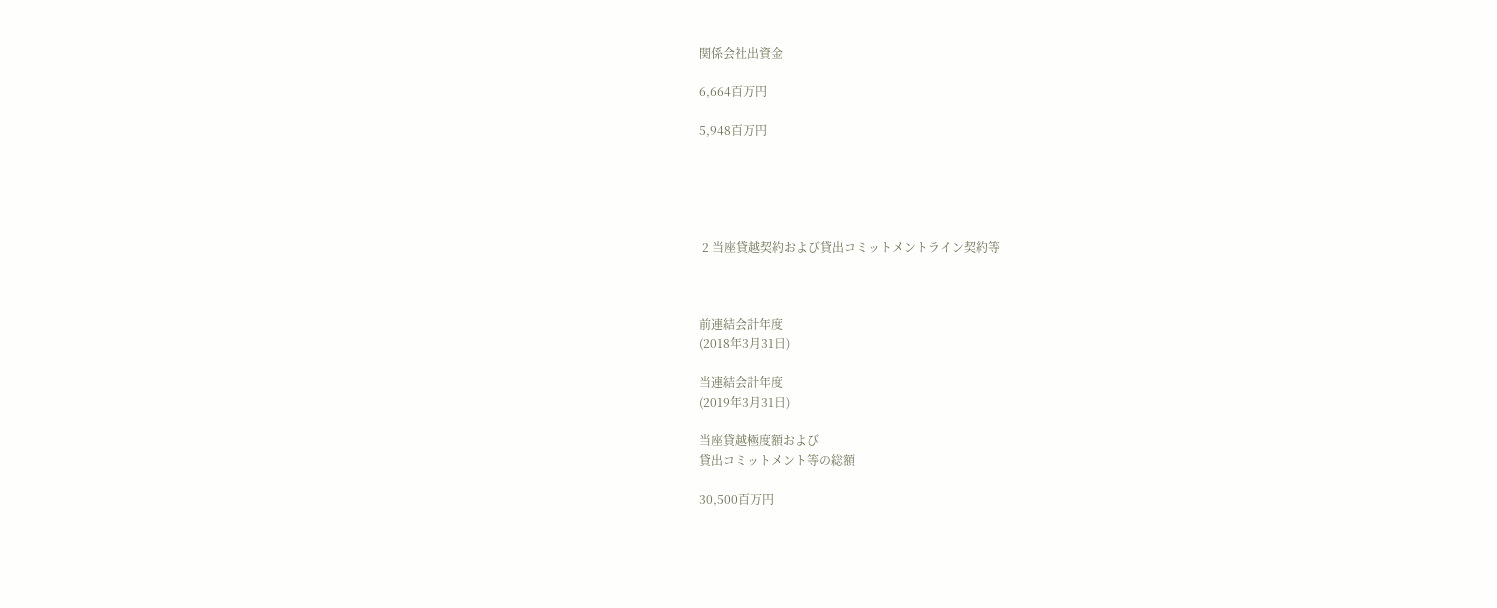関係会社出資金

6,664百万円

5,948百万円





 2 当座貸越契約および貸出コミットメントライン契約等



前連結会計年度
(2018年3月31日)

当連結会計年度
(2019年3月31日)

当座貸越極度額および
貸出コミットメント等の総額

30,500百万円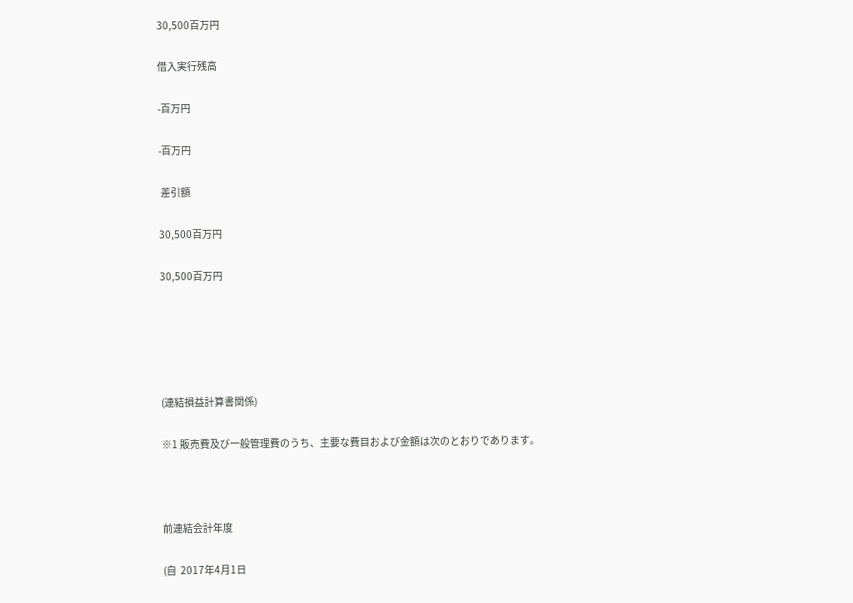30,500百万円

借入実行残高

-百万円

-百万円

 差引額

30,500百万円

30,500百万円





(連結損益計算書関係)

※1 販売費及び一般管理費のうち、主要な費目および金額は次のとおりであります。



前連結会計年度

(自  2017年4月1日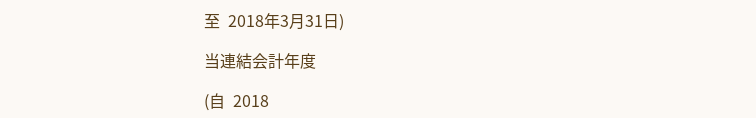至  2018年3月31日)

当連結会計年度

(自  2018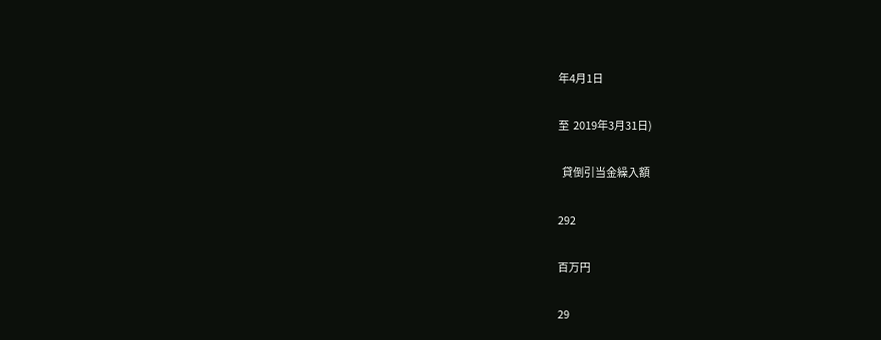年4月1日

至  2019年3月31日)

  貸倒引当金繰入額

292

百万円

29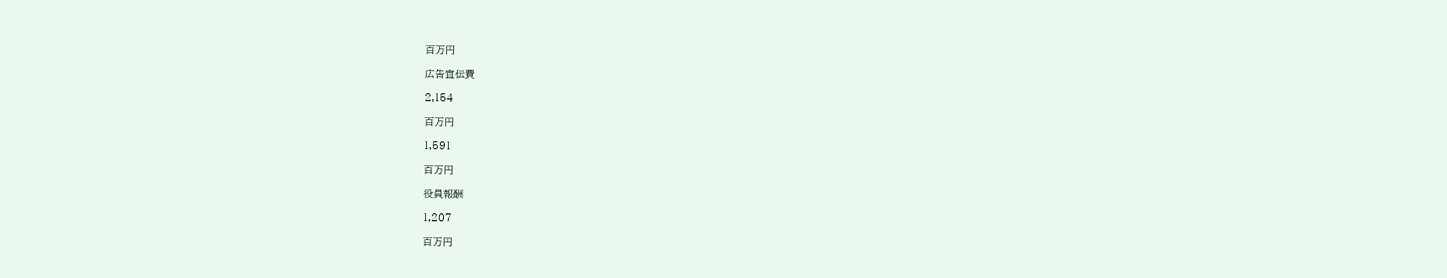百万円

広告宣伝費

2,154

百万円

1,591

百万円

役員報酬

1,207

百万円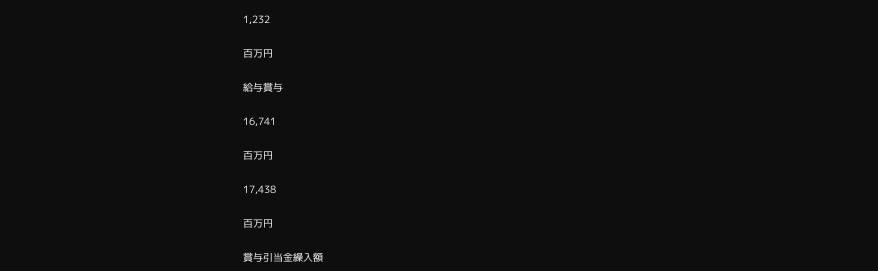1,232

百万円

給与賞与

16,741

百万円

17,438

百万円

賞与引当金繰入額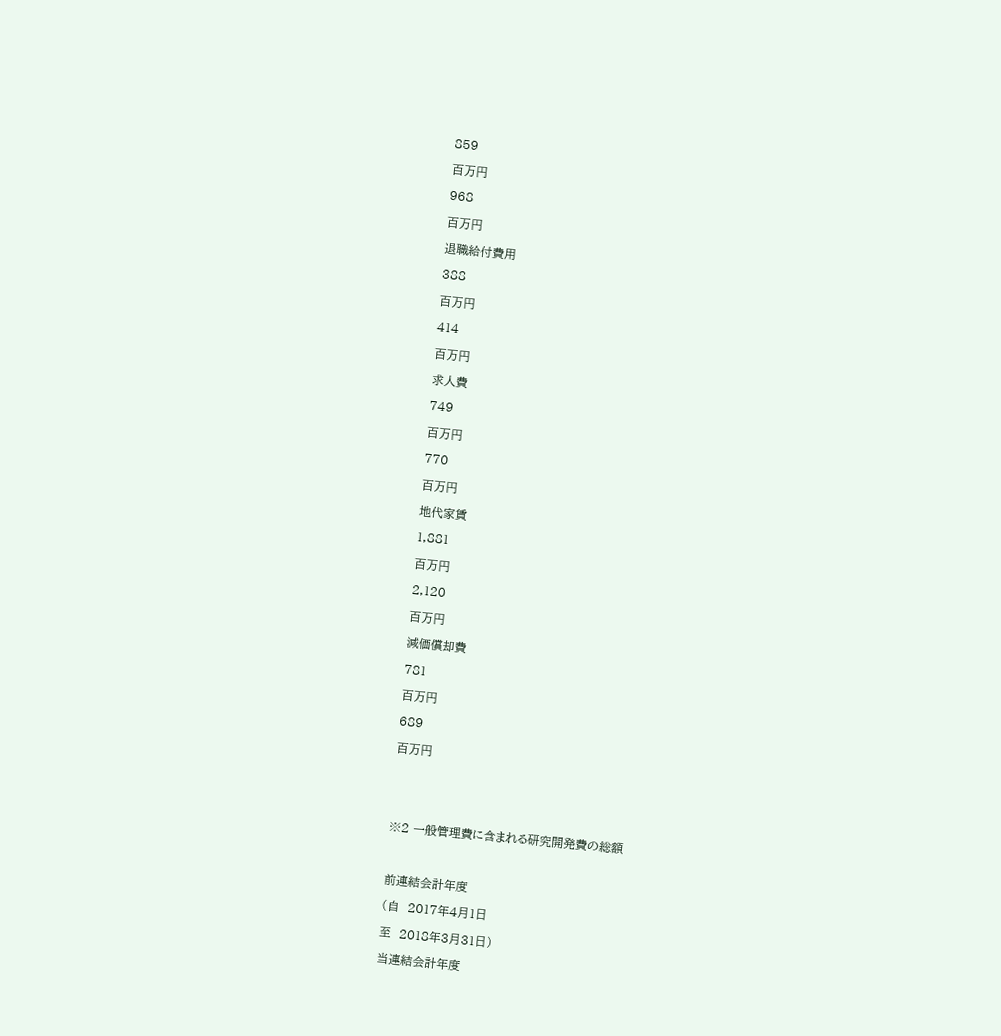859

百万円

968

百万円

退職給付費用

388

百万円

414

百万円

求人費

749

百万円

770

百万円

地代家賃

1,881

百万円

2,120

百万円

減価償却費

781

百万円

689

百万円





※2 一般管理費に含まれる研究開発費の総額



前連結会計年度

(自  2017年4月1日

至  2018年3月31日)

当連結会計年度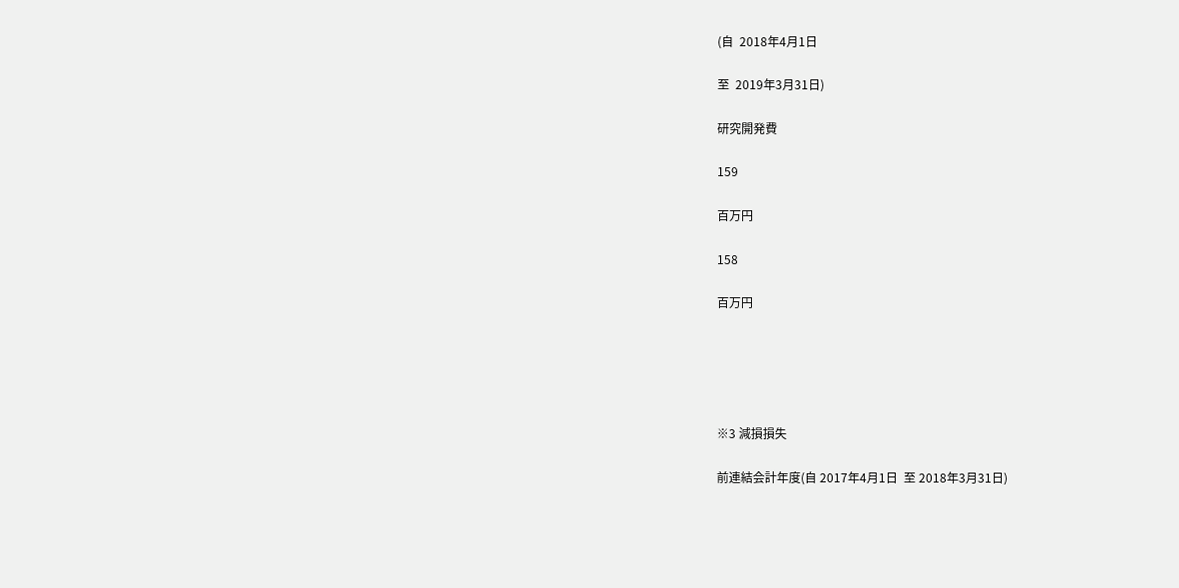(自  2018年4月1日

至  2019年3月31日)

研究開発費

159

百万円

158

百万円





※3 減損損失

前連結会計年度(自 2017年4月1日  至 2018年3月31日)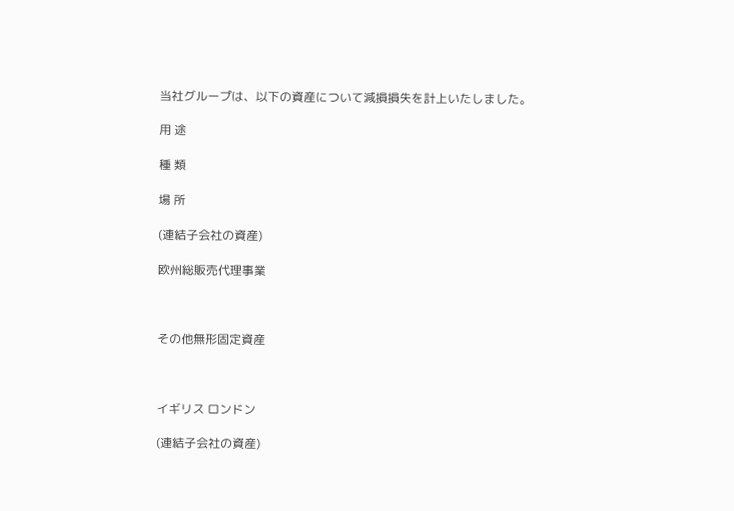当社グループは、以下の資産について減損損失を計上いたしました。

用 途

種 類

場 所

(連結子会社の資産)

欧州総販売代理事業



その他無形固定資産



イギリス ロンドン

(連結子会社の資産)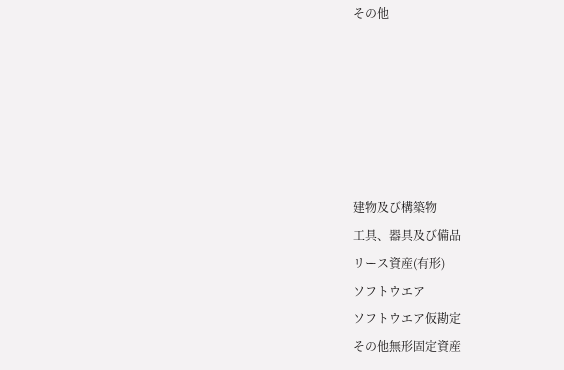その他






建物及び構築物
工具、器具及び備品
リース資産(有形)
ソフトウエア
ソフトウエア仮勘定
その他無形固定資産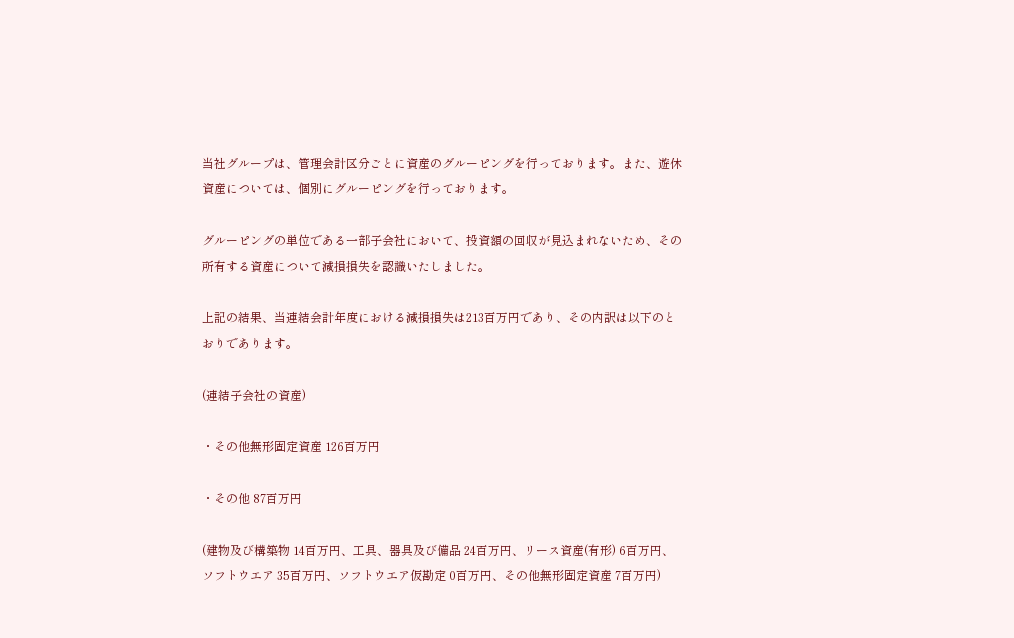当社グループは、管理会計区分ごとに資産のグルーピングを行っております。また、遊休資産については、個別にグルーピングを行っております。

グルーピングの単位である一部子会社において、投資額の回収が見込まれないため、その所有する資産について減損損失を認識いたしました。

上記の結果、当連結会計年度における減損損失は213百万円であり、その内訳は以下のとおりであります。

(連結子会社の資産)

・その他無形固定資産 126百万円

・その他 87百万円

(建物及び構築物 14百万円、工具、器具及び備品 24百万円、リース資産(有形) 6百万円、ソフトウエア 35百万円、ソフトウエア仮勘定 0百万円、その他無形固定資産 7百万円)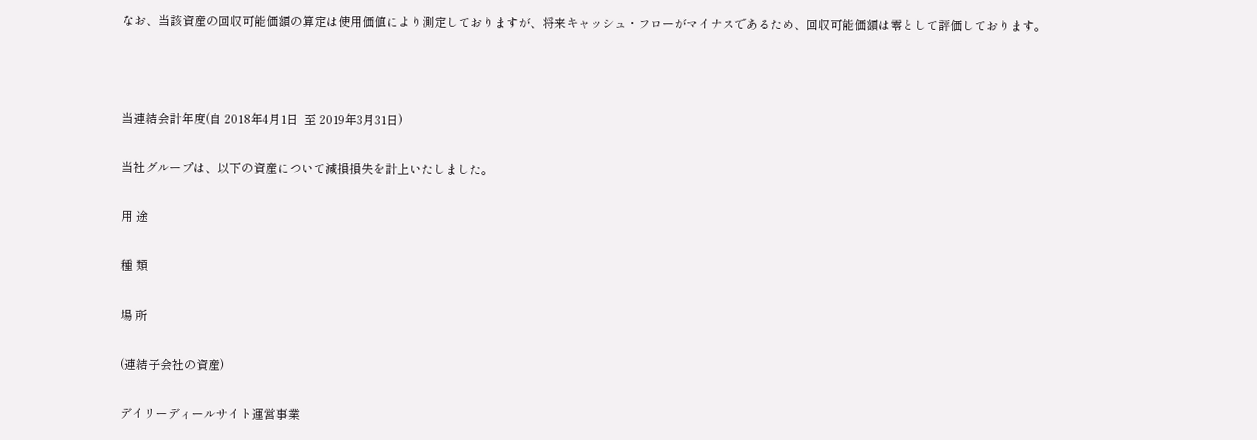なお、当該資産の回収可能価額の算定は使用価値により測定しておりますが、将来キャッシュ・フローがマイナスであるため、回収可能価額は零として評価しております。



当連結会計年度(自 2018年4月1日  至 2019年3月31日)

当社グループは、以下の資産について減損損失を計上いたしました。

用 途

種 類

場 所

(連結子会社の資産)

デイリーディールサイト運営事業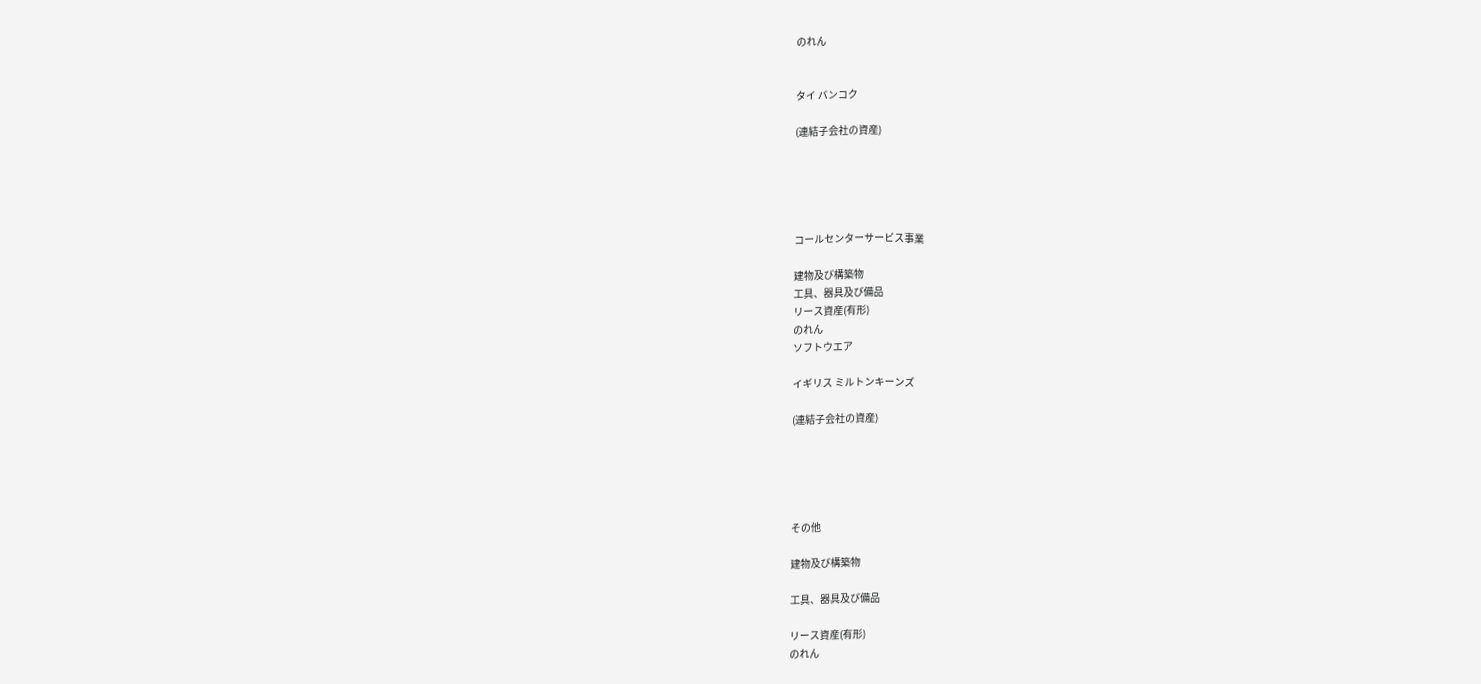のれん


タイ バンコク

(連結子会社の資産)





コールセンターサービス事業

建物及び構築物
工具、器具及び備品
リース資産(有形)
のれん
ソフトウエア

イギリス ミルトンキーンズ

(連結子会社の資産)





その他

建物及び構築物

工具、器具及び備品

リース資産(有形)
のれん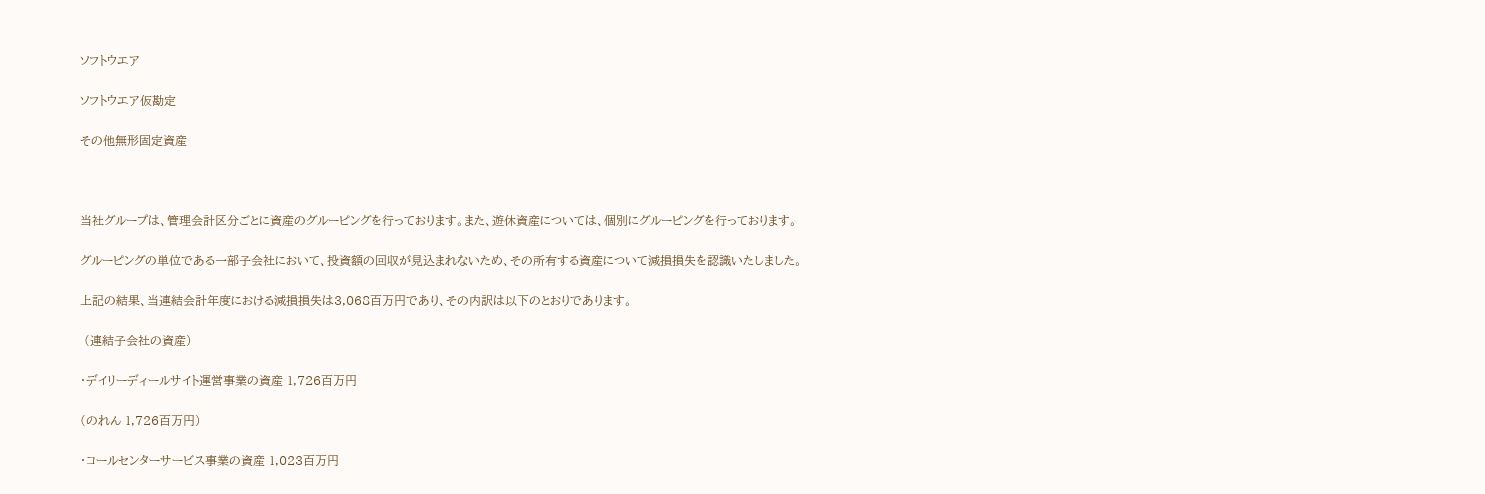ソフトウエア

ソフトウエア仮勘定

その他無形固定資産



当社グループは、管理会計区分ごとに資産のグルーピングを行っております。また、遊休資産については、個別にグルーピングを行っております。

グルーピングの単位である一部子会社において、投資額の回収が見込まれないため、その所有する資産について減損損失を認識いたしました。

上記の結果、当連結会計年度における減損損失は3,068百万円であり、その内訳は以下のとおりであります。

 (連結子会社の資産)

・デイリーディールサイト運営事業の資産 1,726百万円

(のれん 1,726百万円)

・コールセンターサービス事業の資産 1,023百万円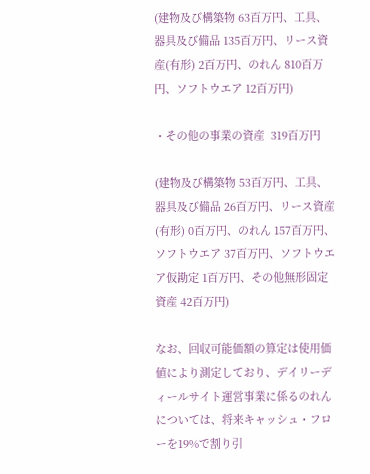(建物及び構築物 63百万円、工具、器具及び備品 135百万円、リース資産(有形) 2百万円、のれん 810百万円、ソフトウエア 12百万円)

・その他の事業の資産  319百万円

(建物及び構築物 53百万円、工具、器具及び備品 26百万円、リース資産(有形) 0百万円、のれん 157百万円、ソフトウエア 37百万円、ソフトウエア仮勘定 1百万円、その他無形固定資産 42百万円)

なお、回収可能価額の算定は使用価値により測定しており、デイリーディールサイト運営事業に係るのれんについては、将来キャッシュ・フローを19%で割り引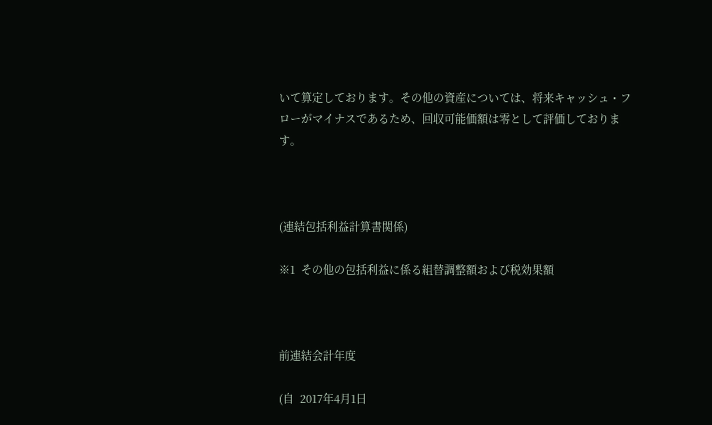いて算定しております。その他の資産については、将来キャッシュ・フローがマイナスであるため、回収可能価額は零として評価しております。



(連結包括利益計算書関係)

※1  その他の包括利益に係る組替調整額および税効果額



前連結会計年度

(自  2017年4月1日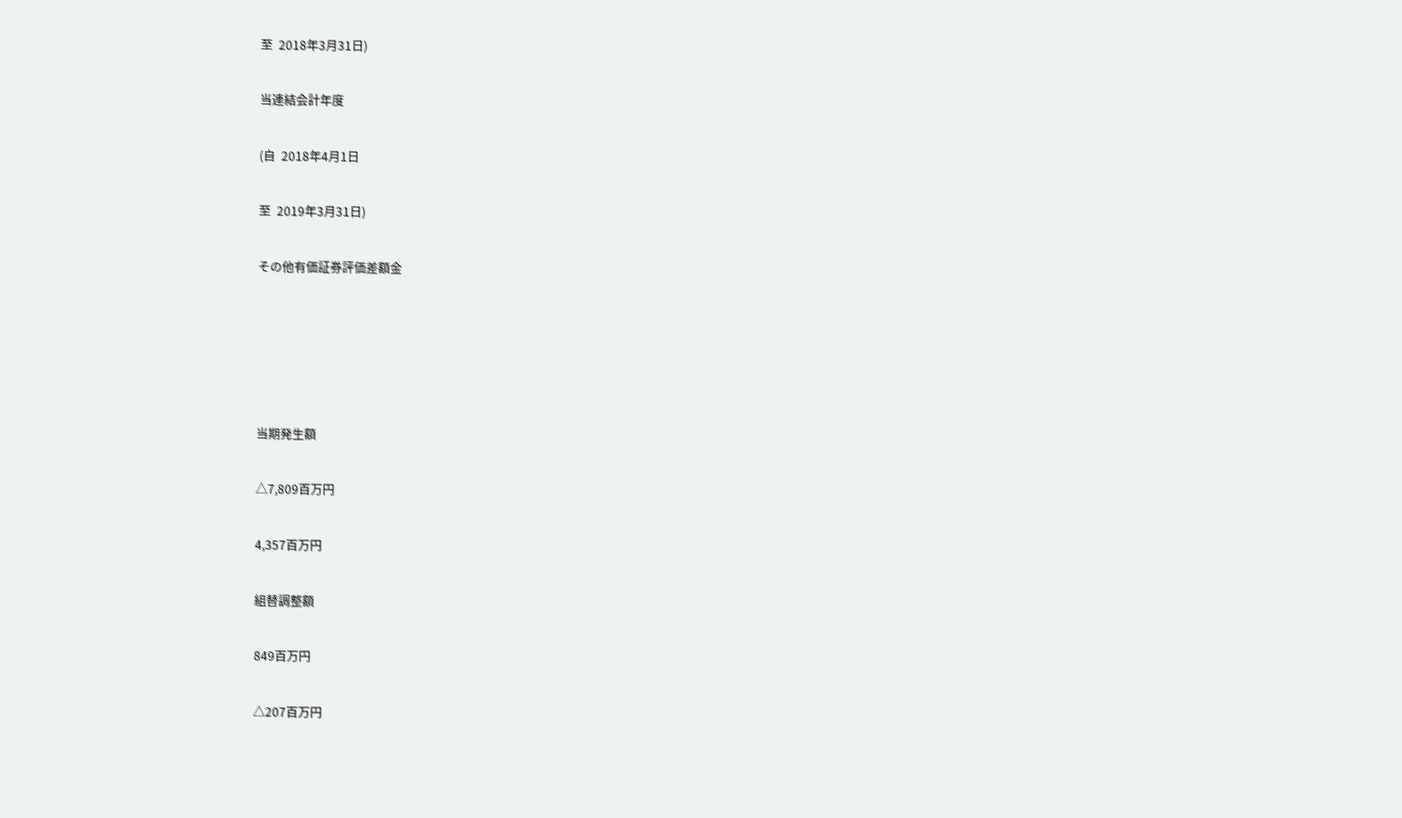至  2018年3月31日)

当連結会計年度

(自  2018年4月1日

至  2019年3月31日)

その他有価証券評価差額金





当期発生額

△7,809百万円

4,357百万円

組替調整額

849百万円

△207百万円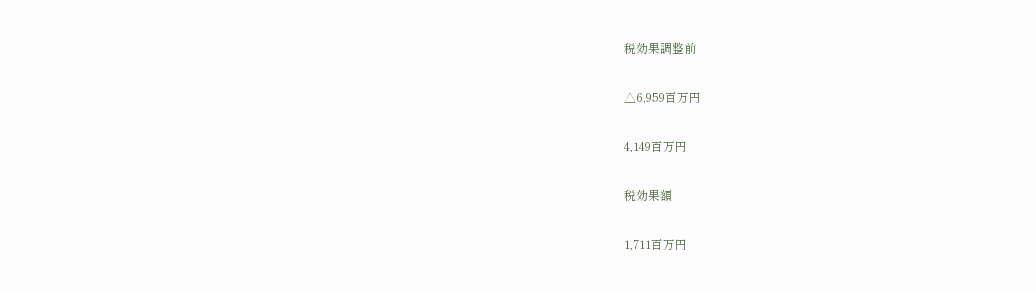税効果調整前

△6,959百万円

4,149百万円

税効果額

1,711百万円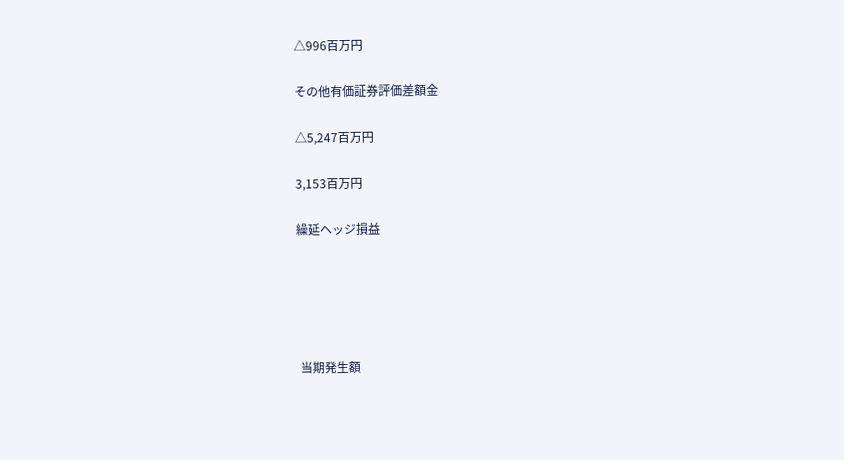△996百万円

その他有価証券評価差額金

△5,247百万円

3,153百万円

繰延ヘッジ損益





 当期発生額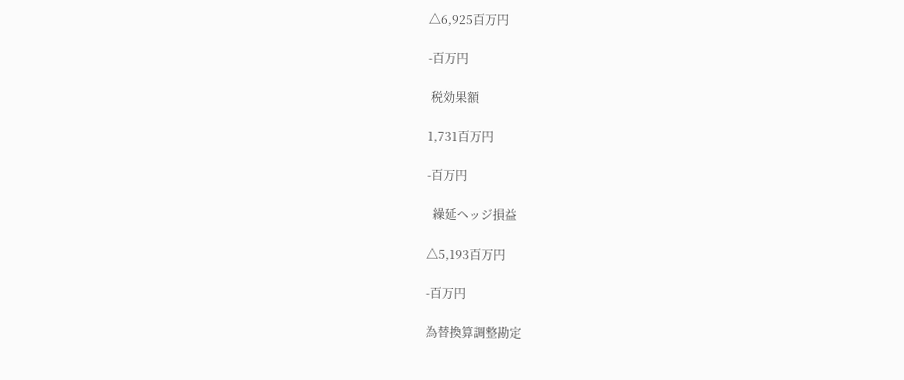△6,925百万円

-百万円

 税効果額

1,731百万円

-百万円

  繰延ヘッジ損益

△5,193百万円

-百万円

為替換算調整勘定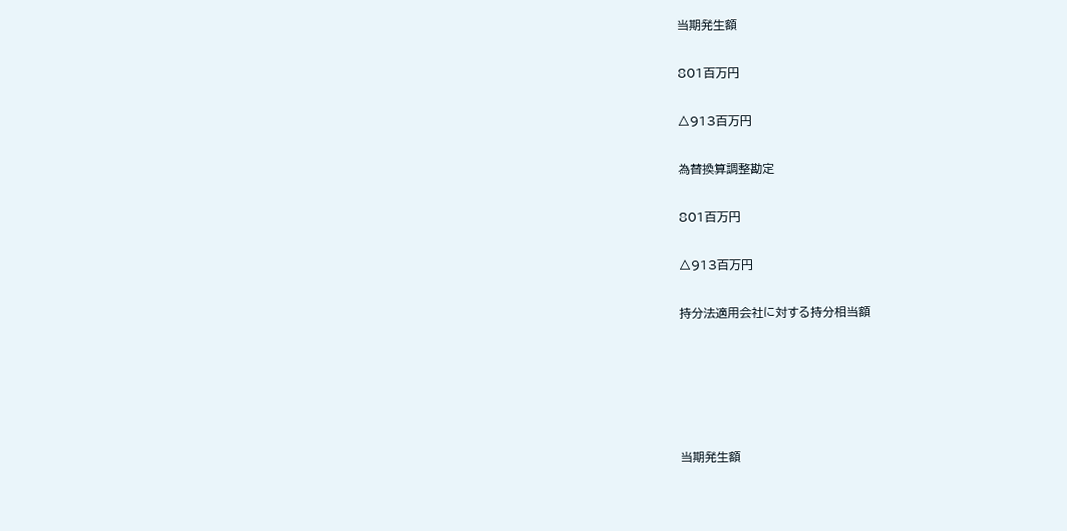当期発生額

801百万円

△913百万円

為替換算調整勘定

801百万円

△913百万円

持分法適用会社に対する持分相当額





当期発生額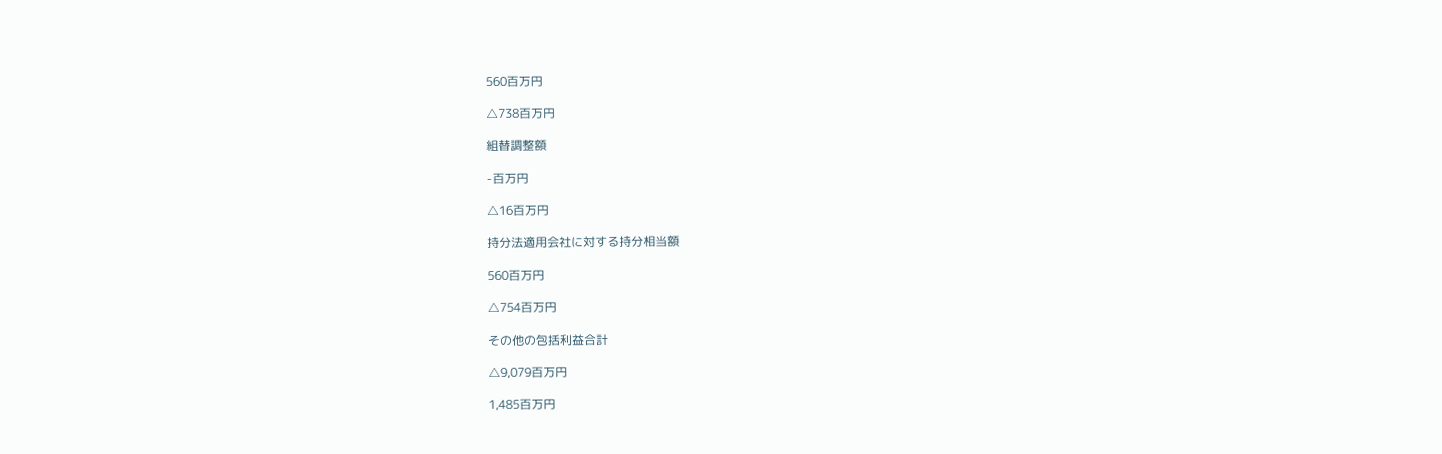560百万円

△738百万円

組替調整額

-百万円

△16百万円

持分法適用会社に対する持分相当額

560百万円

△754百万円

その他の包括利益合計

△9,079百万円

1,485百万円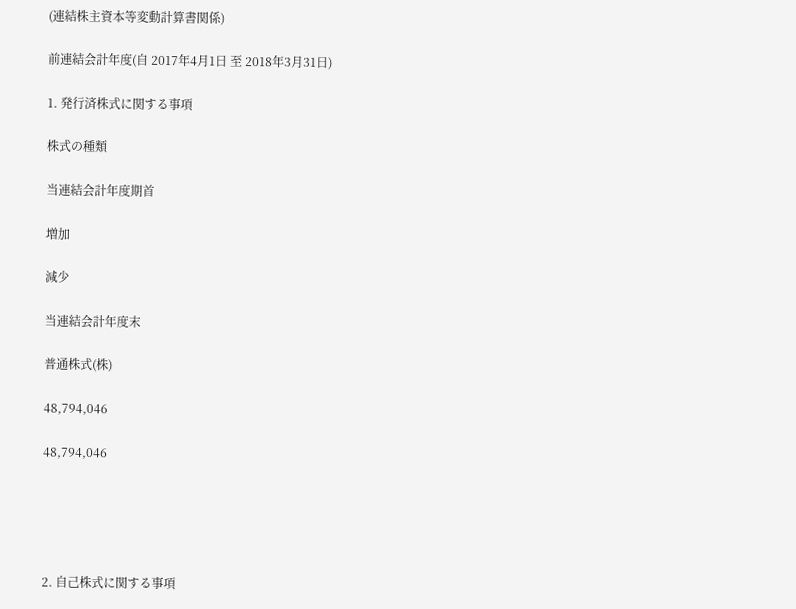(連結株主資本等変動計算書関係)

前連結会計年度(自 2017年4月1日 至 2018年3月31日)

1. 発行済株式に関する事項

株式の種類

当連結会計年度期首

増加

減少

当連結会計年度末

普通株式(株)

48,794,046

48,794,046





2. 自己株式に関する事項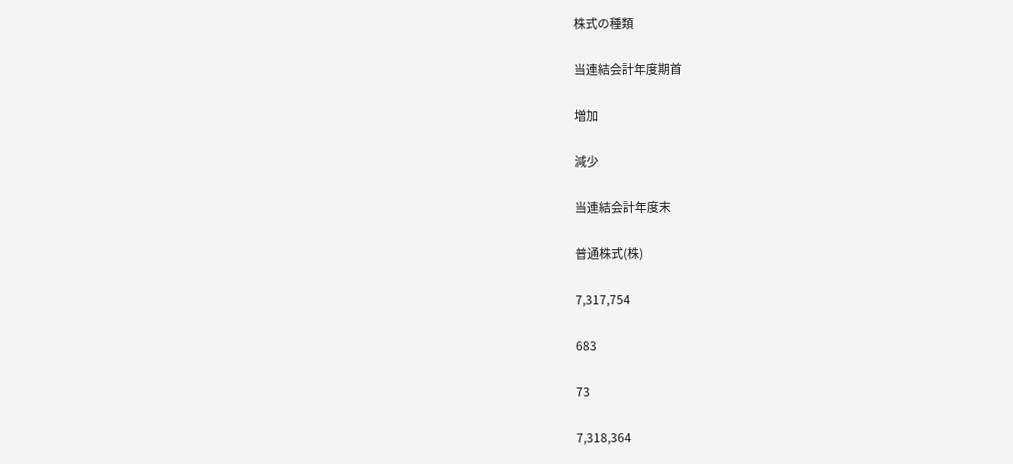株式の種類

当連結会計年度期首

増加

減少

当連結会計年度末

普通株式(株)

7,317,754

683

73

7,318,364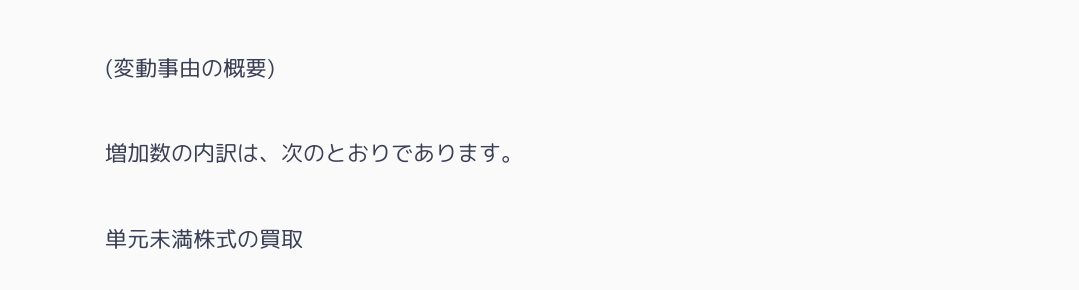(変動事由の概要)

増加数の内訳は、次のとおりであります。

単元未満株式の買取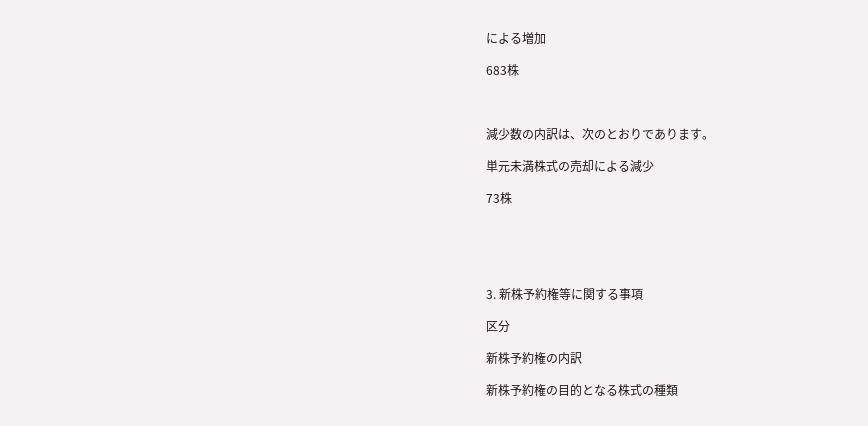による増加

683株



減少数の内訳は、次のとおりであります。

単元未満株式の売却による減少

73株





3. 新株予約権等に関する事項

区分

新株予約権の内訳

新株予約権の目的となる株式の種類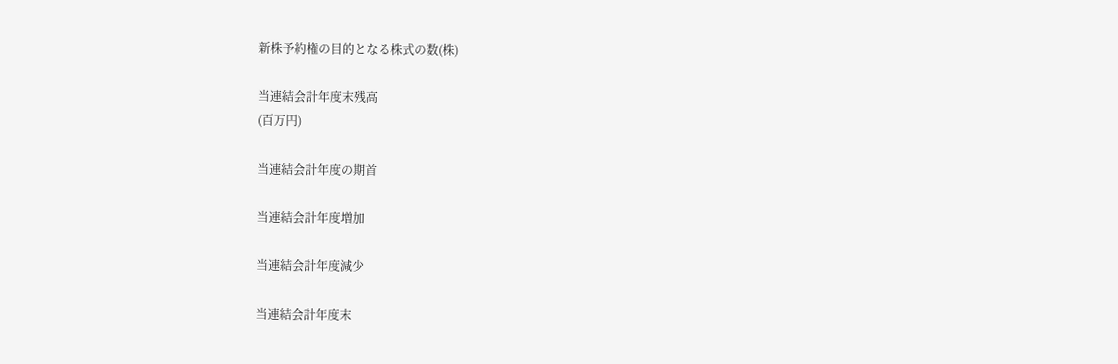新株予約権の目的となる株式の数(株)

当連結会計年度末残高
(百万円)

当連結会計年度の期首

当連結会計年度増加

当連結会計年度減少

当連結会計年度末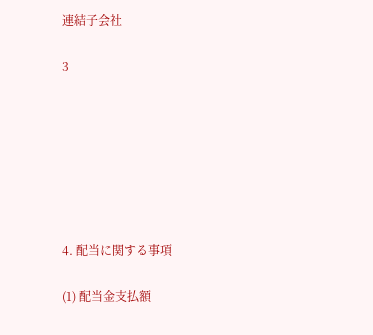連結子会社

3







4. 配当に関する事項

(1) 配当金支払額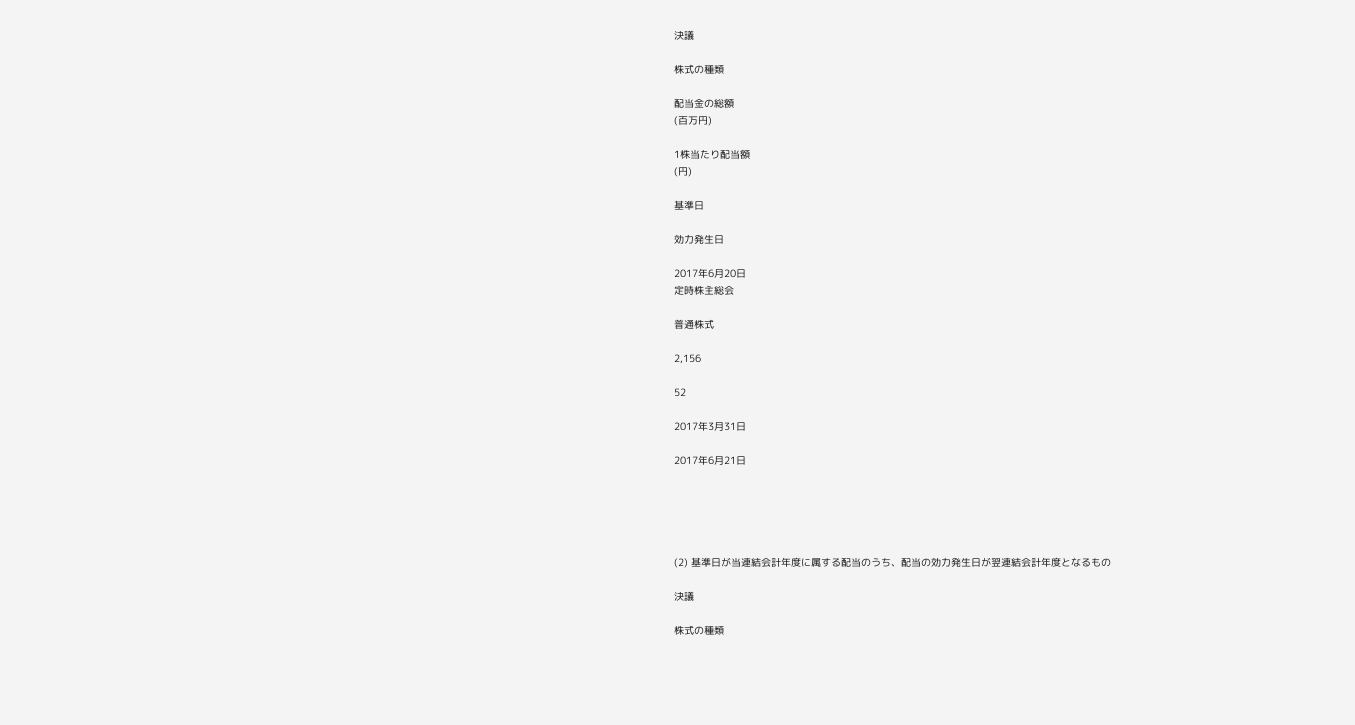決議

株式の種類

配当金の総額
(百万円)

1株当たり配当額
(円)

基準日

効力発生日

2017年6月20日
定時株主総会

普通株式

2,156

52

2017年3月31日

2017年6月21日





(2) 基準日が当連結会計年度に属する配当のうち、配当の効力発生日が翌連結会計年度となるもの

決議

株式の種類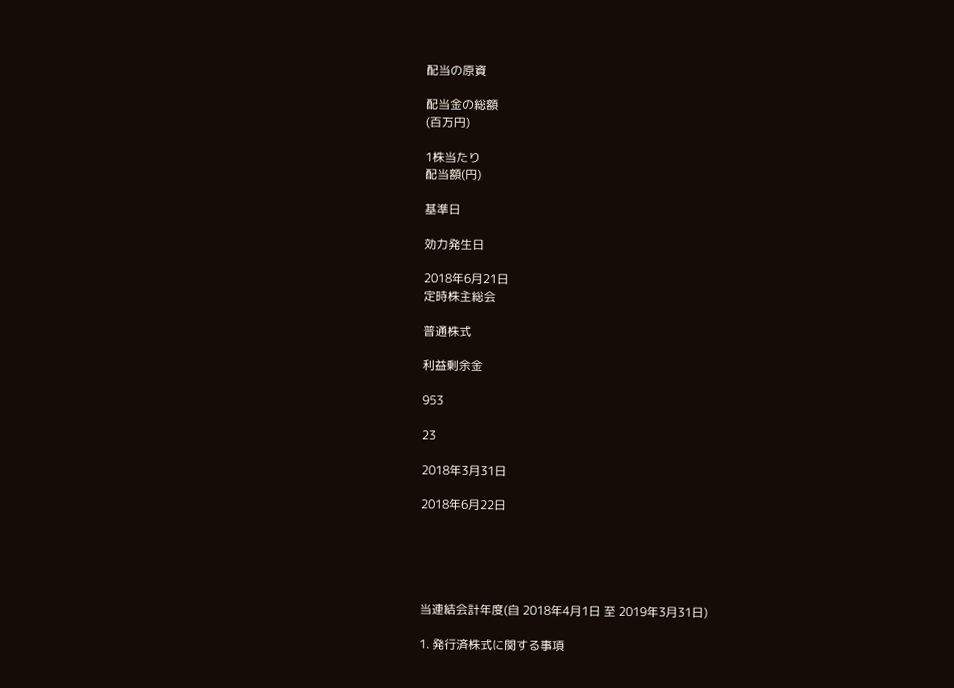配当の原資

配当金の総額
(百万円)

1株当たり
配当額(円)

基準日

効力発生日

2018年6月21日
定時株主総会

普通株式

利益剰余金

953

23

2018年3月31日

2018年6月22日





当連結会計年度(自 2018年4月1日 至 2019年3月31日)

1. 発行済株式に関する事項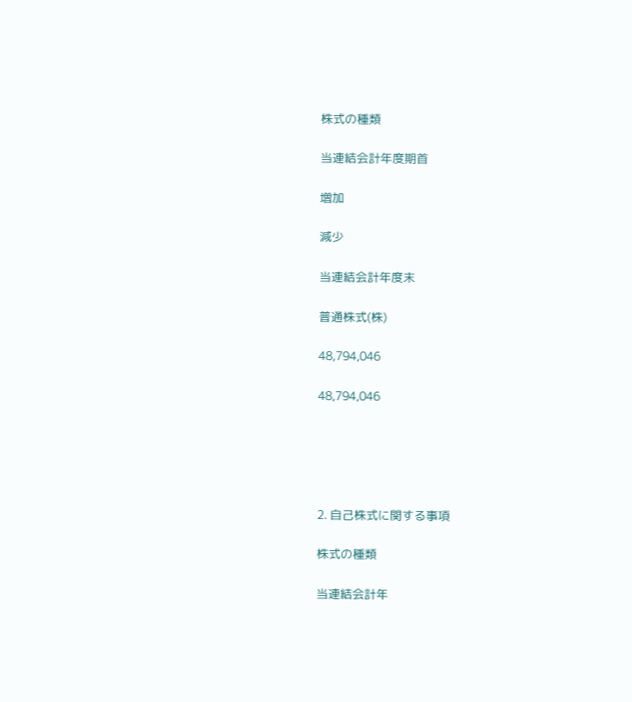株式の種類

当連結会計年度期首

増加

減少

当連結会計年度末

普通株式(株)

48,794,046

48,794,046





2. 自己株式に関する事項

株式の種類

当連結会計年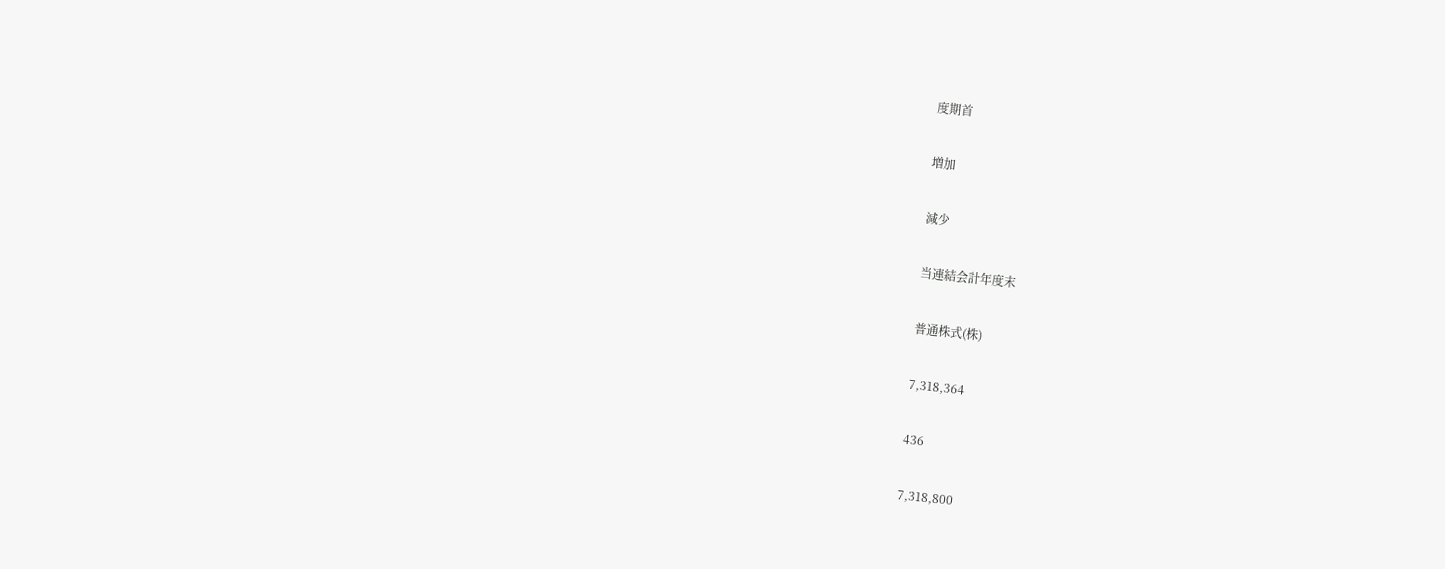度期首

増加

減少

当連結会計年度末

普通株式(株)

7,318,364

436

7,318,800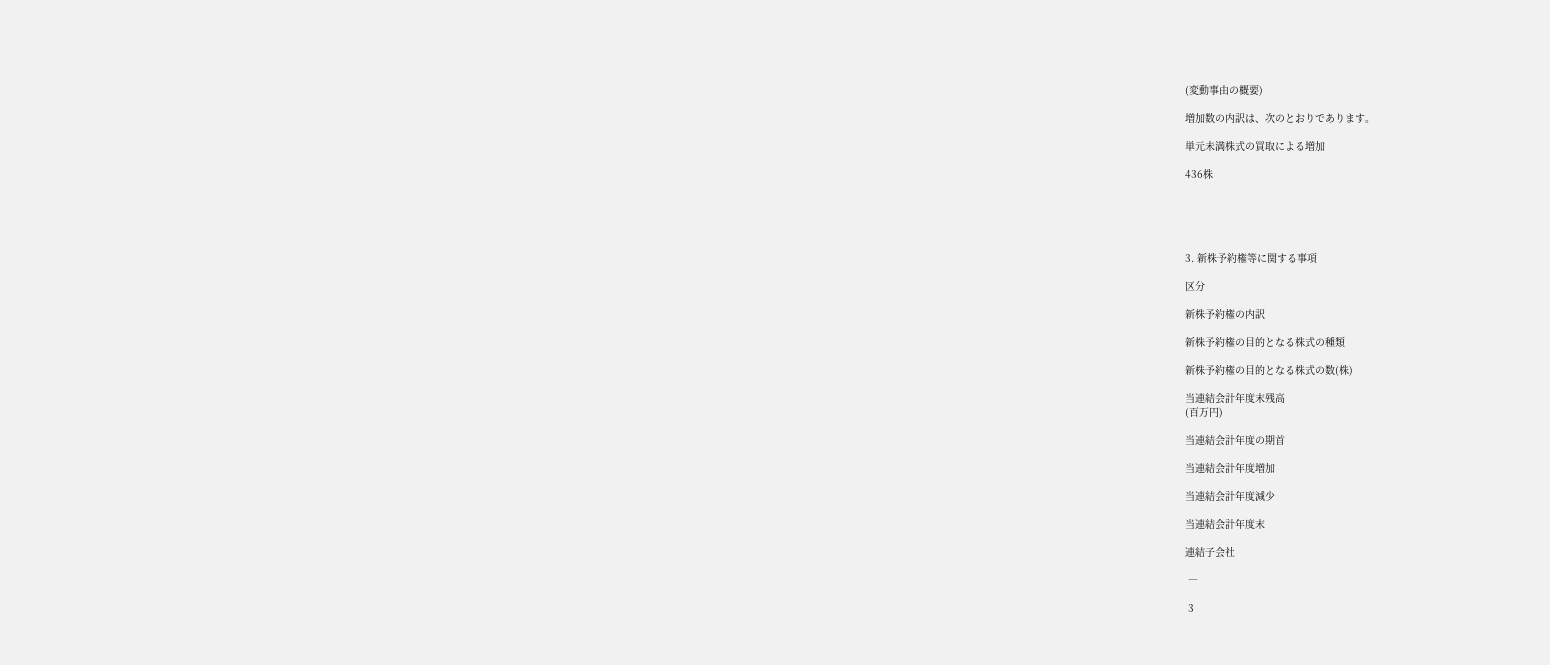(変動事由の概要)

増加数の内訳は、次のとおりであります。

単元未満株式の買取による増加

436株





3. 新株予約権等に関する事項

区分

新株予約権の内訳

新株予約権の目的となる株式の種類

新株予約権の目的となる株式の数(株)

当連結会計年度末残高
(百万円)

当連結会計年度の期首

当連結会計年度増加

当連結会計年度減少

当連結会計年度末

連結子会社

 ―

 3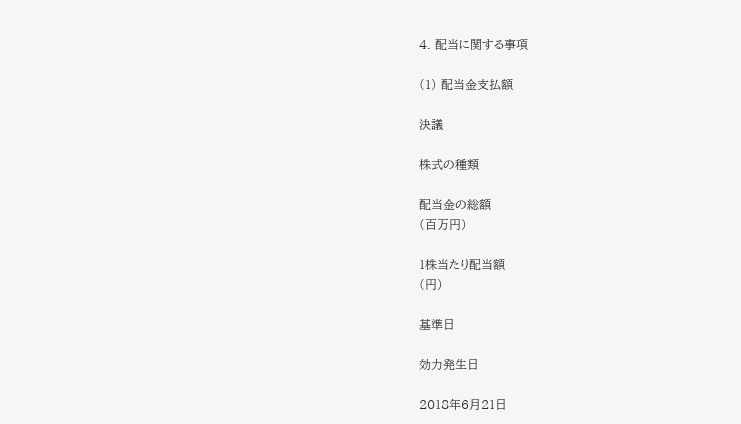4. 配当に関する事項

(1) 配当金支払額

決議

株式の種類

配当金の総額
(百万円)

1株当たり配当額
(円)

基準日

効力発生日

2018年6月21日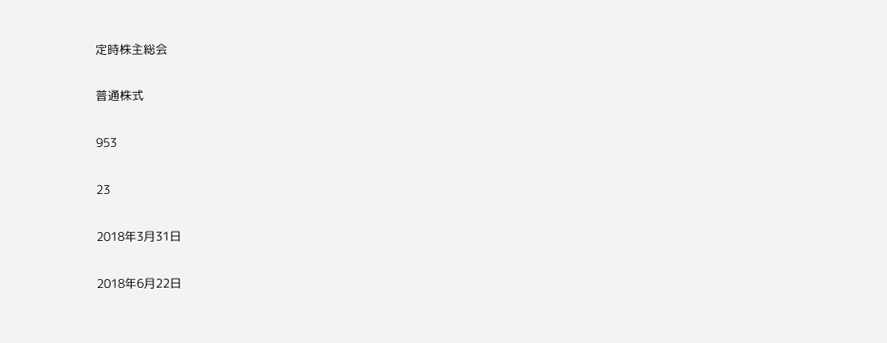定時株主総会

普通株式

953

23

2018年3月31日

2018年6月22日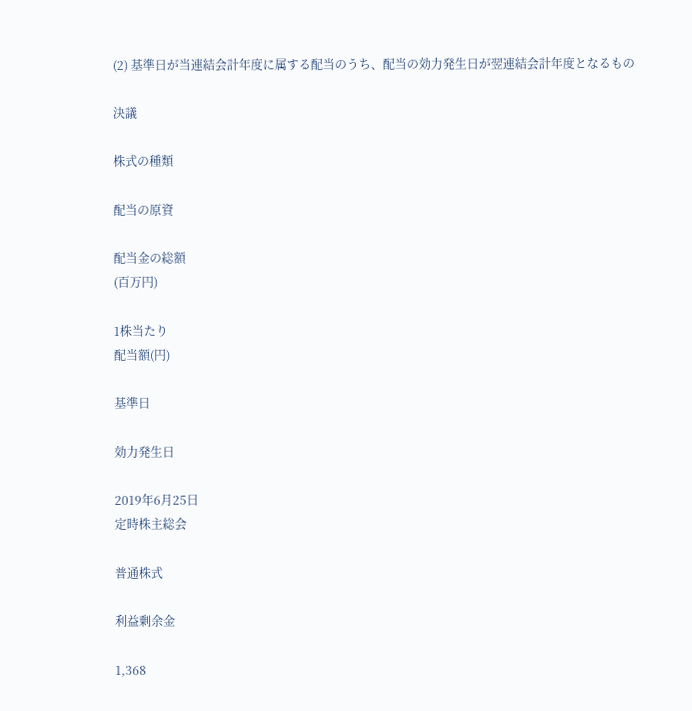(2) 基準日が当連結会計年度に属する配当のうち、配当の効力発生日が翌連結会計年度となるもの

決議

株式の種類

配当の原資

配当金の総額
(百万円)

1株当たり
配当額(円)

基準日

効力発生日

2019年6月25日
定時株主総会

普通株式

利益剰余金

1,368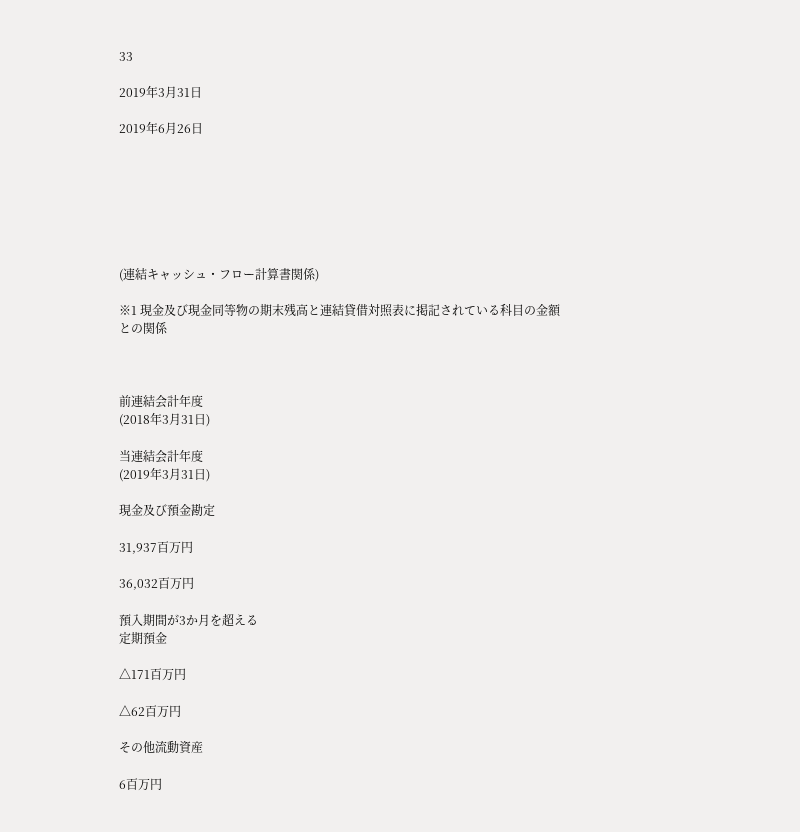33

2019年3月31日

2019年6月26日







(連結キャッシュ・フロー計算書関係)

※1 現金及び現金同等物の期末残高と連結貸借対照表に掲記されている科目の金額との関係



前連結会計年度
(2018年3月31日)

当連結会計年度
(2019年3月31日)

現金及び預金勘定

31,937百万円

36,032百万円

預入期間が3か月を超える
定期預金

△171百万円

△62百万円

その他流動資産

6百万円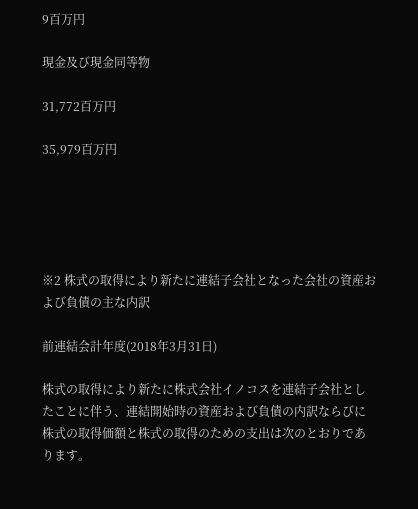9百万円

現金及び現金同等物

31,772百万円

35,979百万円





※2 株式の取得により新たに連結子会社となった会社の資産および負債の主な内訳

前連結会計年度(2018年3月31日)

株式の取得により新たに株式会社イノコスを連結子会社としたことに伴う、連結開始時の資産および負債の内訳ならびに株式の取得価額と株式の取得のための支出は次のとおりであります。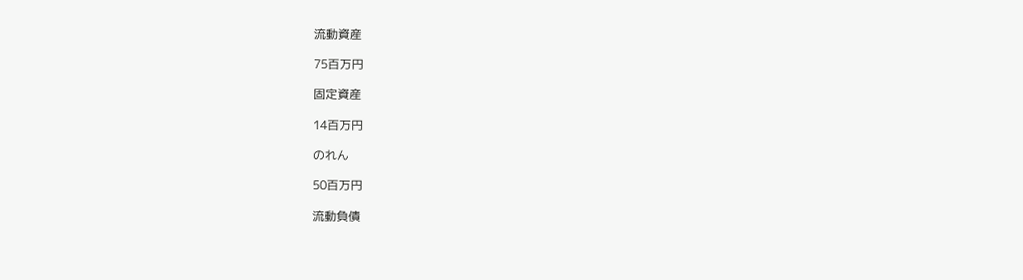流動資産

75百万円

固定資産

14百万円

のれん

50百万円

流動負債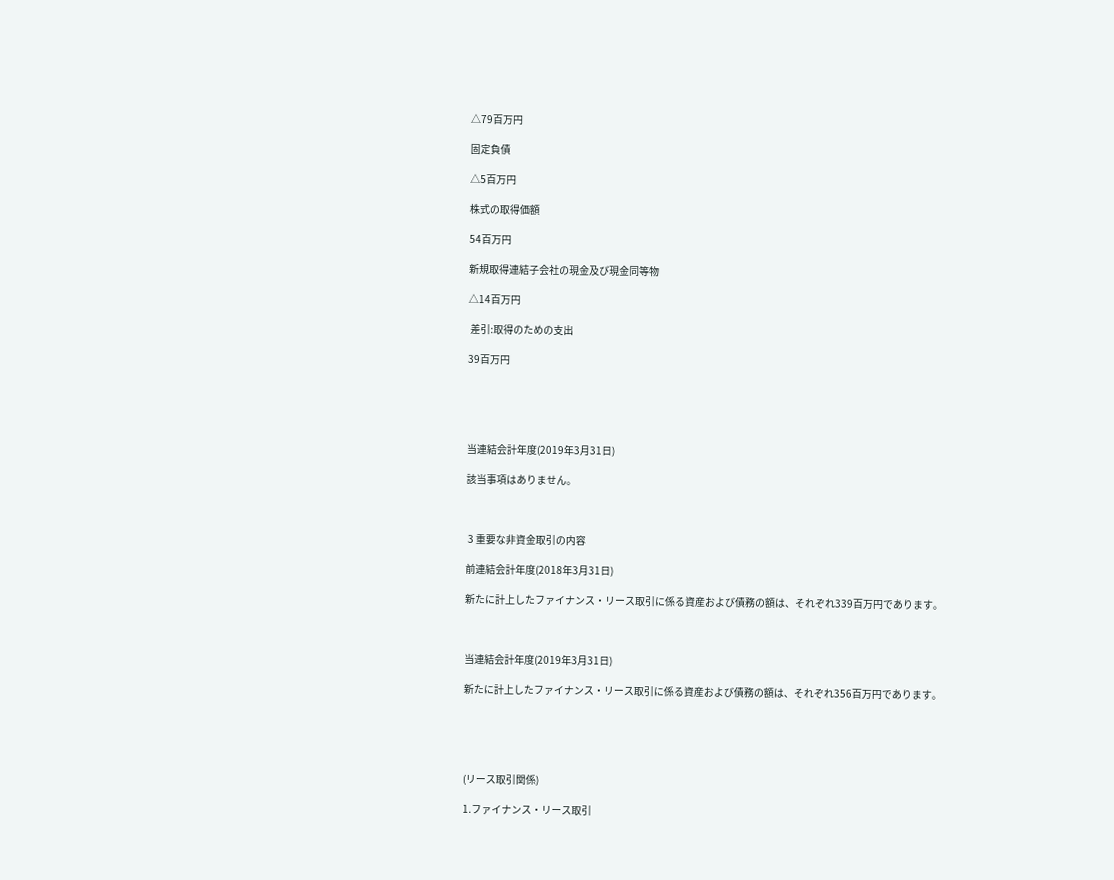△79百万円

固定負債

△5百万円

株式の取得価額

54百万円

新規取得連結子会社の現金及び現金同等物

△14百万円

 差引:取得のための支出

39百万円





当連結会計年度(2019年3月31日)

該当事項はありません。



 3 重要な非資金取引の内容

前連結会計年度(2018年3月31日)

新たに計上したファイナンス・リース取引に係る資産および債務の額は、それぞれ339百万円であります。



当連結会計年度(2019年3月31日)

新たに計上したファイナンス・リース取引に係る資産および債務の額は、それぞれ356百万円であります。





(リース取引関係)

1.ファイナンス・リース取引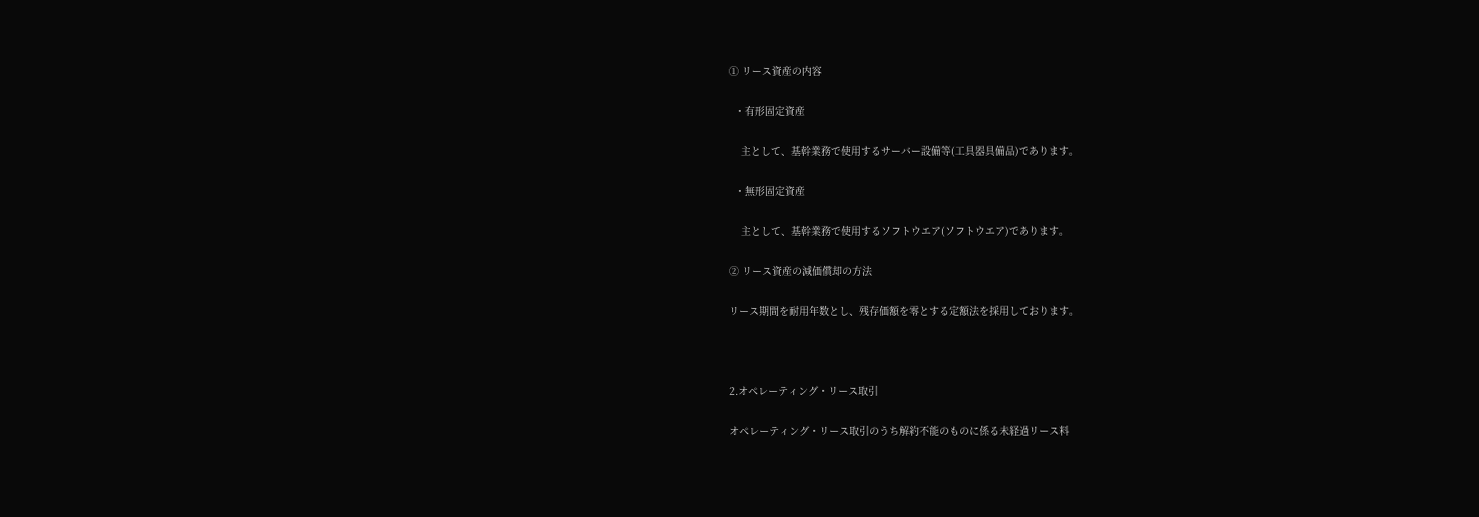① リース資産の内容

  ・有形固定資産

    主として、基幹業務で使用するサーバー設備等(工具器具備品)であります。

  ・無形固定資産

    主として、基幹業務で使用するソフトウエア(ソフトウエア)であります。

② リース資産の減価償却の方法

リース期間を耐用年数とし、残存価額を零とする定額法を採用しております。



2.オペレーティング・リース取引

オペレーティング・リース取引のうち解約不能のものに係る未経過リース料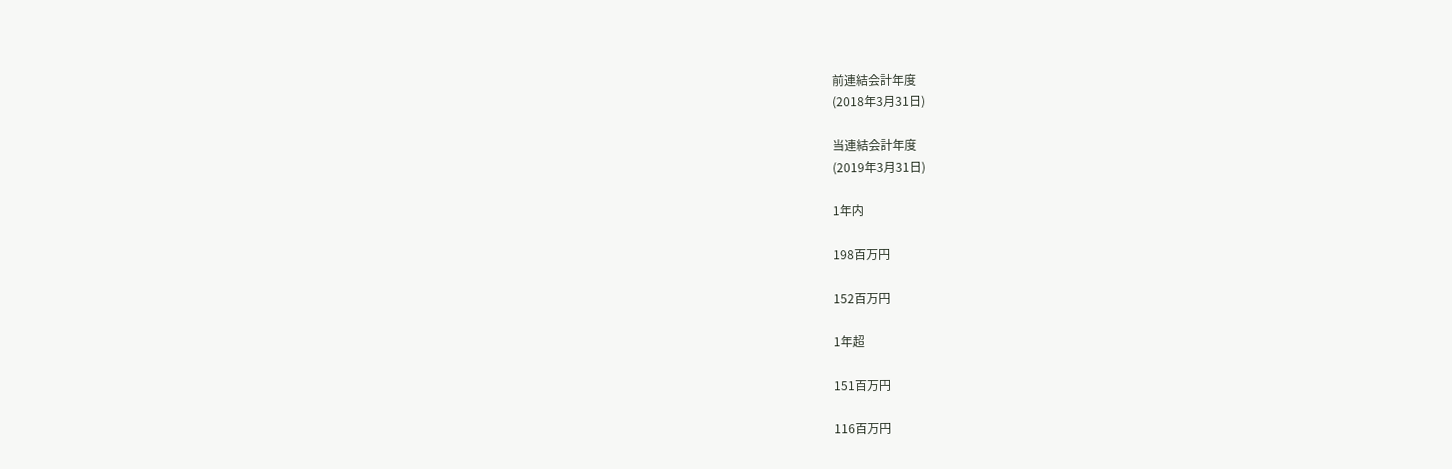前連結会計年度
(2018年3月31日)

当連結会計年度
(2019年3月31日)

1年内

198百万円

152百万円

1年超

151百万円

116百万円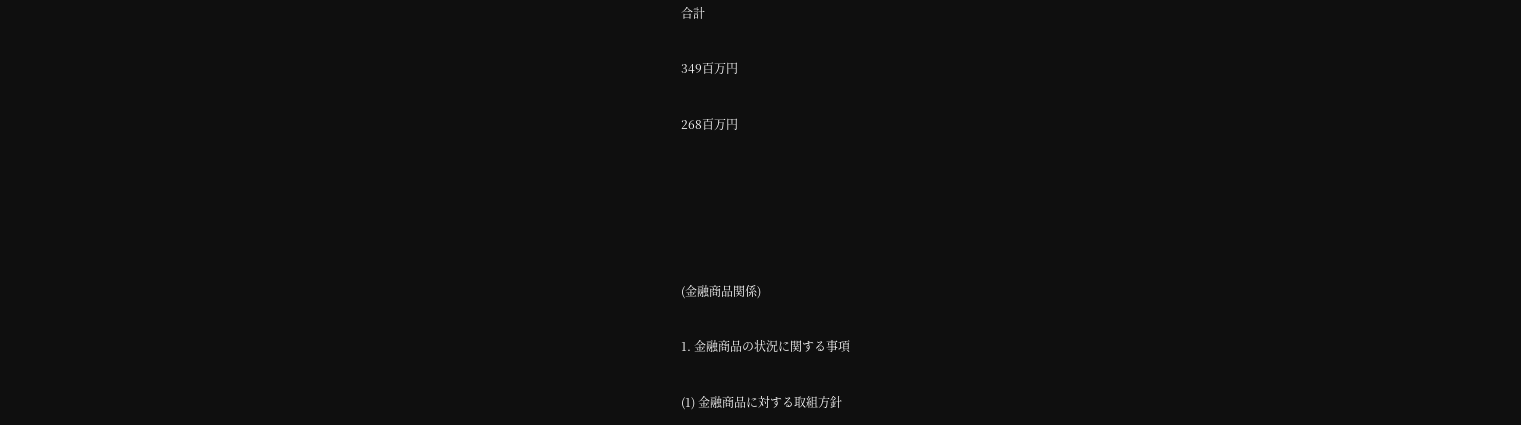合計

349百万円

268百万円





(金融商品関係)

1. 金融商品の状況に関する事項

(1) 金融商品に対する取組方針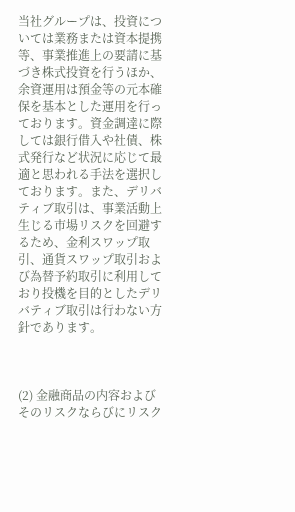当社グループは、投資については業務または資本提携等、事業推進上の要請に基づき株式投資を行うほか、余資運用は預金等の元本確保を基本とした運用を行っております。資金調達に際しては銀行借入や社債、株式発行など状況に応じて最適と思われる手法を選択しております。また、デリバティブ取引は、事業活動上生じる市場リスクを回避するため、金利スワップ取引、通貨スワップ取引および為替予約取引に利用しており投機を目的としたデリバティブ取引は行わない方針であります。



(2) 金融商品の内容およびそのリスクならびにリスク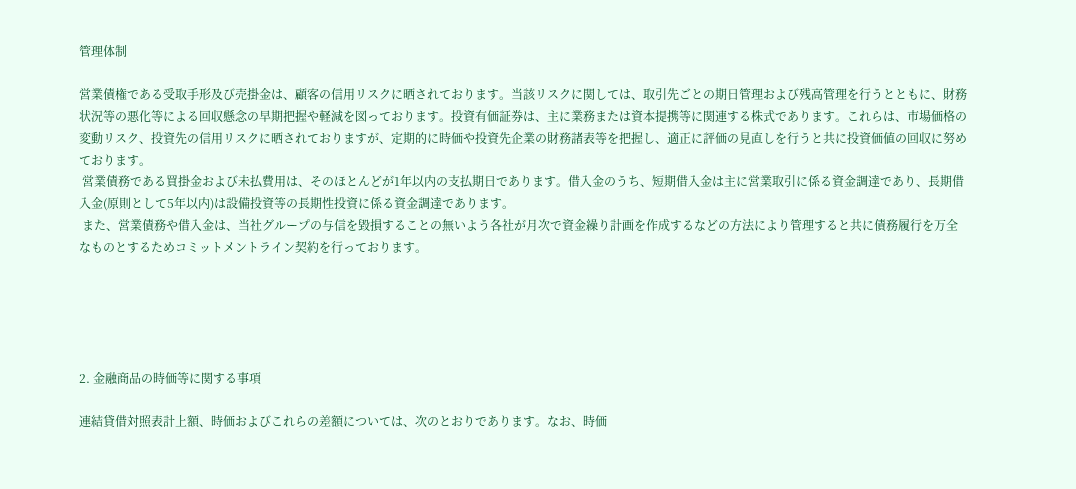管理体制

営業債権である受取手形及び売掛金は、顧客の信用リスクに晒されております。当該リスクに関しては、取引先ごとの期日管理および残高管理を行うとともに、財務状況等の悪化等による回収懸念の早期把握や軽減を図っております。投資有価証券は、主に業務または資本提携等に関連する株式であります。これらは、市場価格の変動リスク、投資先の信用リスクに晒されておりますが、定期的に時価や投資先企業の財務諸表等を把握し、適正に評価の見直しを行うと共に投資価値の回収に努めております。
 営業債務である買掛金および未払費用は、そのほとんどが1年以内の支払期日であります。借入金のうち、短期借入金は主に営業取引に係る資金調達であり、長期借入金(原則として5年以内)は設備投資等の長期性投資に係る資金調達であります。
 また、営業債務や借入金は、当社グループの与信を毀損することの無いよう各社が月次で資金繰り計画を作成するなどの方法により管理すると共に債務履行を万全なものとするためコミットメントライン契約を行っております。





2. 金融商品の時価等に関する事項

連結貸借対照表計上額、時価およびこれらの差額については、次のとおりであります。なお、時価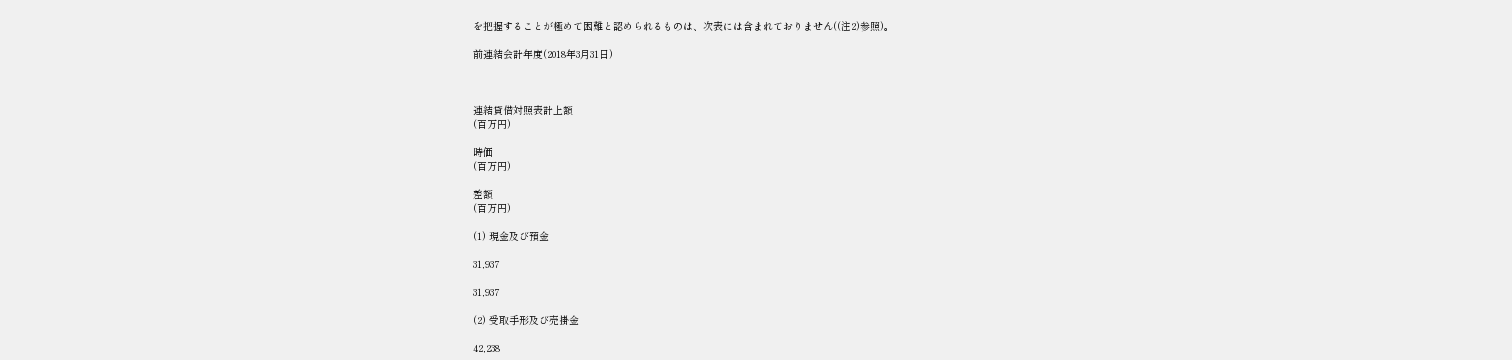を把握することが極めて困難と認められるものは、次表には含まれておりません((注2)参照)。

前連結会計年度(2018年3月31日)



連結貸借対照表計上額
(百万円)

時価
(百万円)

差額
(百万円)

(1) 現金及び預金

31,937

31,937

(2) 受取手形及び売掛金

42,238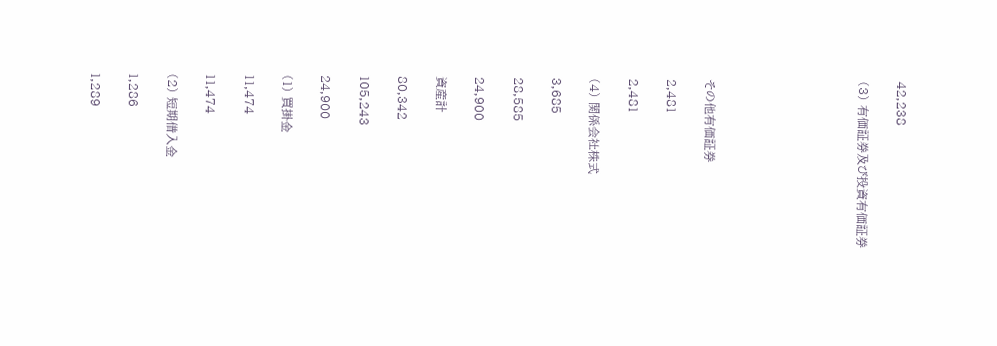42,238

(3) 有価証券及び投資有価証券







その他有価証券

2,481

2,481

(4) 関係会社株式

3,685

28,585

24,900

資産計

80,342

105,243

24,900

(1) 買掛金

11,474

11,474

(2) 短期借入金

1,286

1,289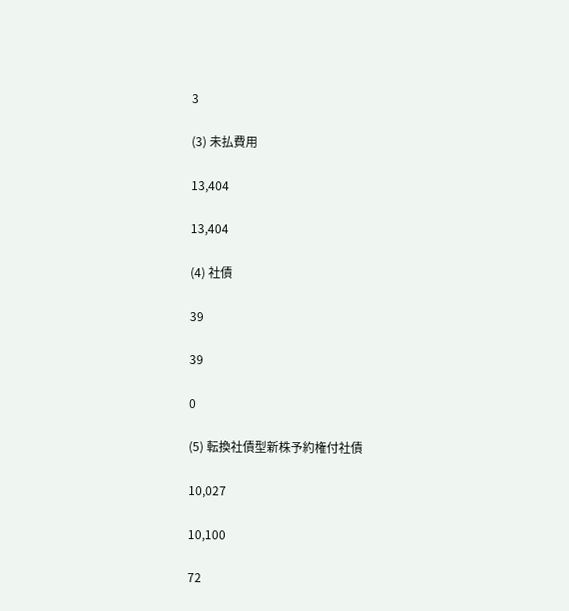3

(3) 未払費用

13,404

13,404

(4) 社債

39

39

0

(5) 転換社債型新株予約権付社債

10,027

10,100

72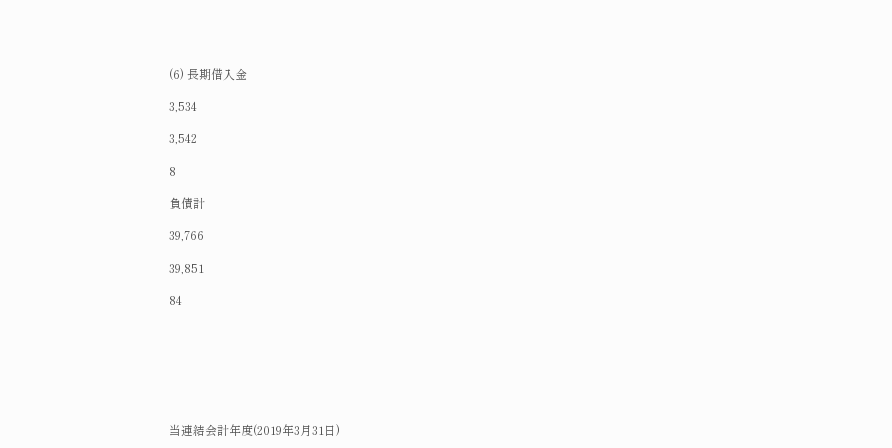(6) 長期借入金

3,534

3,542

8

負債計

39,766

39,851

84







当連結会計年度(2019年3月31日)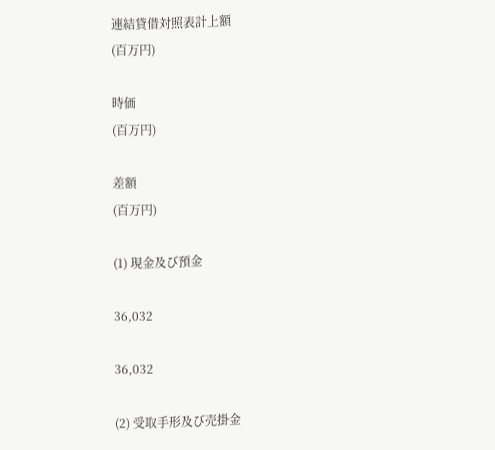連結貸借対照表計上額
(百万円)

時価
(百万円)

差額
(百万円)

(1) 現金及び預金

36,032

36,032

(2) 受取手形及び売掛金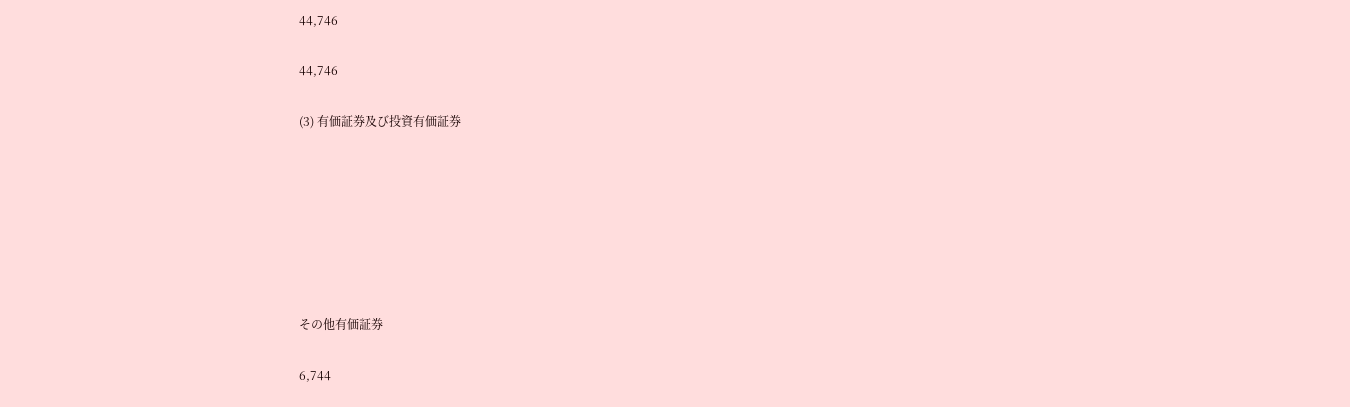44,746

44,746

(3) 有価証券及び投資有価証券







その他有価証券

6,744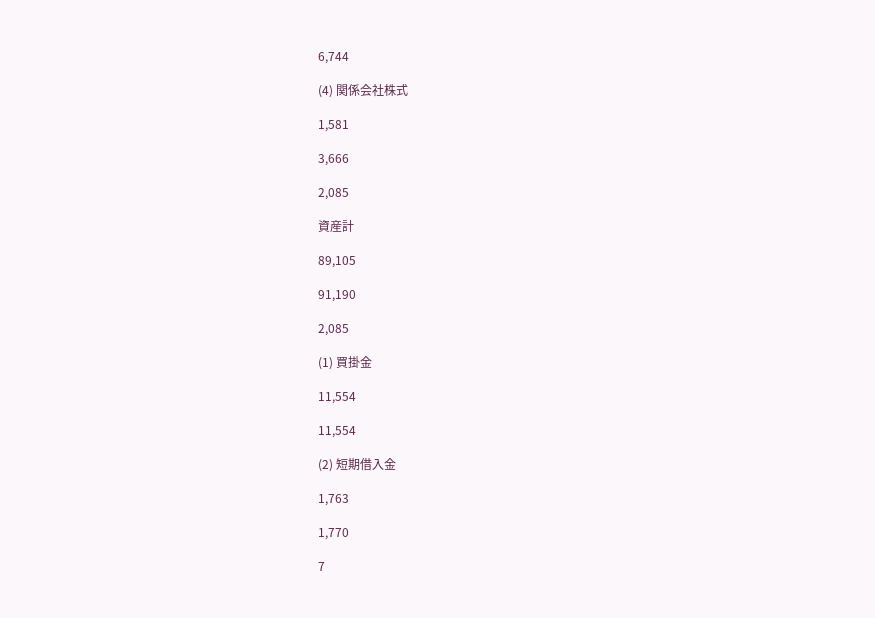6,744

(4) 関係会社株式

1,581

3,666

2,085

資産計

89,105

91,190

2,085

(1) 買掛金

11,554

11,554

(2) 短期借入金

1,763

1,770

7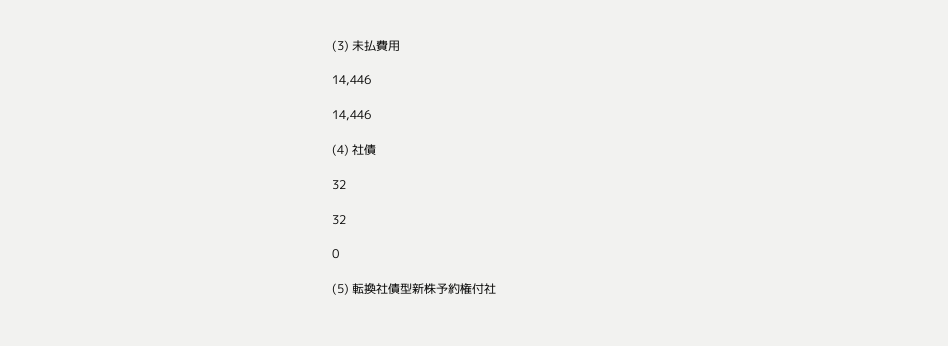(3) 未払費用

14,446

14,446

(4) 社債

32

32

0

(5) 転換社債型新株予約権付社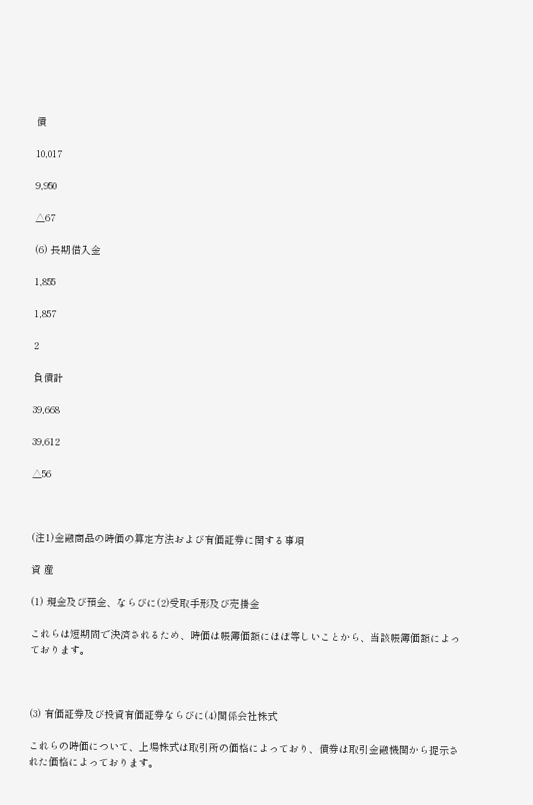債

10,017

9,950

△67

(6) 長期借入金

1,855

1,857

2

負債計

39,668

39,612

△56



(注1)金融商品の時価の算定方法および有価証券に関する事項

資 産

(1) 現金及び預金、ならびに(2)受取手形及び売掛金

これらは短期間で決済されるため、時価は帳簿価額にほぼ等しいことから、当該帳簿価額によっております。



(3) 有価証券及び投資有価証券ならびに(4)関係会社株式

これらの時価について、上場株式は取引所の価格によっており、債券は取引金融機関から提示された価格によっております。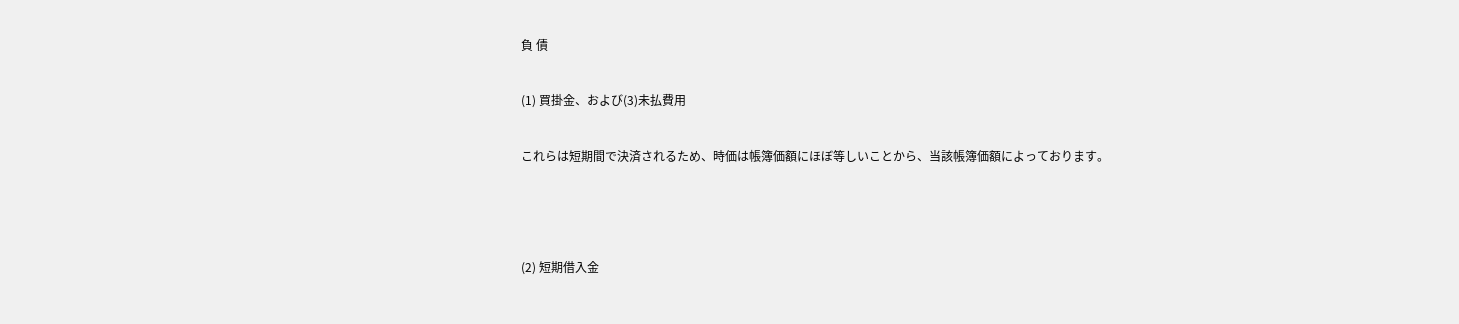負 債

(1) 買掛金、および(3)未払費用

これらは短期間で決済されるため、時価は帳簿価額にほぼ等しいことから、当該帳簿価額によっております。



(2) 短期借入金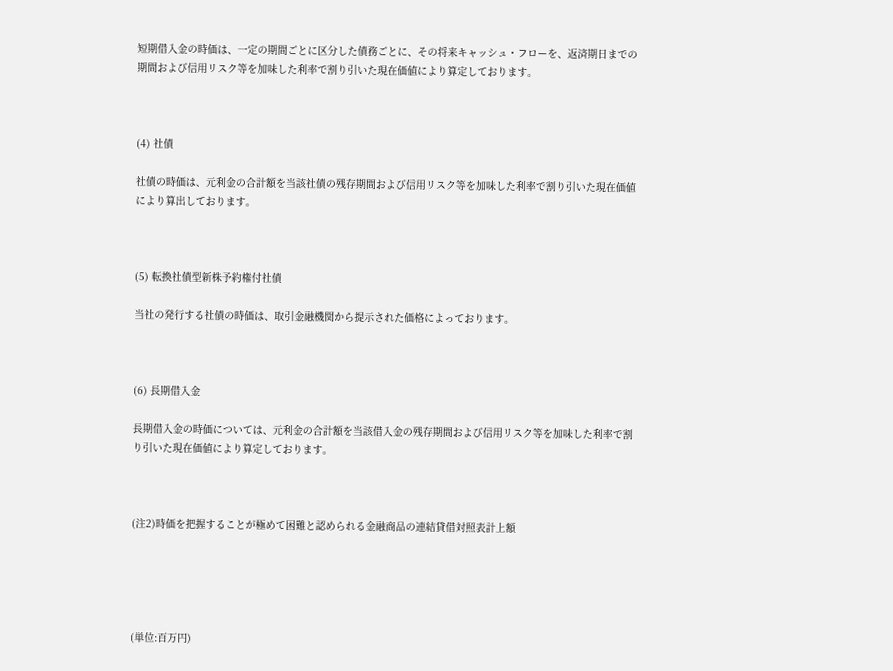短期借入金の時価は、一定の期間ごとに区分した債務ごとに、その将来キャッシュ・フローを、返済期日までの期間および信用リスク等を加味した利率で割り引いた現在価値により算定しております。



(4) 社債

社債の時価は、元利金の合計額を当該社債の残存期間および信用リスク等を加味した利率で割り引いた現在価値により算出しております。



(5) 転換社債型新株予約権付社債

当社の発行する社債の時価は、取引金融機関から提示された価格によっております。



(6) 長期借入金

長期借入金の時価については、元利金の合計額を当該借入金の残存期間および信用リスク等を加味した利率で割り引いた現在価値により算定しております。



(注2)時価を把握することが極めて困難と認められる金融商品の連結貸借対照表計上額





(単位:百万円)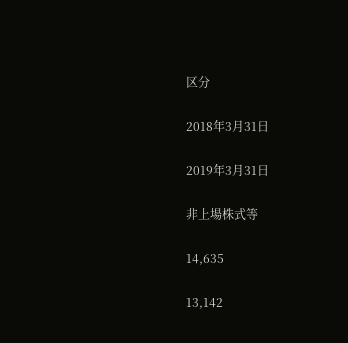区分

2018年3月31日

2019年3月31日

非上場株式等

14,635

13,142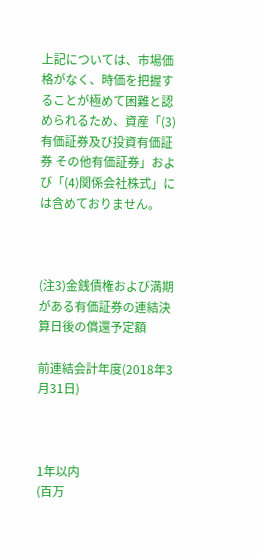上記については、市場価格がなく、時価を把握することが極めて困難と認められるため、資産「(3)有価証券及び投資有価証券 その他有価証券」および「(4)関係会社株式」には含めておりません。



(注3)金銭債権および満期がある有価証券の連結決算日後の償還予定額

前連結会計年度(2018年3月31日)



1年以内
(百万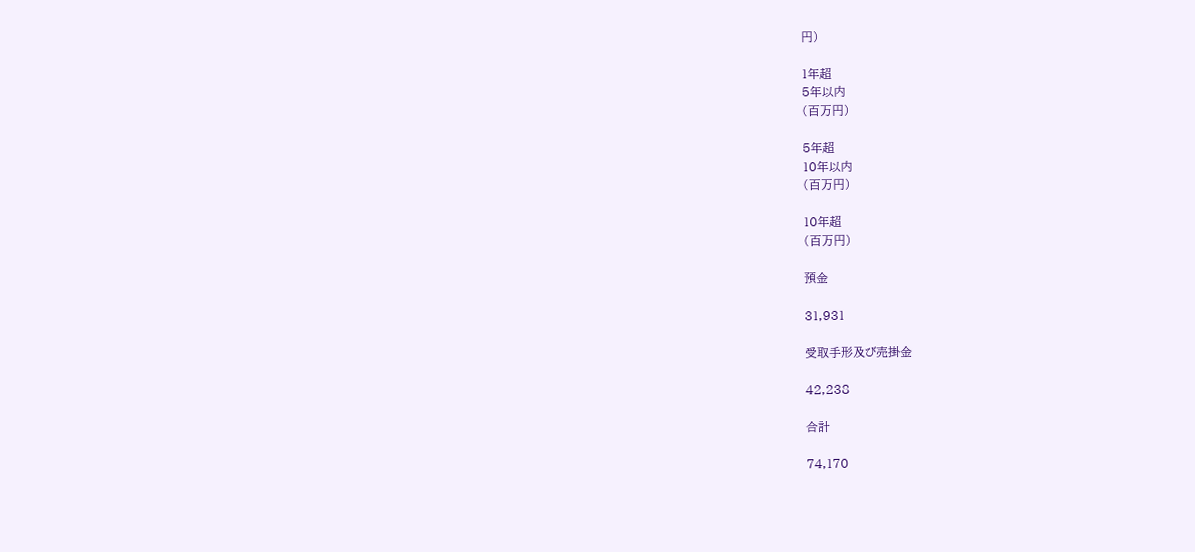円)

1年超
5年以内
(百万円)

5年超
10年以内
(百万円)

10年超
(百万円)

預金

31,931

受取手形及び売掛金

42,238

合計

74,170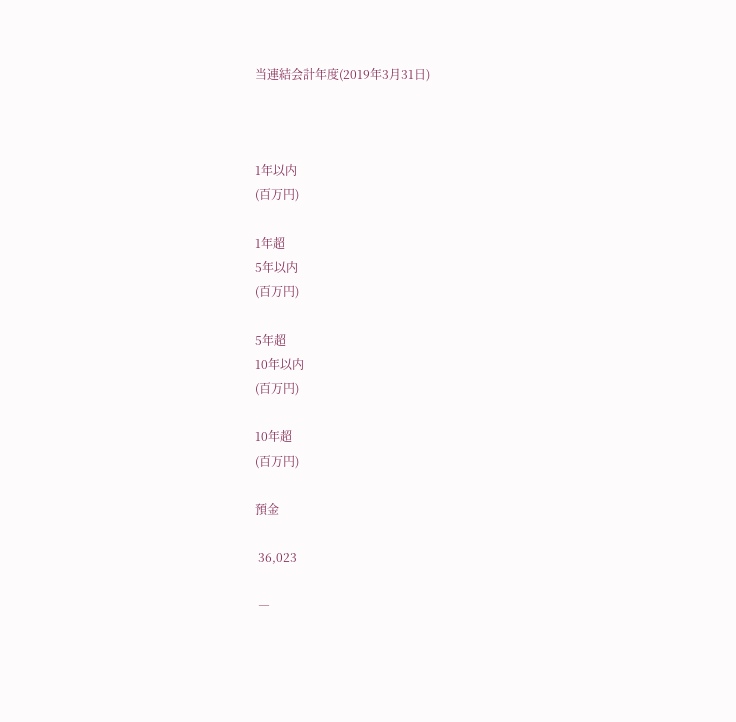当連結会計年度(2019年3月31日)



1年以内
(百万円)

1年超
5年以内
(百万円)

5年超
10年以内
(百万円)

10年超
(百万円)

預金

 36,023

 ―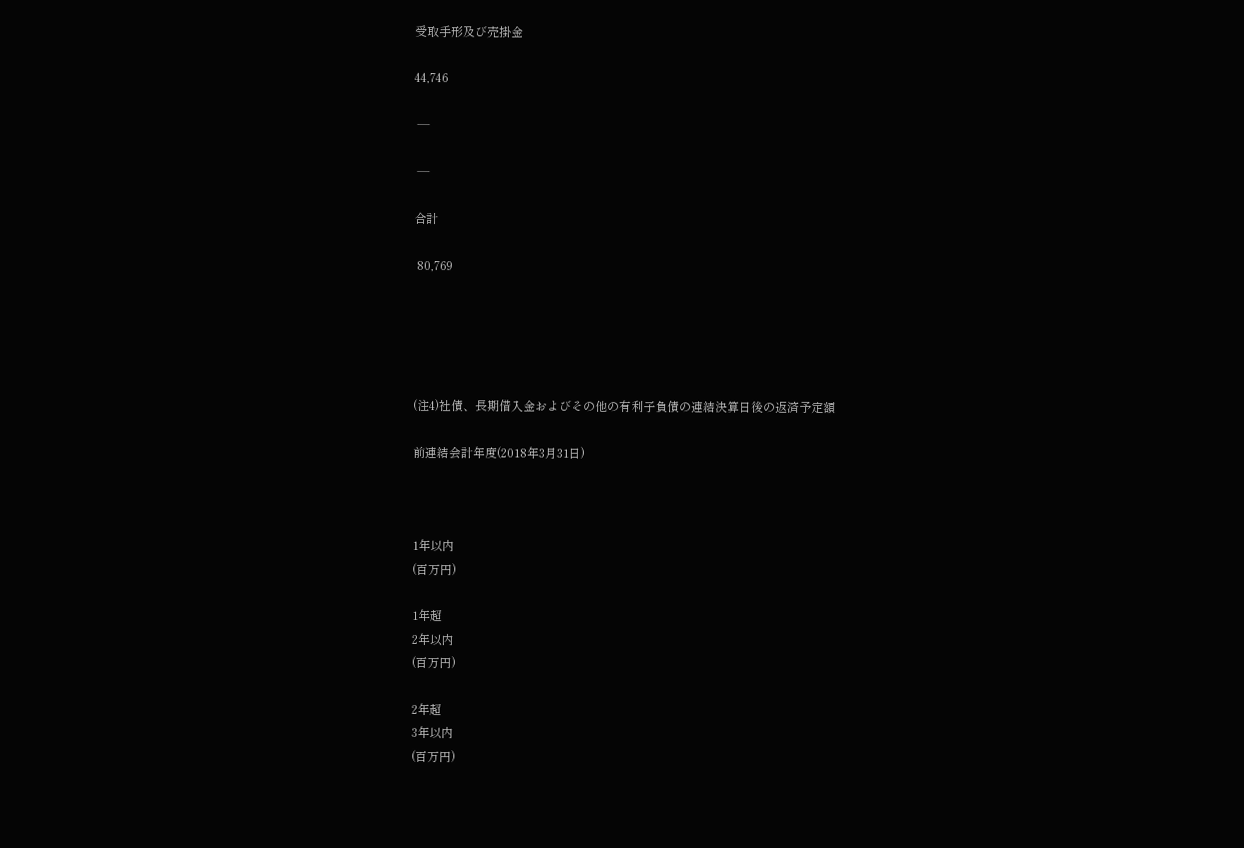受取手形及び売掛金

44,746

 ―

 ―

合計

 80,769





(注4)社債、長期借入金およびその他の有利子負債の連結決算日後の返済予定額

前連結会計年度(2018年3月31日)



1年以内
(百万円)

1年超
2年以内
(百万円)

2年超
3年以内
(百万円)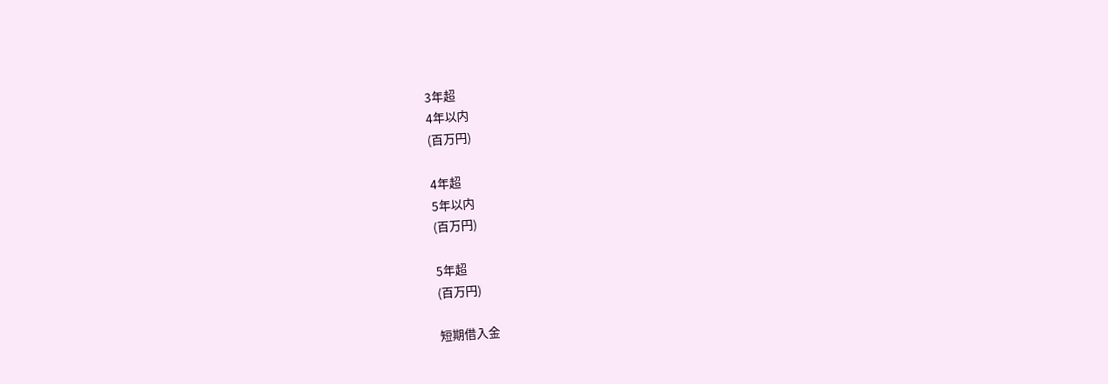3年超
4年以内
(百万円)

4年超
5年以内
(百万円)

5年超
(百万円)

短期借入金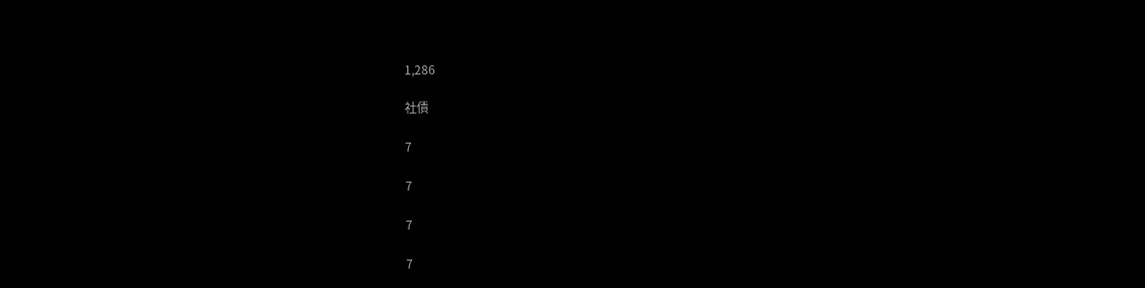1,286

社債

7

7

7

7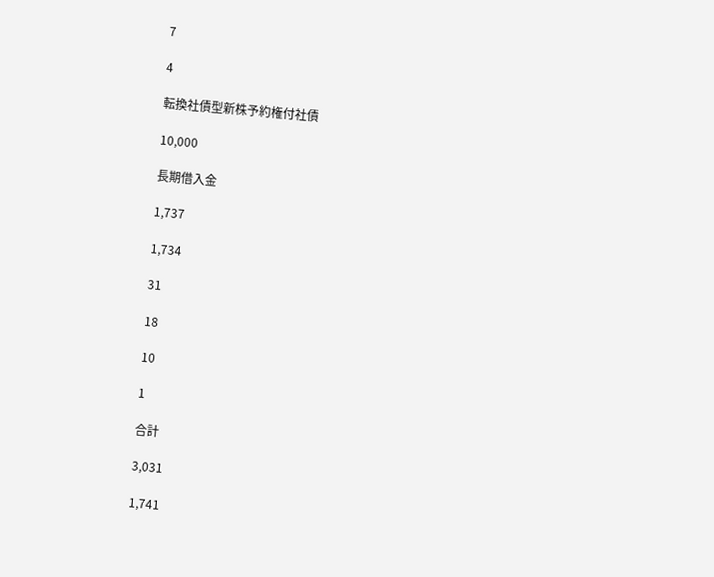7

4

転換社債型新株予約権付社債

10,000

長期借入金

1,737

1,734

31

18

10

1

合計

3,031

1,741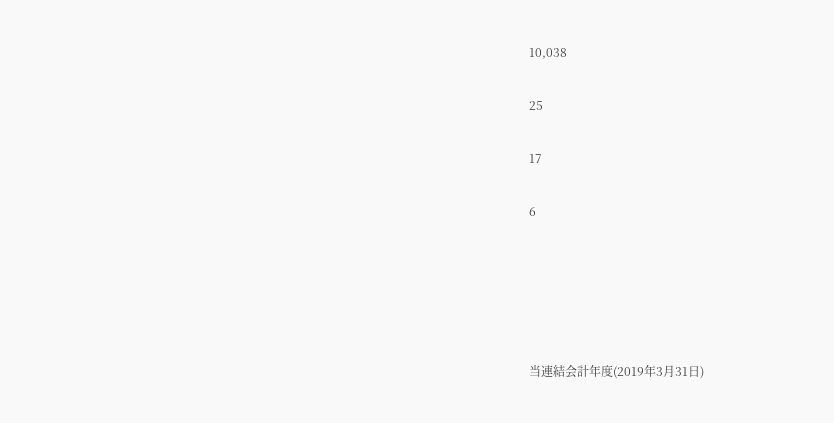10,038

25

17

6





当連結会計年度(2019年3月31日)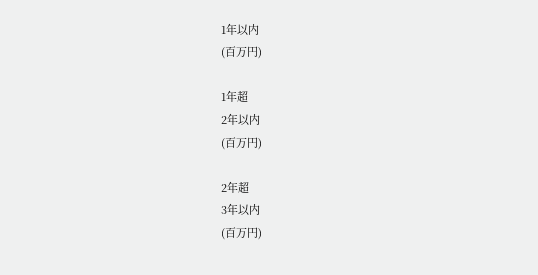1年以内
(百万円)

1年超
2年以内
(百万円)

2年超
3年以内
(百万円)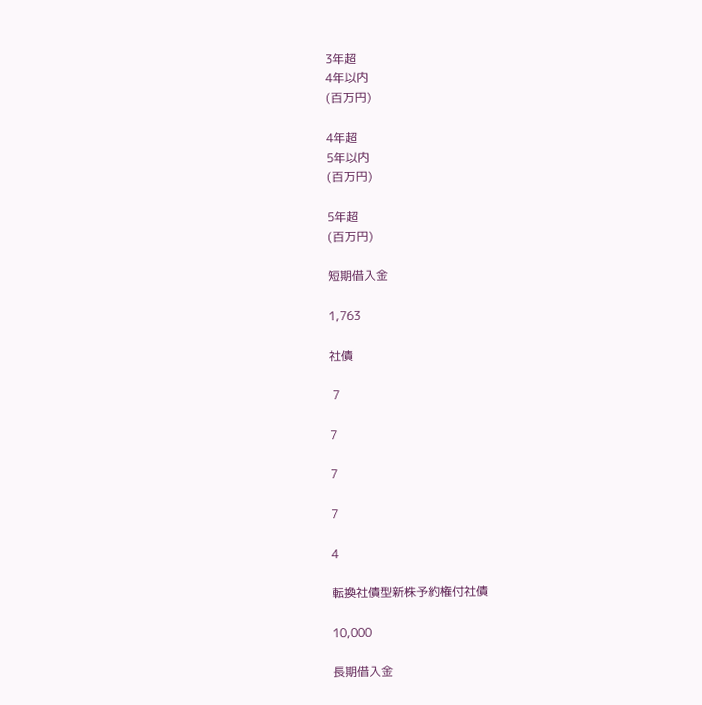3年超
4年以内
(百万円)

4年超
5年以内
(百万円)

5年超
(百万円)

短期借入金

1,763

社債

 7

7

7

7

4

転換社債型新株予約権付社債

10,000

長期借入金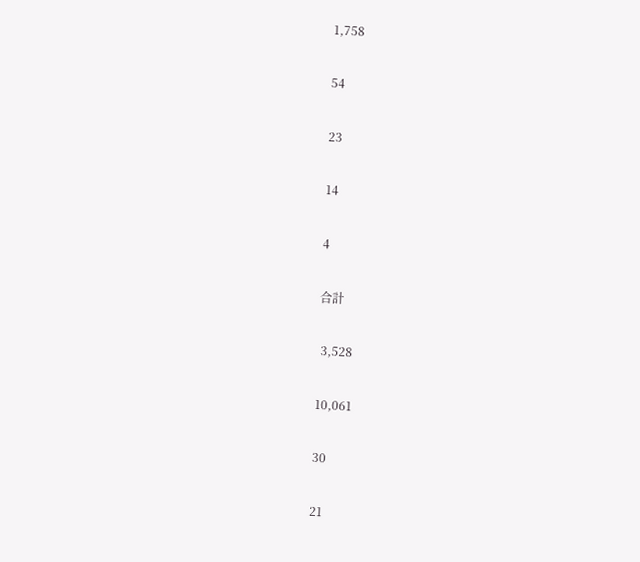1,758

54

23

14

4

合計

 3,528

10,061

30

21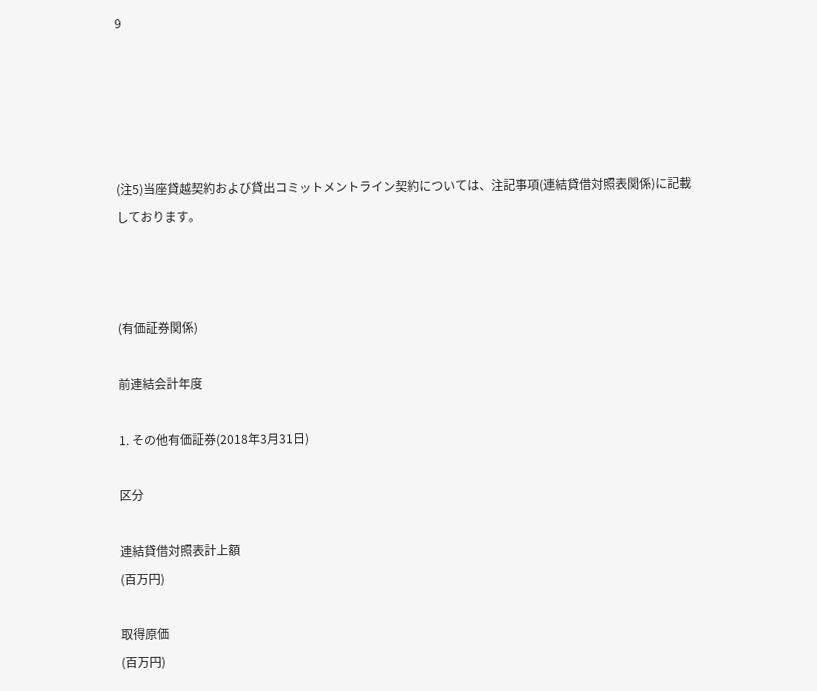9





(注5)当座貸越契約および貸出コミットメントライン契約については、注記事項(連結貸借対照表関係)に記載しております。



(有価証券関係)

前連結会計年度

1. その他有価証券(2018年3月31日)

区分

連結貸借対照表計上額
(百万円)

取得原価
(百万円)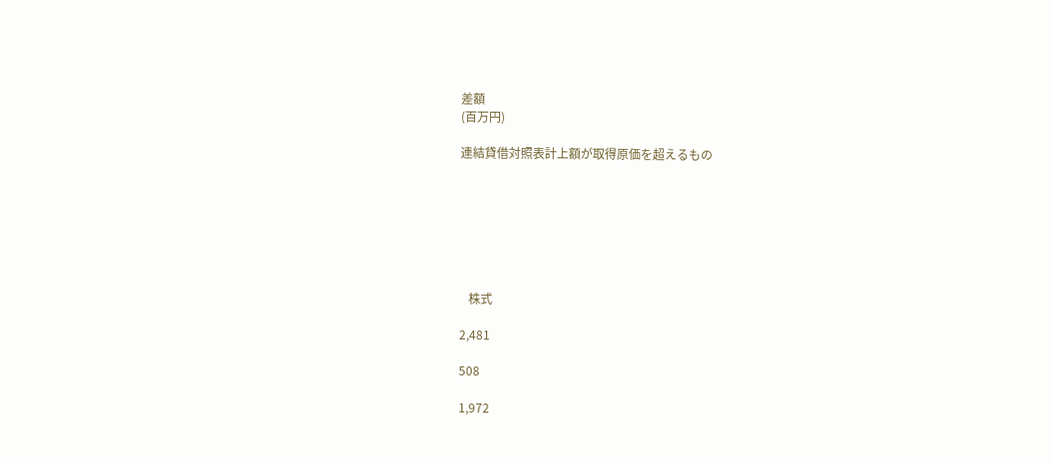差額
(百万円)

連結貸借対照表計上額が取得原価を超えるもの







   株式

2,481

508

1,972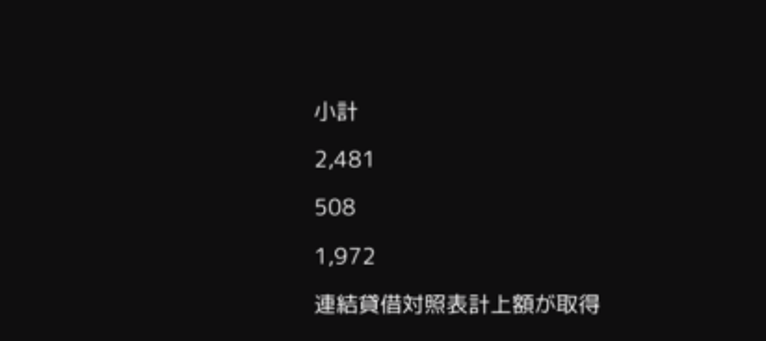小計

2,481

508

1,972

連結貸借対照表計上額が取得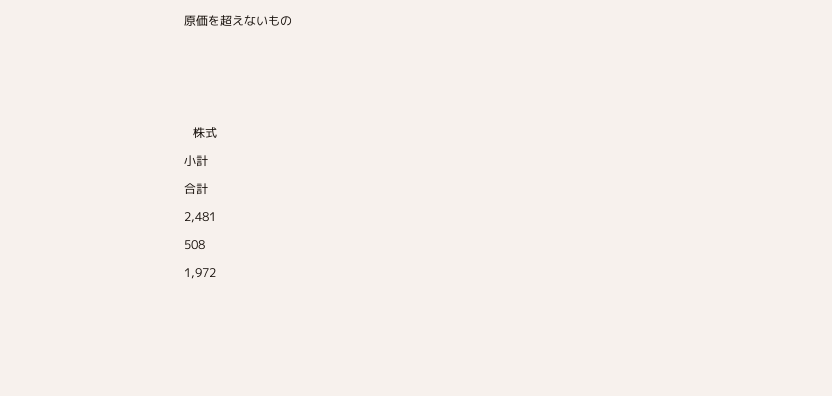原価を超えないもの







   株式

小計

合計

2,481

508

1,972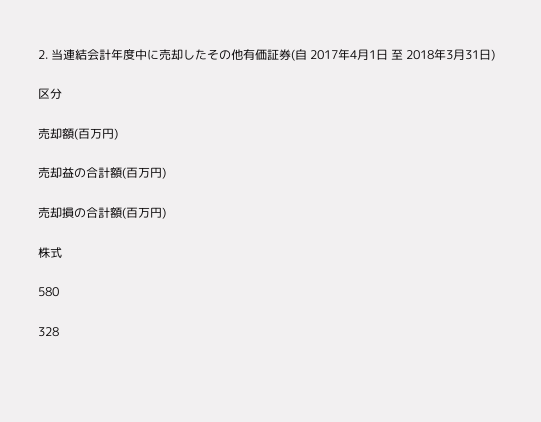2. 当連結会計年度中に売却したその他有価証券(自 2017年4月1日 至 2018年3月31日)

区分

売却額(百万円)

売却益の合計額(百万円)

売却損の合計額(百万円)

株式

580

328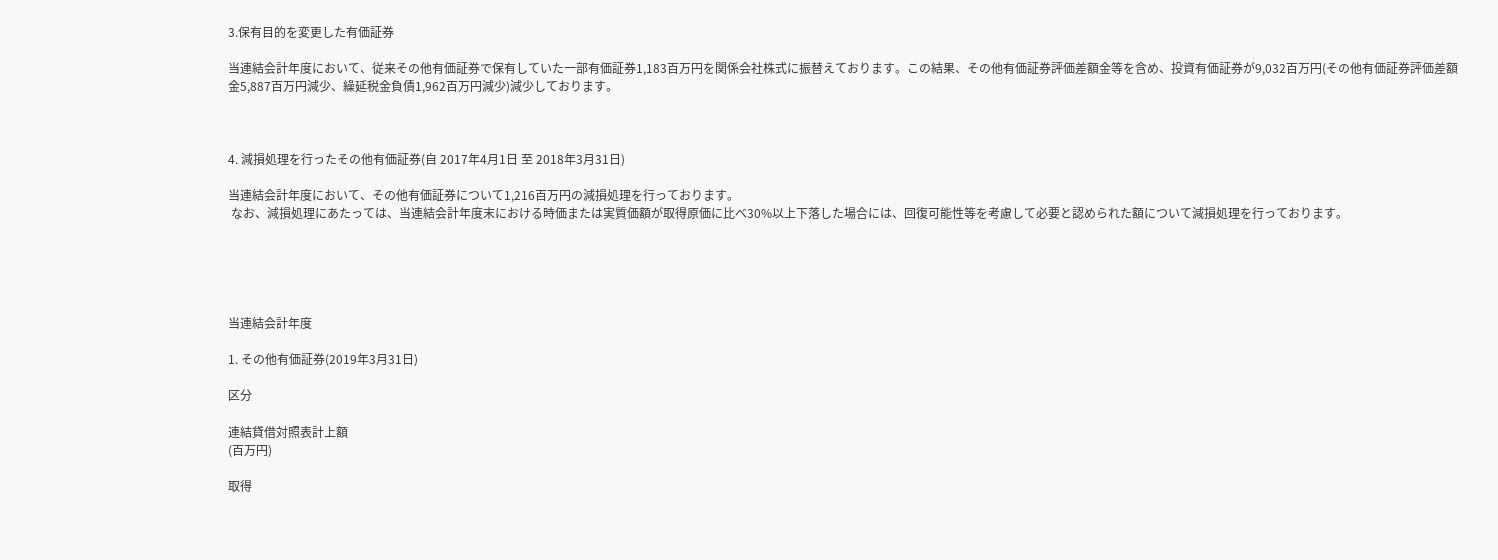3.保有目的を変更した有価証券

当連結会計年度において、従来その他有価証券で保有していた一部有価証券1,183百万円を関係会社株式に振替えております。この結果、その他有価証券評価差額金等を含め、投資有価証券が9,032百万円(その他有価証券評価差額金5,887百万円減少、繰延税金負債1,962百万円減少)減少しております。



4. 減損処理を行ったその他有価証券(自 2017年4月1日 至 2018年3月31日)

当連結会計年度において、その他有価証券について1,216百万円の減損処理を行っております。
 なお、減損処理にあたっては、当連結会計年度末における時価または実質価額が取得原価に比べ30%以上下落した場合には、回復可能性等を考慮して必要と認められた額について減損処理を行っております。





当連結会計年度

1. その他有価証券(2019年3月31日)

区分

連結貸借対照表計上額
(百万円)

取得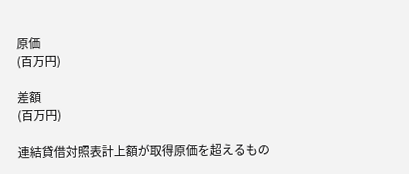原価
(百万円)

差額
(百万円)

連結貸借対照表計上額が取得原価を超えるもの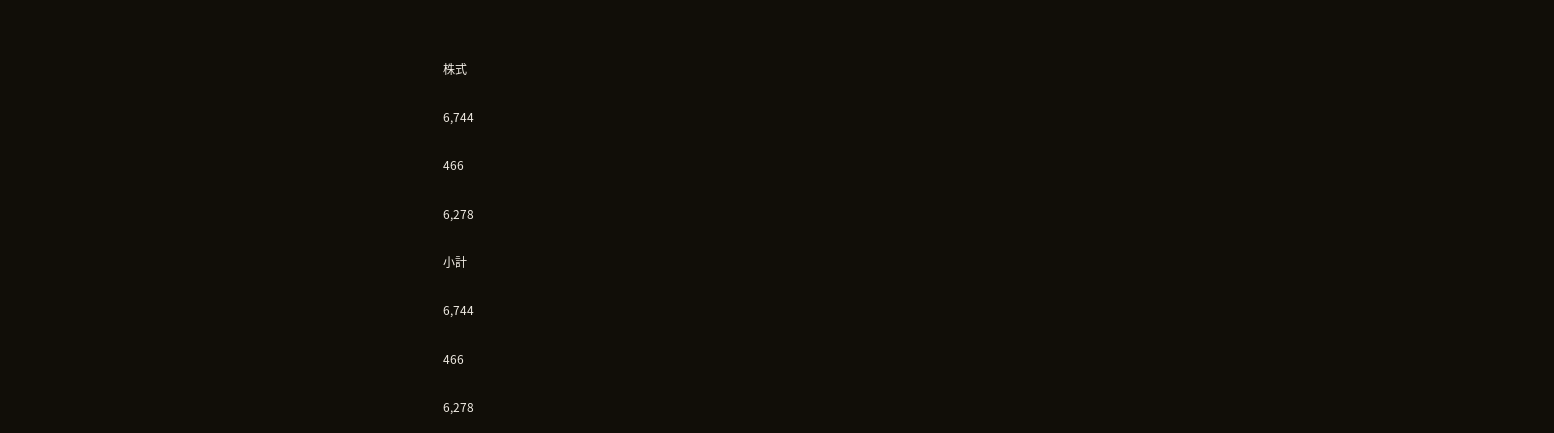株式

6,744

466

6,278

小計

6,744

466

6,278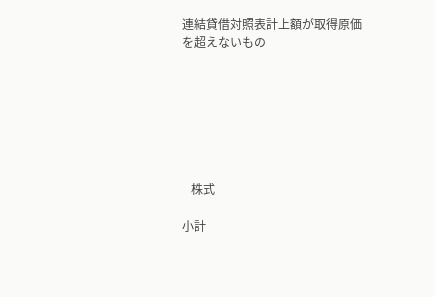連結貸借対照表計上額が取得原価を超えないもの







   株式

小計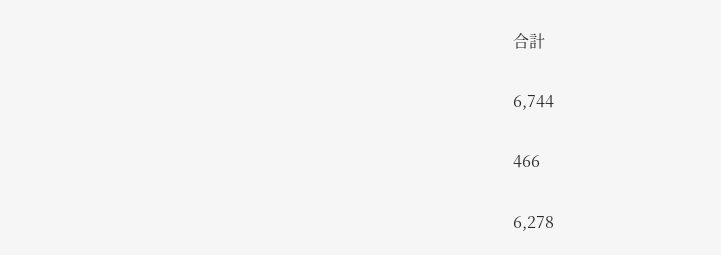合計

6,744

466

6,278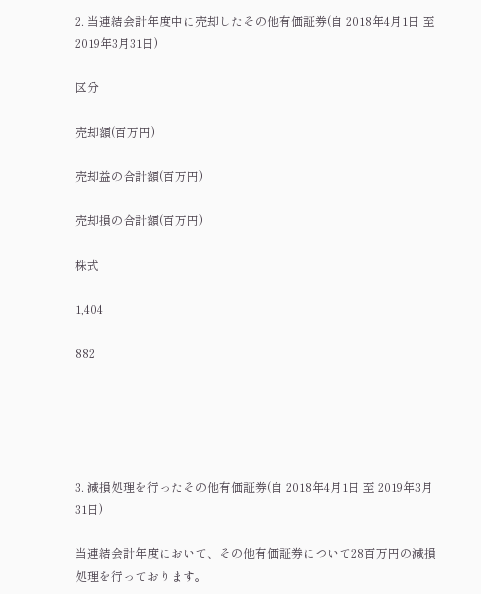2. 当連結会計年度中に売却したその他有価証券(自 2018年4月1日 至 2019年3月31日)

区分

売却額(百万円)

売却益の合計額(百万円)

売却損の合計額(百万円)

株式

1,404

882





3. 減損処理を行ったその他有価証券(自 2018年4月1日 至 2019年3月31日)

当連結会計年度において、その他有価証券について28百万円の減損処理を行っております。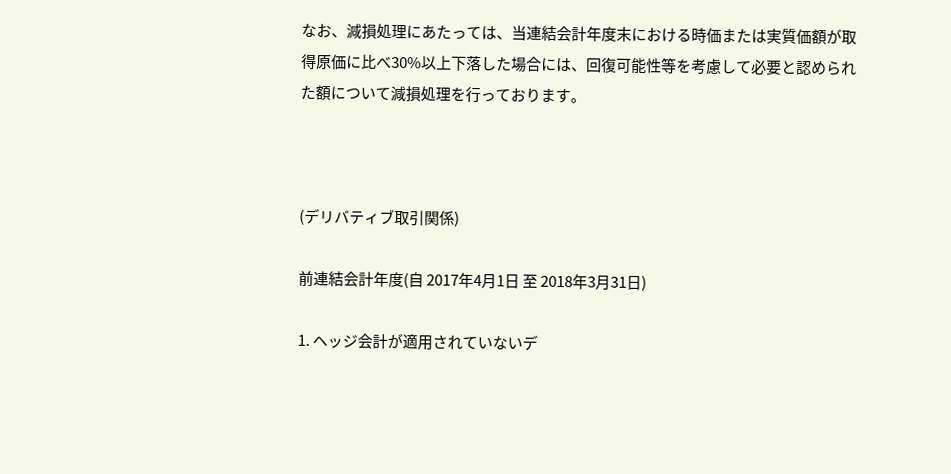なお、減損処理にあたっては、当連結会計年度末における時価または実質価額が取得原価に比べ30%以上下落した場合には、回復可能性等を考慮して必要と認められた額について減損処理を行っております。



(デリバティブ取引関係)

前連結会計年度(自 2017年4月1日 至 2018年3月31日)

1. ヘッジ会計が適用されていないデ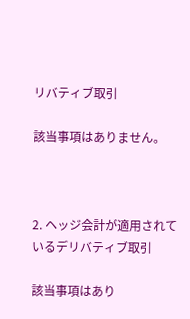リバティブ取引

該当事項はありません。



2. ヘッジ会計が適用されているデリバティブ取引

該当事項はあり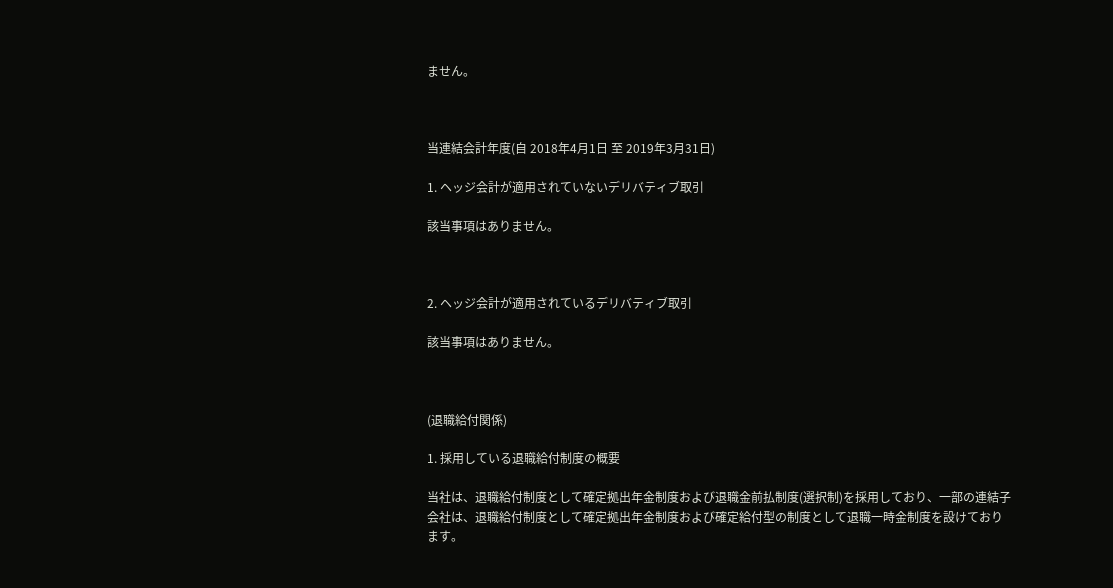ません。



当連結会計年度(自 2018年4月1日 至 2019年3月31日)

1. ヘッジ会計が適用されていないデリバティブ取引

該当事項はありません。



2. ヘッジ会計が適用されているデリバティブ取引

該当事項はありません。



(退職給付関係)

1. 採用している退職給付制度の概要

当社は、退職給付制度として確定拠出年金制度および退職金前払制度(選択制)を採用しており、一部の連結子会社は、退職給付制度として確定拠出年金制度および確定給付型の制度として退職一時金制度を設けております。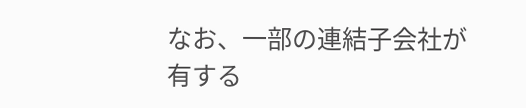なお、一部の連結子会社が有する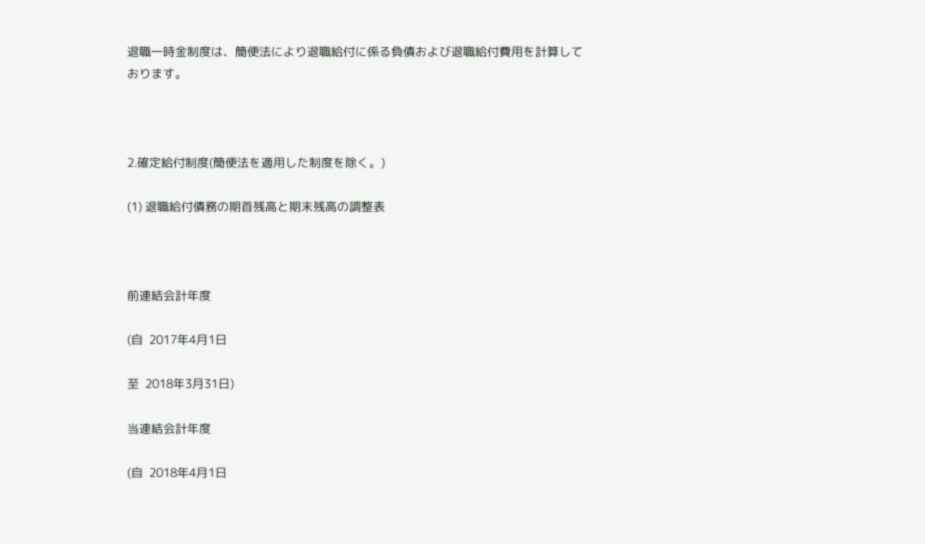退職一時金制度は、簡便法により退職給付に係る負債および退職給付費用を計算しております。



2.確定給付制度(簡便法を適用した制度を除く。)

(1) 退職給付債務の期首残高と期末残高の調整表



前連結会計年度

(自  2017年4月1日

至  2018年3月31日)

当連結会計年度

(自  2018年4月1日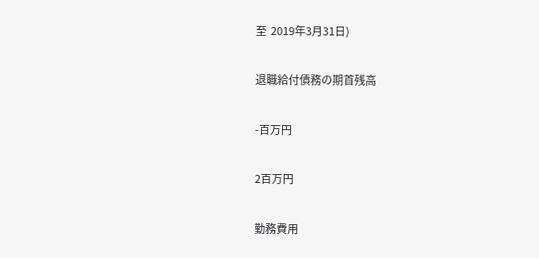至  2019年3月31日)

退職給付債務の期首残高

-百万円

2百万円

勤務費用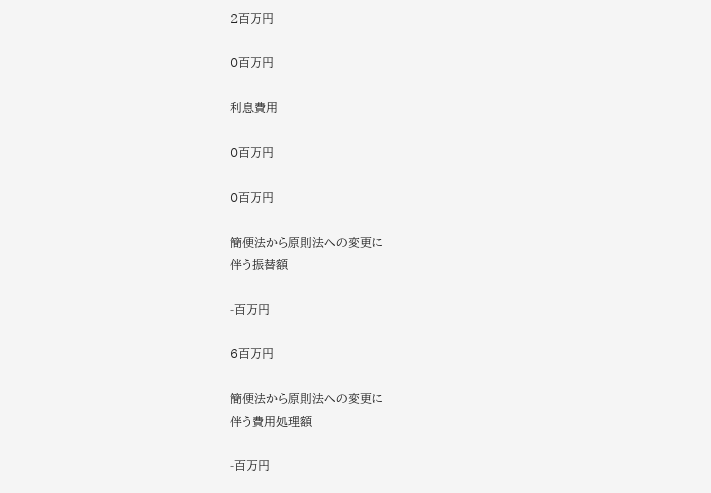2百万円

0百万円

利息費用

0百万円

0百万円

簡便法から原則法への変更に
伴う振替額

-百万円

6百万円

簡便法から原則法への変更に
伴う費用処理額

-百万円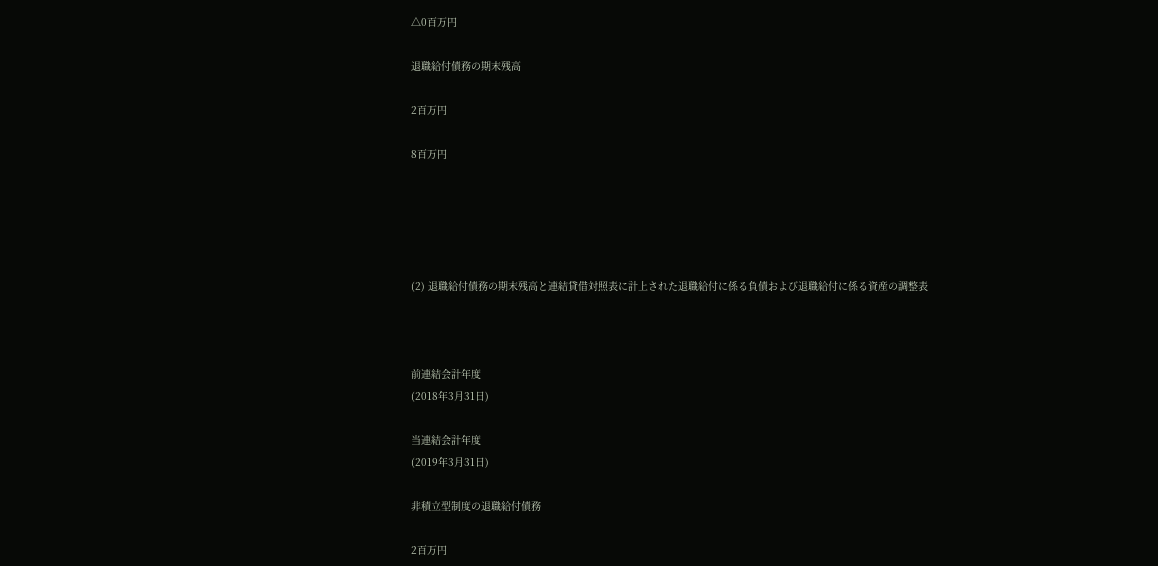△0百万円

退職給付債務の期末残高

2百万円

8百万円





(2) 退職給付債務の期末残高と連結貸借対照表に計上された退職給付に係る負債および退職給付に係る資産の調整表



前連結会計年度
(2018年3月31日)

当連結会計年度
(2019年3月31日)

非積立型制度の退職給付債務

2百万円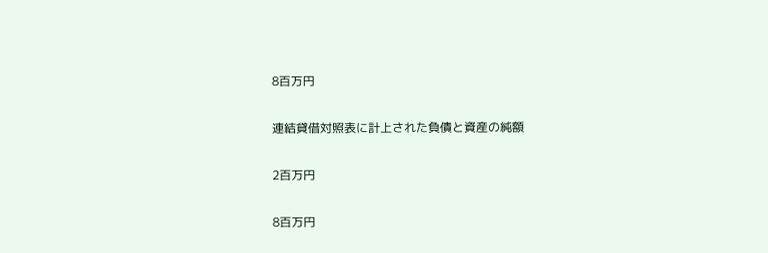8百万円

連結貸借対照表に計上された負債と資産の純額

2百万円

8百万円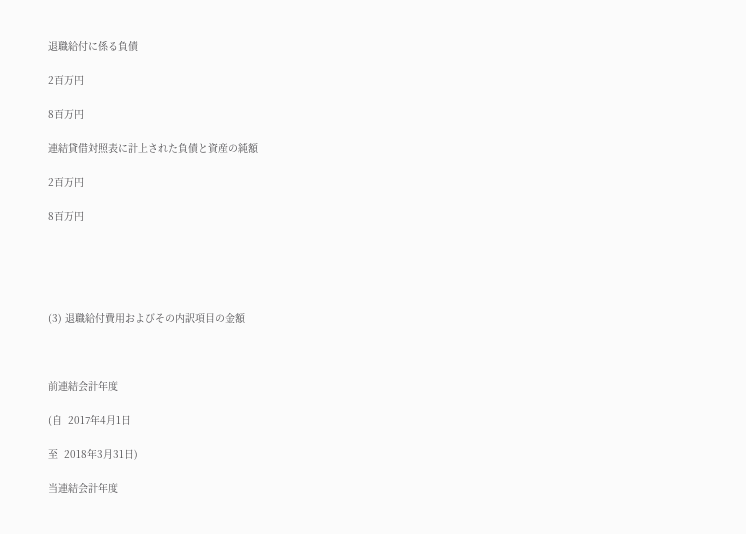退職給付に係る負債

2百万円

8百万円

連結貸借対照表に計上された負債と資産の純額

2百万円

8百万円





(3) 退職給付費用およびその内訳項目の金額



前連結会計年度

(自  2017年4月1日

至  2018年3月31日)

当連結会計年度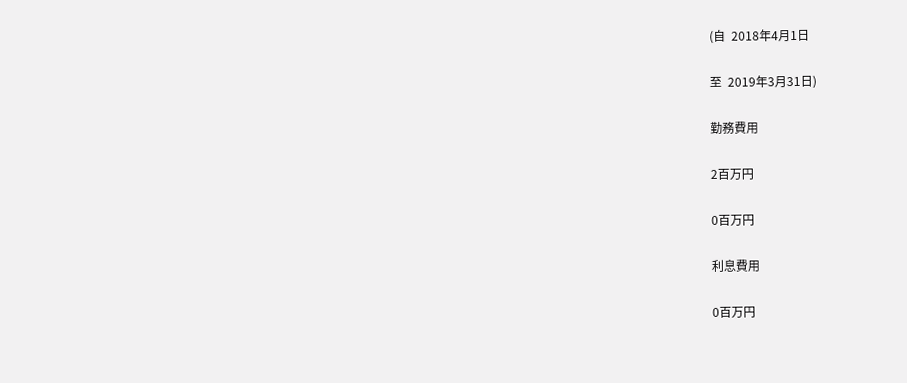(自  2018年4月1日

至  2019年3月31日)

勤務費用

2百万円

0百万円

利息費用

0百万円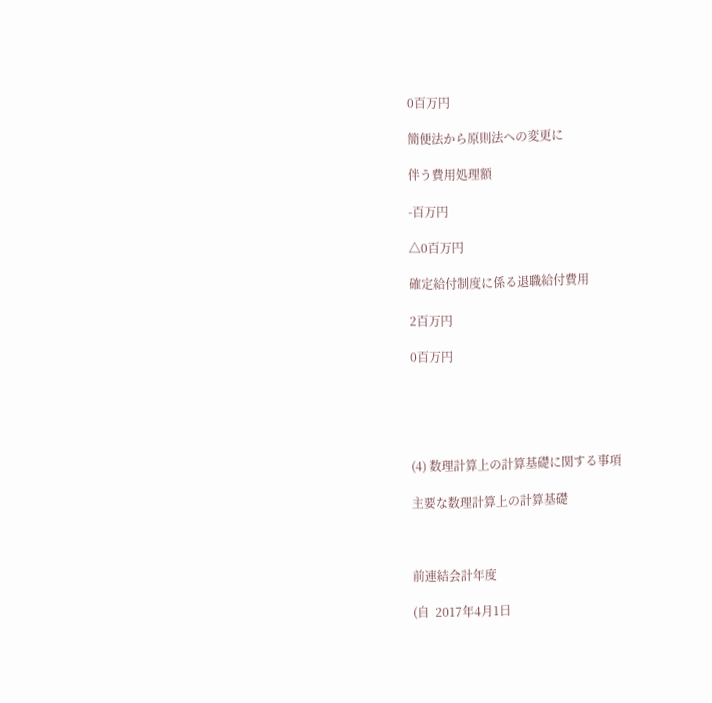0百万円

簡便法から原則法への変更に

伴う費用処理額

-百万円

△0百万円

確定給付制度に係る退職給付費用

2百万円

0百万円





(4) 数理計算上の計算基礎に関する事項

主要な数理計算上の計算基礎



前連結会計年度

(自  2017年4月1日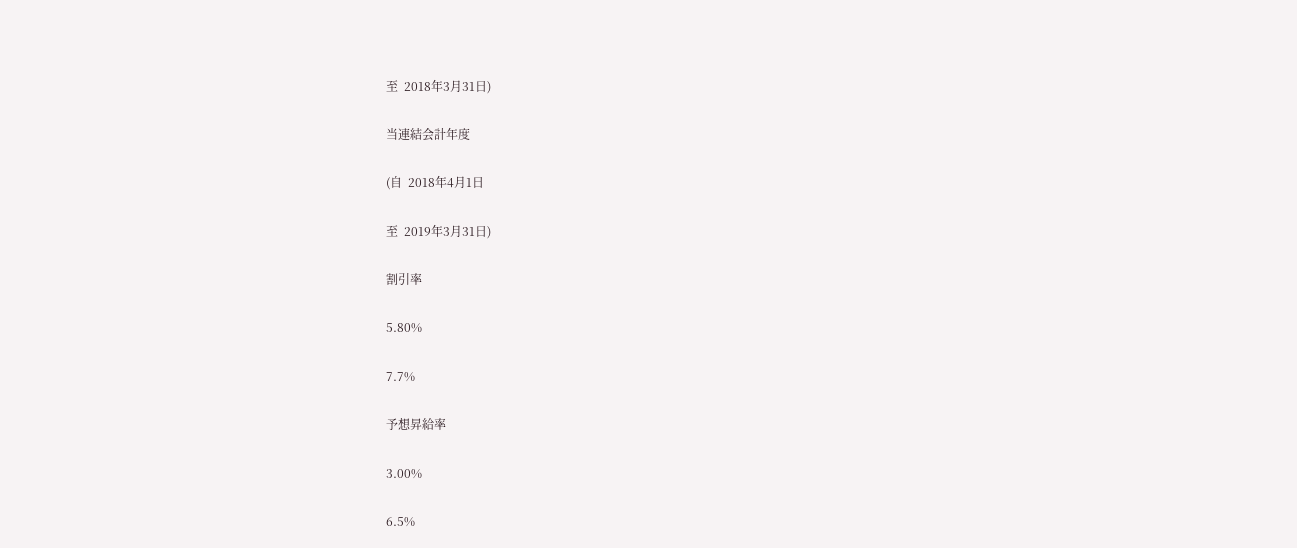至  2018年3月31日)

当連結会計年度

(自  2018年4月1日

至  2019年3月31日)

割引率

5.80%

7.7%

予想昇給率

3.00%

6.5%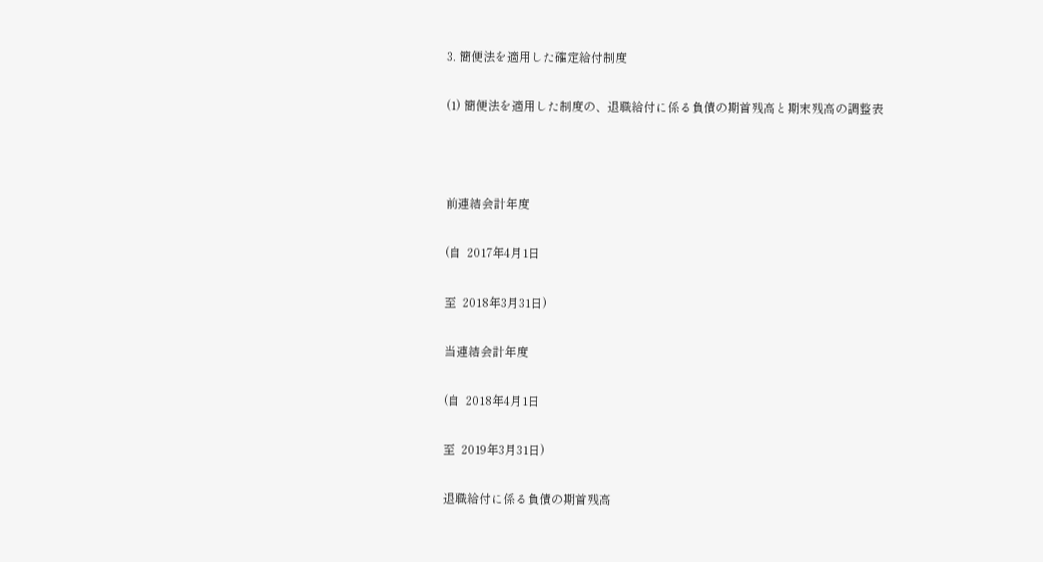3. 簡便法を適用した確定給付制度

(1) 簡便法を適用した制度の、退職給付に係る負債の期首残高と期末残高の調整表



前連結会計年度

(自  2017年4月1日

至  2018年3月31日)

当連結会計年度

(自  2018年4月1日

至  2019年3月31日)

退職給付に係る負債の期首残高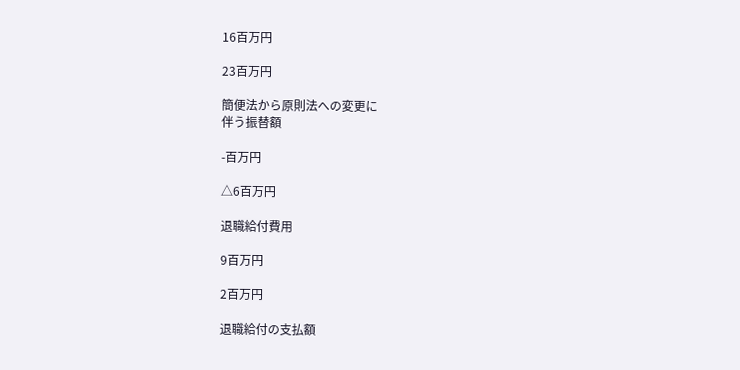16百万円

23百万円

簡便法から原則法への変更に
伴う振替額

-百万円

△6百万円

退職給付費用

9百万円

2百万円

退職給付の支払額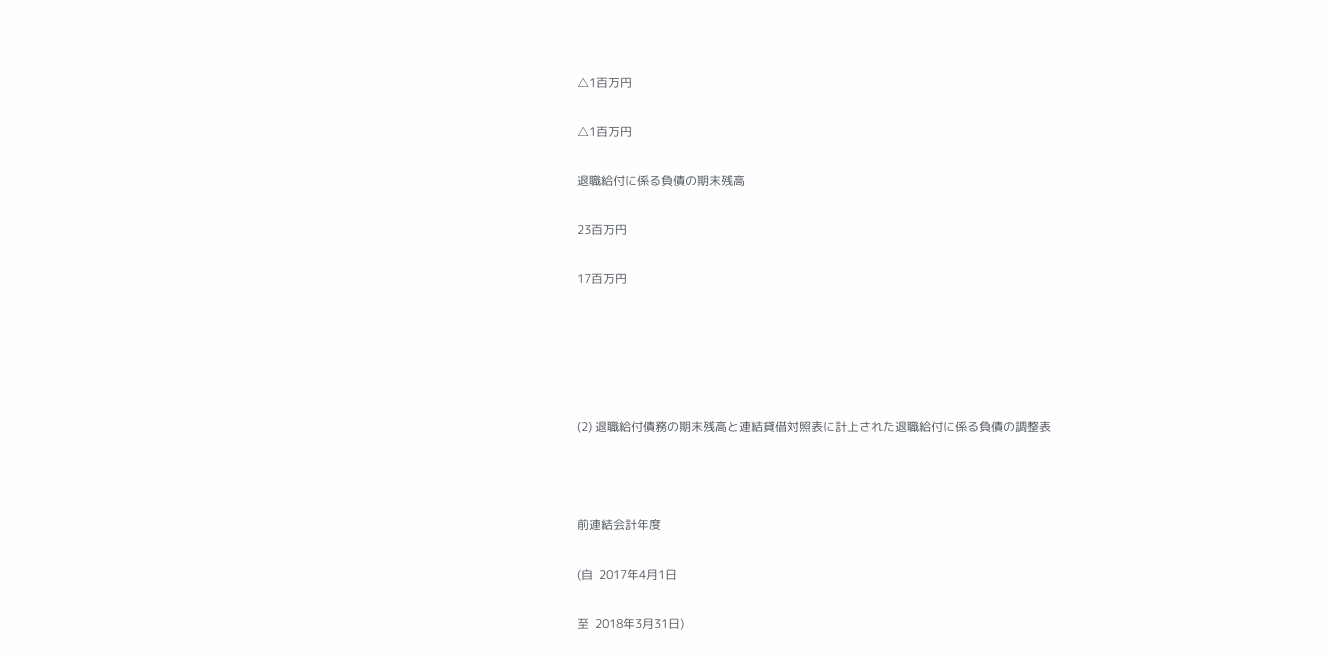△1百万円

△1百万円

退職給付に係る負債の期末残高

23百万円

17百万円





(2) 退職給付債務の期末残高と連結貸借対照表に計上された退職給付に係る負債の調整表



前連結会計年度

(自  2017年4月1日

至  2018年3月31日)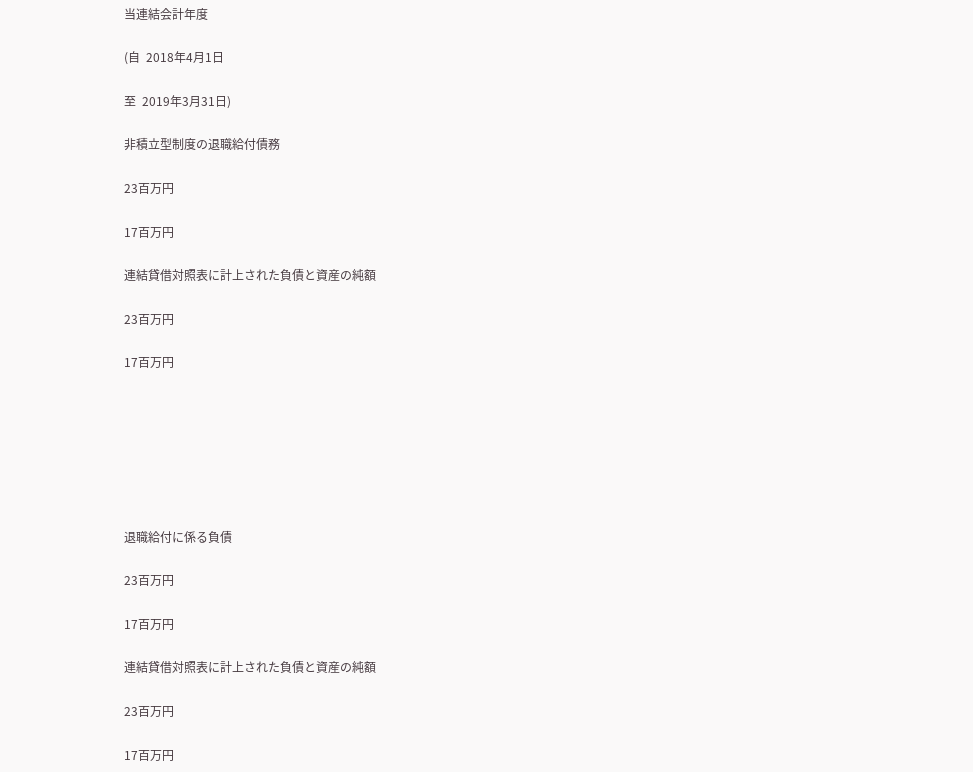当連結会計年度

(自  2018年4月1日

至  2019年3月31日)

非積立型制度の退職給付債務

23百万円

17百万円

連結貸借対照表に計上された負債と資産の純額

23百万円

17百万円







退職給付に係る負債

23百万円

17百万円

連結貸借対照表に計上された負債と資産の純額

23百万円

17百万円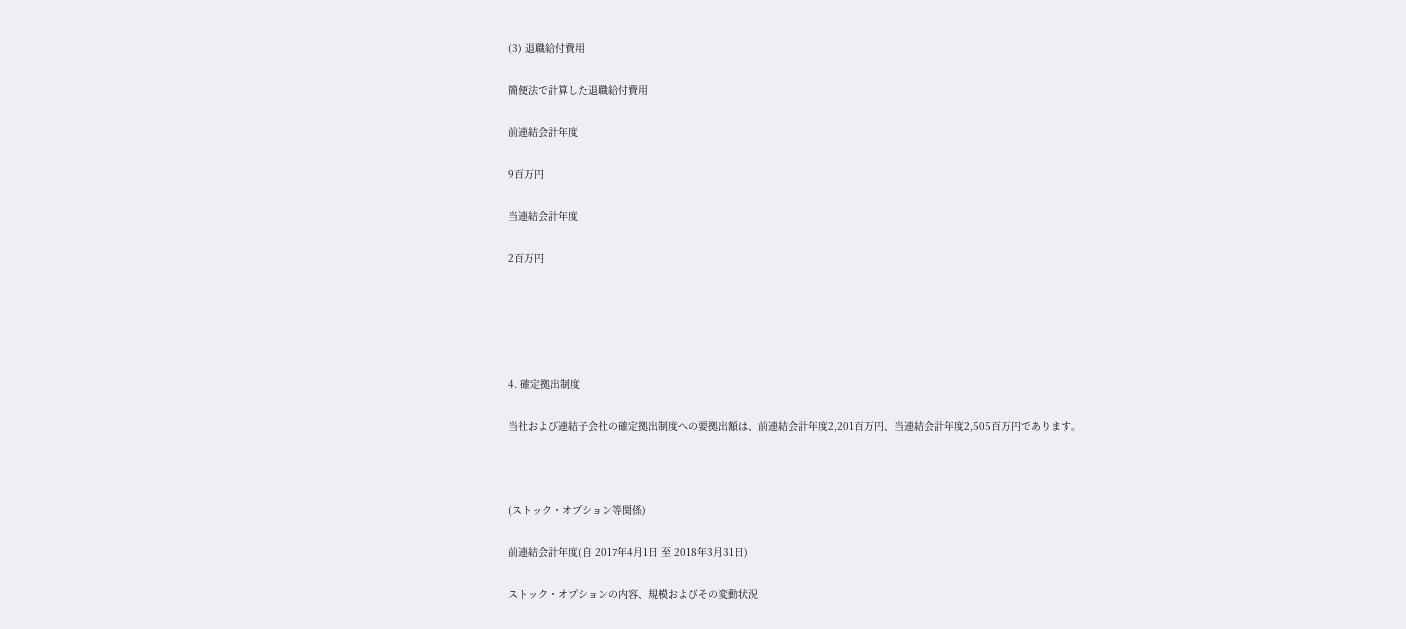(3) 退職給付費用

簡便法で計算した退職給付費用

前連結会計年度

9百万円

当連結会計年度

2百万円





4. 確定拠出制度

当社および連結子会社の確定拠出制度への要拠出額は、前連結会計年度2,201百万円、当連結会計年度2,505百万円であります。



(ストック・オプション等関係)

前連結会計年度(自 2017年4月1日 至 2018年3月31日)

ストック・オプションの内容、規模およびその変動状況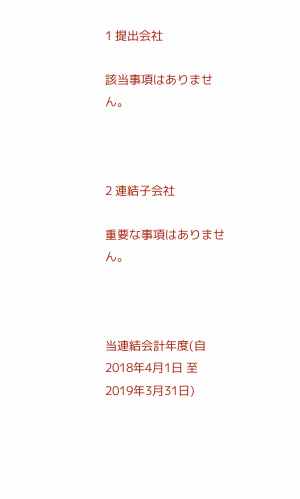1 提出会社

該当事項はありません。



2 連結子会社

重要な事項はありません。



当連結会計年度(自 2018年4月1日 至 2019年3月31日)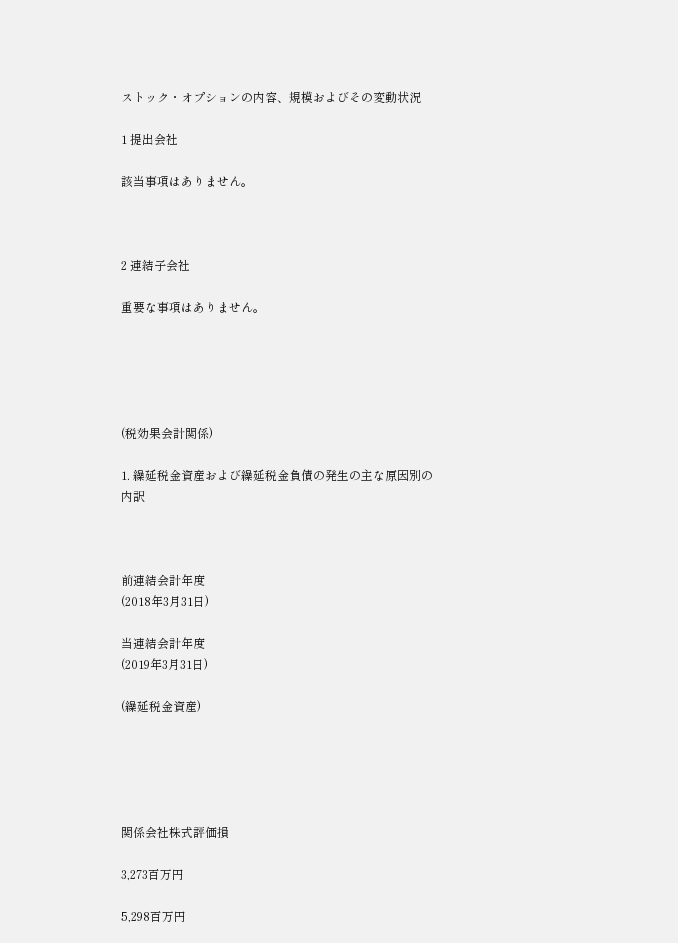ストック・オプションの内容、規模およびその変動状況

1 提出会社

該当事項はありません。



2 連結子会社

重要な事項はありません。





(税効果会計関係)

1. 繰延税金資産および繰延税金負債の発生の主な原因別の内訳



前連結会計年度
(2018年3月31日)

当連結会計年度
(2019年3月31日)

(繰延税金資産)





関係会社株式評価損

3,273百万円

5,298百万円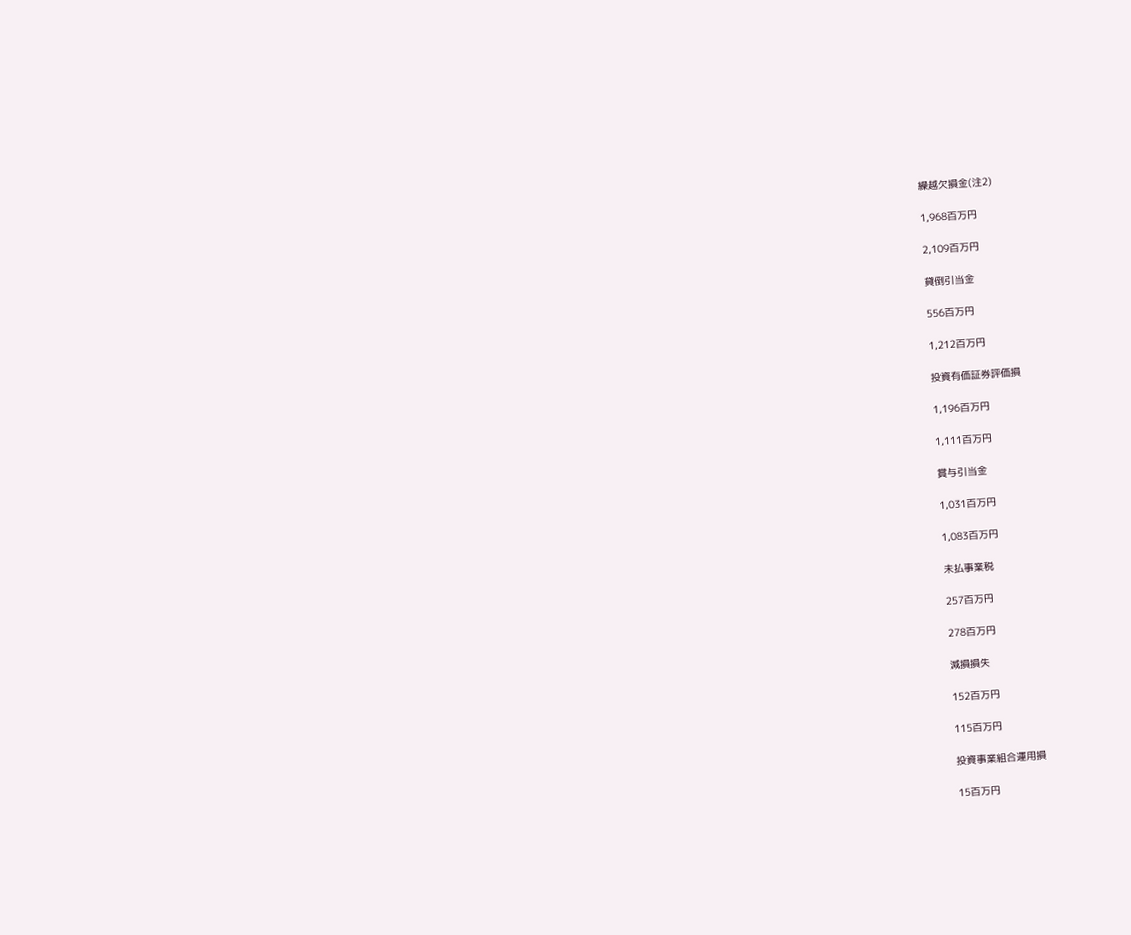繰越欠損金(注2)

1,968百万円

2,109百万円

貸倒引当金

556百万円

1,212百万円

投資有価証券評価損

1,196百万円

1,111百万円

賞与引当金

1,031百万円

1,083百万円

未払事業税

257百万円

278百万円

減損損失

152百万円

115百万円

投資事業組合運用損

15百万円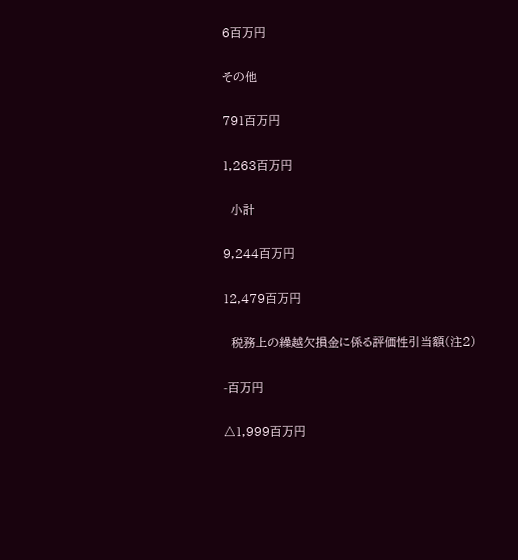6百万円

その他

791百万円

1,263百万円

  小計

9,244百万円

12,479百万円

  税務上の繰越欠損金に係る評価性引当額(注2)

-百万円

△1,999百万円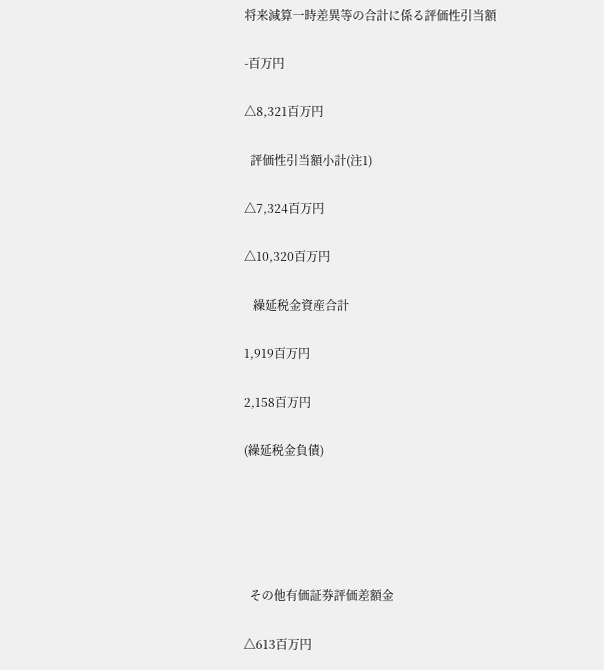将来減算一時差異等の合計に係る評価性引当額

-百万円

△8,321百万円

  評価性引当額小計(注1)

△7,324百万円

△10,320百万円

   繰延税金資産合計

1,919百万円

2,158百万円

(繰延税金負債)





  その他有価証券評価差額金

△613百万円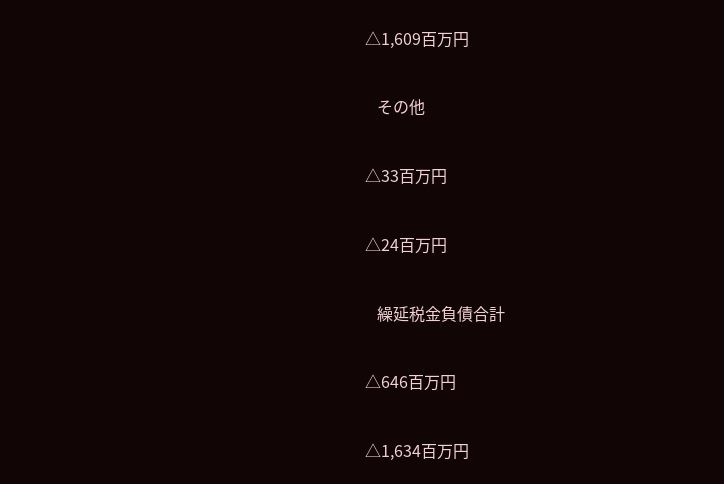△1,609百万円

   その他

△33百万円

△24百万円

   繰延税金負債合計

△646百万円

△1,634百万円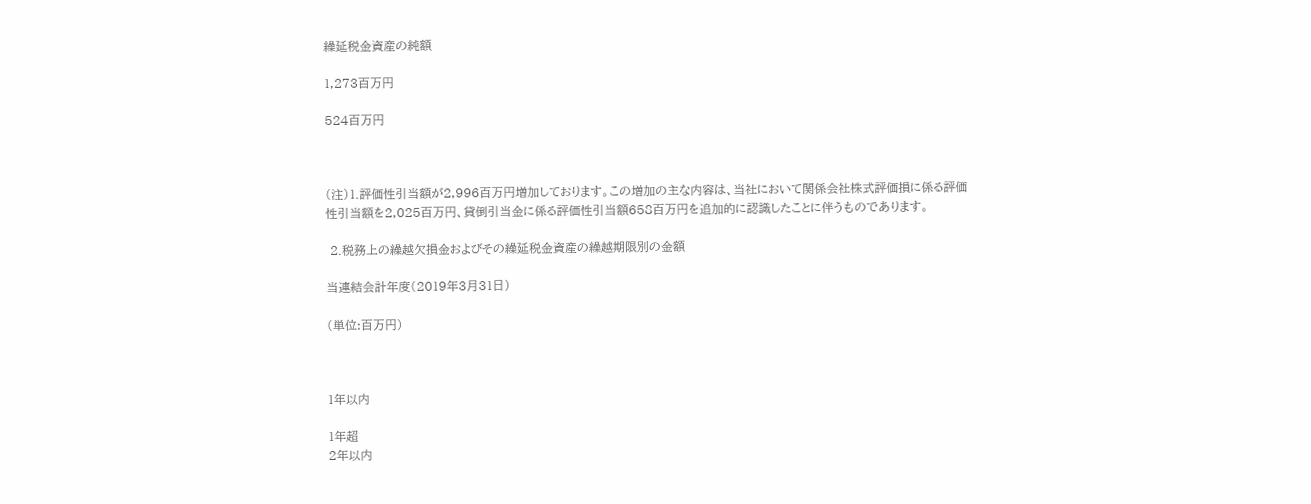繰延税金資産の純額

1,273百万円

524百万円



(注)1.評価性引当額が2,996百万円増加しております。この増加の主な内容は、当社において関係会社株式評価損に係る評価性引当額を2,025百万円、貸倒引当金に係る評価性引当額658百万円を追加的に認識したことに伴うものであります。

 2.税務上の繰越欠損金およびその繰延税金資産の繰越期限別の金額

当連結会計年度(2019年3月31日)

(単位:百万円)



1年以内

1年超
2年以内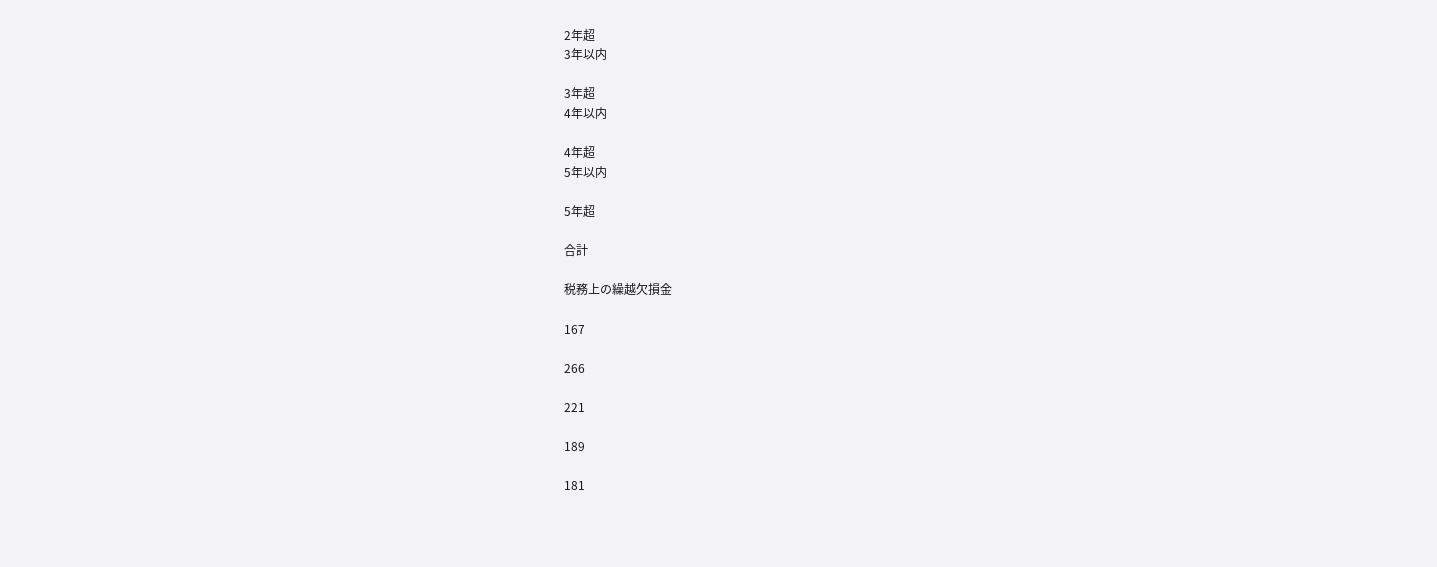2年超
3年以内

3年超
4年以内

4年超
5年以内

5年超

合計

税務上の繰越欠損金

167

266

221

189

181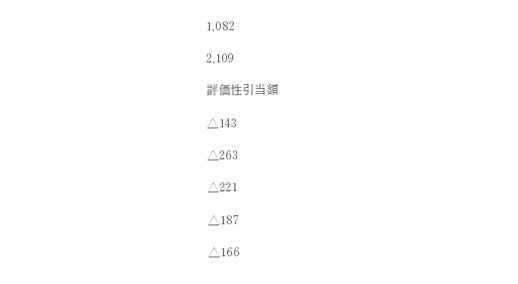1,082

2,109

評価性引当額

△143

△263

△221

△187

△166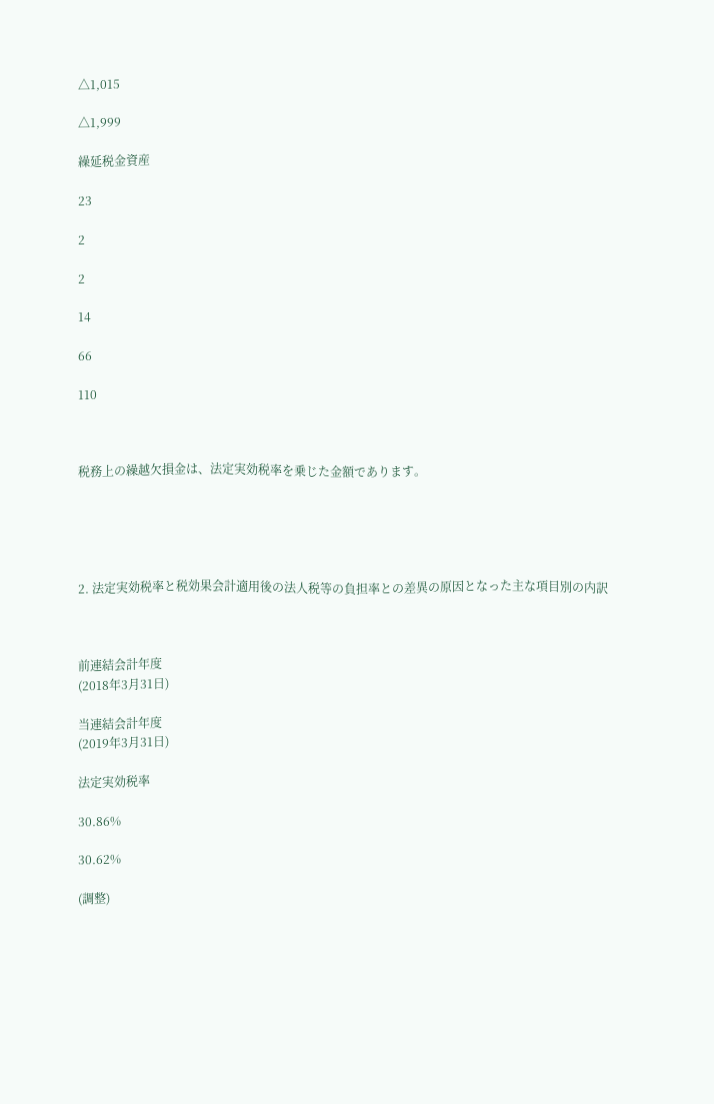△1,015

△1,999

繰延税金資産

23

2

2

14

66

110



税務上の繰越欠損金は、法定実効税率を乗じた金額であります。





2. 法定実効税率と税効果会計適用後の法人税等の負担率との差異の原因となった主な項目別の内訳



前連結会計年度
(2018年3月31日)

当連結会計年度
(2019年3月31日)

法定実効税率

30.86%

30.62%

(調整)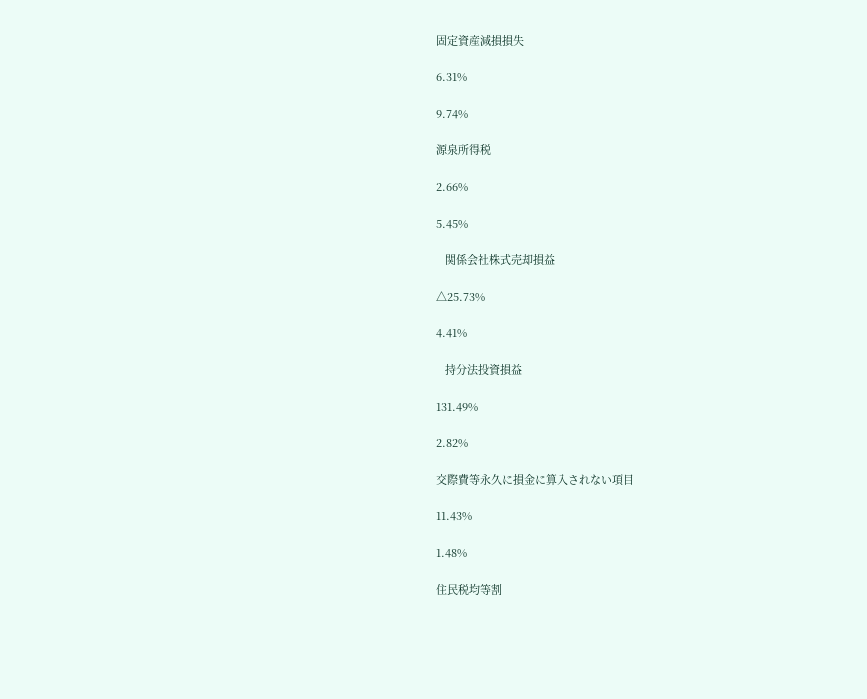固定資産減損損失

6.31%

9.74%

源泉所得税

2.66%

5.45%

   関係会社株式売却損益

△25.73%

4.41%

   持分法投資損益

131.49%

2.82%

交際費等永久に損金に算入されない項目

11.43%

1.48%

住民税均等割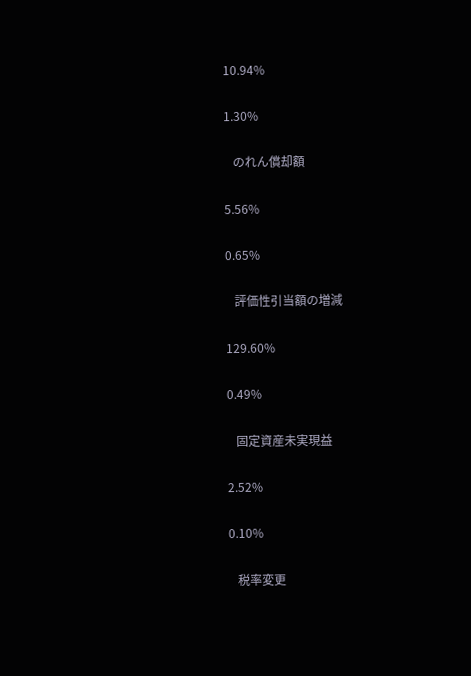10.94%

1.30%

   のれん償却額

5.56%

0.65%

   評価性引当額の増減

129.60%

0.49%

   固定資産未実現益

2.52%

0.10%

   税率変更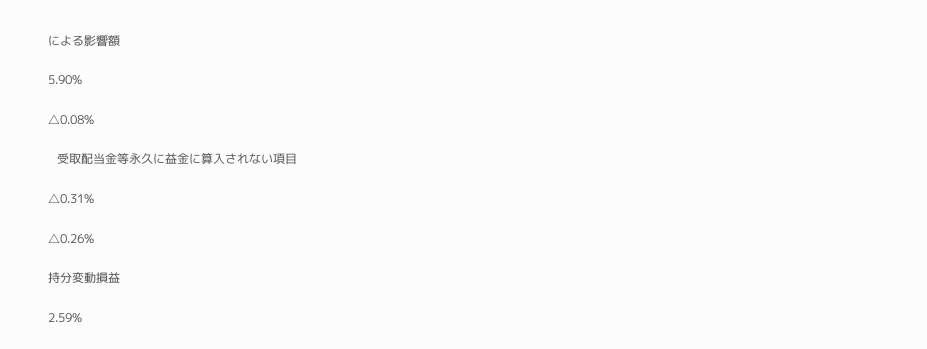による影響額

5.90%

△0.08%

   受取配当金等永久に益金に算入されない項目

△0.31%

△0.26%

持分変動損益

2.59%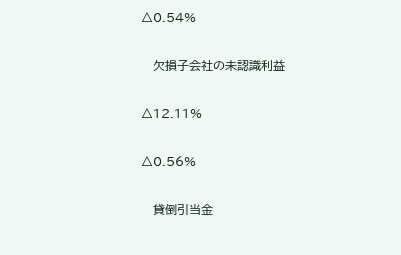△0.54%

   欠損子会社の未認識利益

△12.11%

△0.56%

   貸倒引当金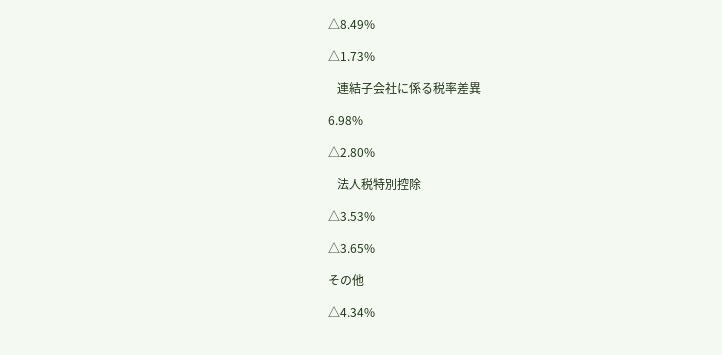△8.49%

△1.73%

   連結子会社に係る税率差異

6.98%

△2.80%

   法人税特別控除

△3.53%

△3.65%

その他

△4.34%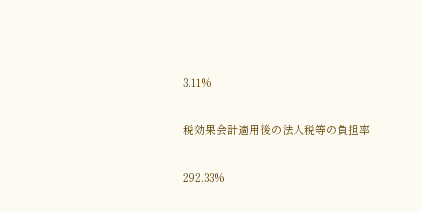3.11%

税効果会計適用後の法人税等の負担率

292.33%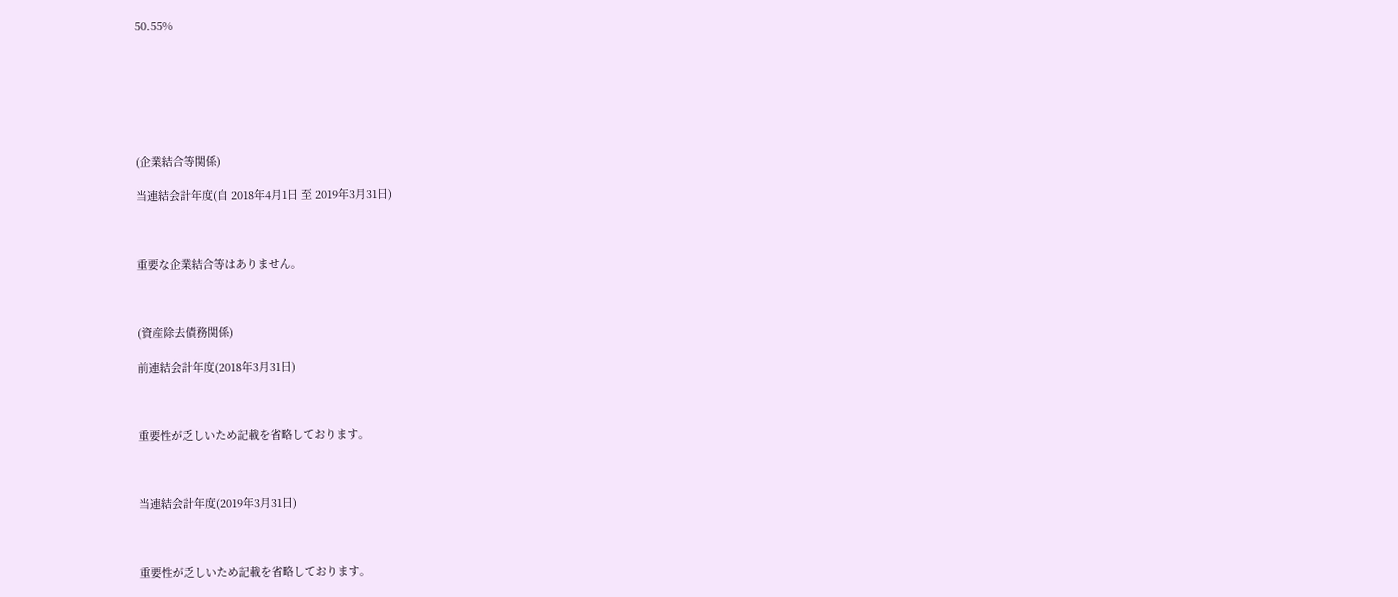50.55%







(企業結合等関係)

当連結会計年度(自 2018年4月1日 至 2019年3月31日)



重要な企業結合等はありません。



(資産除去債務関係)

前連結会計年度(2018年3月31日)



重要性が乏しいため記載を省略しております。



当連結会計年度(2019年3月31日)



重要性が乏しいため記載を省略しております。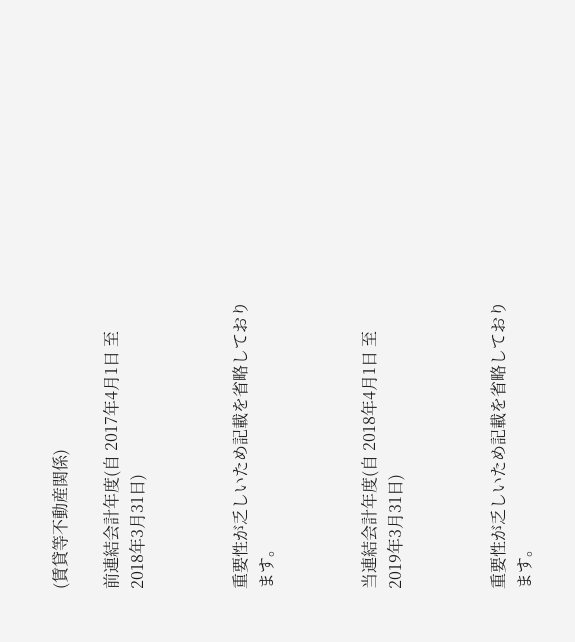(賃貸等不動産関係)

前連結会計年度(自 2017年4月1日 至 2018年3月31日)



重要性が乏しいため記載を省略しております。



当連結会計年度(自 2018年4月1日 至 2019年3月31日)



重要性が乏しいため記載を省略しております。